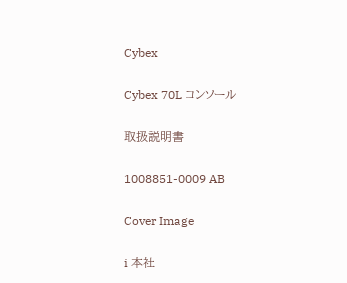Cybex

Cybex 70L コンソール

取扱説明書

1008851-0009 AB

Cover Image

i 本社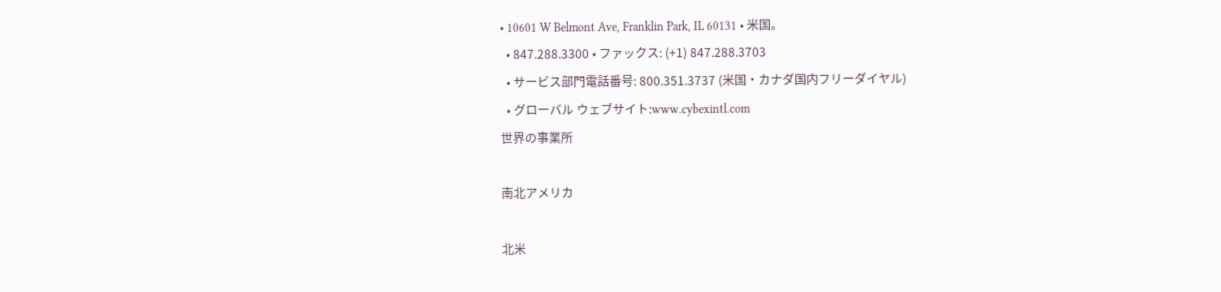• 10601 W Belmont Ave, Franklin Park, IL 60131 • 米国。
  • 847.288.3300 • ファックス: (+1) 847.288.3703
  • サービス部門電話番号: 800.351.3737 (米国・カナダ国内フリーダイヤル)
  • グローバル ウェブサイト:www.cybexintl.com
世界の事業所

南北アメリカ

北米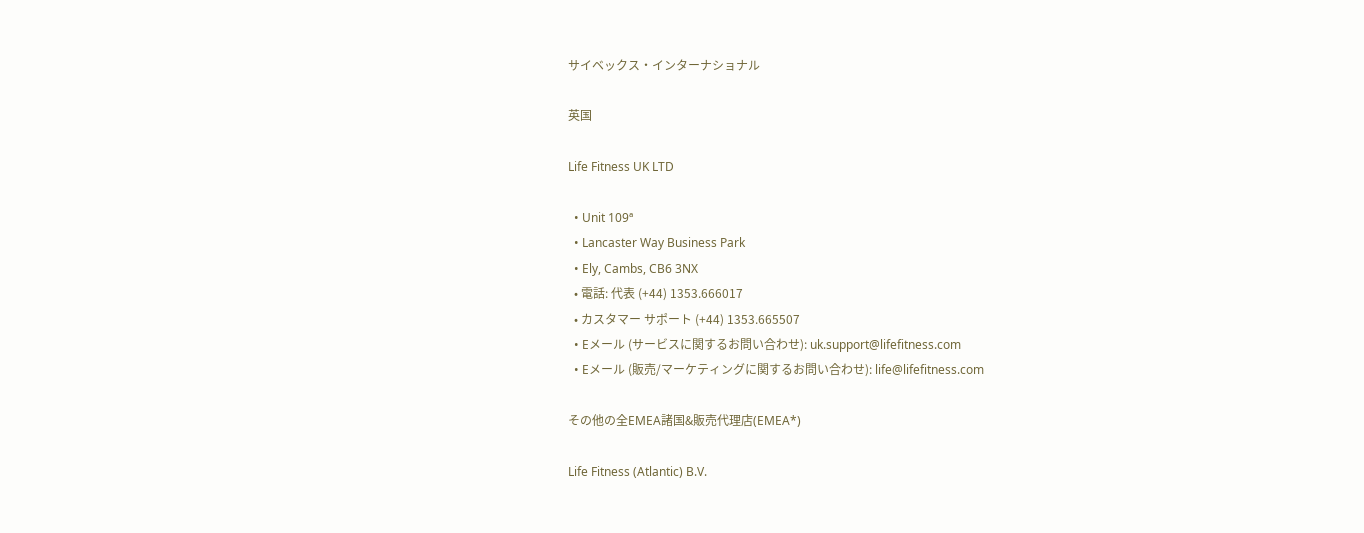サイベックス・インターナショナル

英国

Life Fitness UK LTD

  • Unit 109ª
  • Lancaster Way Business Park
  • Ely, Cambs, CB6 3NX
  • 電話: 代表 (+44) 1353.666017
  • カスタマー サポート (+44) 1353.665507
  • Eメール (サービスに関するお問い合わせ): uk.support@lifefitness.com
  • Eメール (販売/マーケティングに関するお問い合わせ): life@lifefitness.com

その他の全EMEA諸国&販売代理店(EMEA*)

Life Fitness (Atlantic) B.V.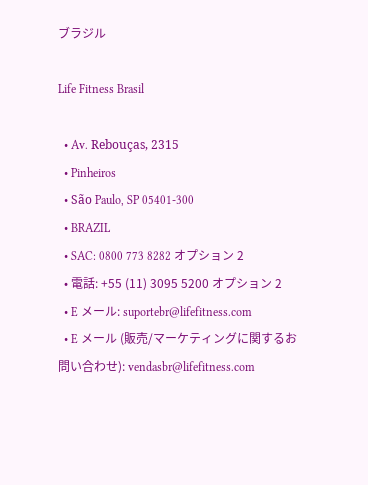ブラジル

Life Fitness Brasil

  • Av. Rebouças, 2315
  • Pinheiros
  • São Paulo, SP 05401-300
  • BRAZIL
  • SAC: 0800 773 8282 オプション 2
  • 電話: +55 (11) 3095 5200 オプション 2
  • E メール: suportebr@lifefitness.com
  • E メール (販売/マーケティングに関するお問い合わせ): vendasbr@lifefitness.com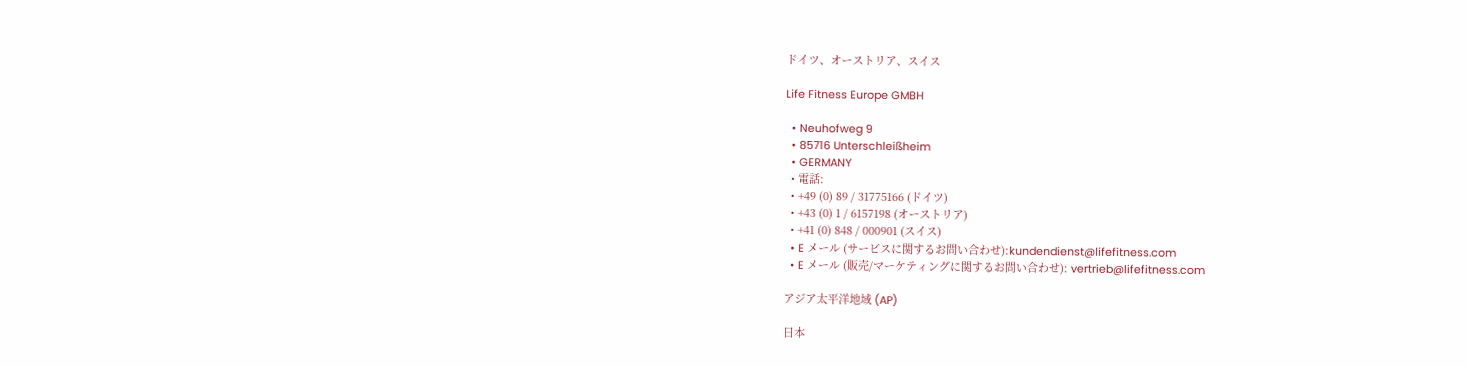ドイツ、オーストリア、スイス

Life Fitness Europe GMBH

  • Neuhofweg 9
  • 85716 Unterschleißheim
  • GERMANY
  • 電話:
  • +49 (0) 89 / 31775166 (ドイツ)
  • +43 (0) 1 / 6157198 (オーストリア)
  • +41 (0) 848 / 000901 (スイス)
  • E メール (サービスに関するお問い合わせ):kundendienst@lifefitness.com
  • E メール (販売/マーケティングに関するお問い合わせ): vertrieb@lifefitness.com

アジア太平洋地域 (AP)

日本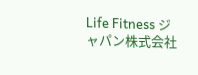Life Fitness ジャパン株式会社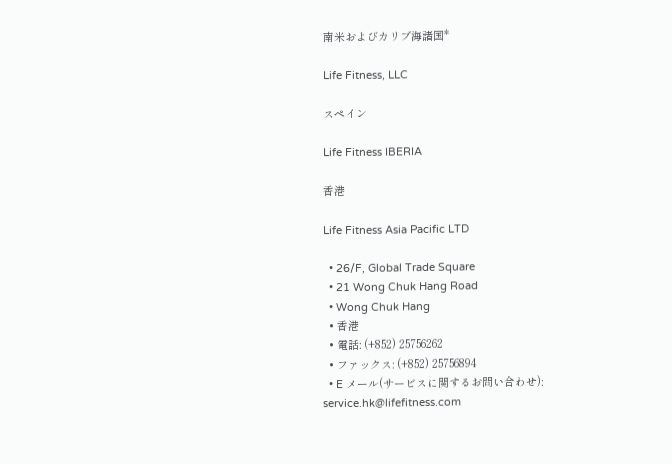南米およびカリブ海諸国*

Life Fitness, LLC

スペイン

Life Fitness IBERIA

香港

Life Fitness Asia Pacific LTD

  • 26/F, Global Trade Square
  • 21 Wong Chuk Hang Road
  • Wong Chuk Hang
  • 香港
  • 電話: (+852) 25756262
  • ファックス: (+852) 25756894
  • E メール(サービスに関するお問い合わせ): service.hk@lifefitness.com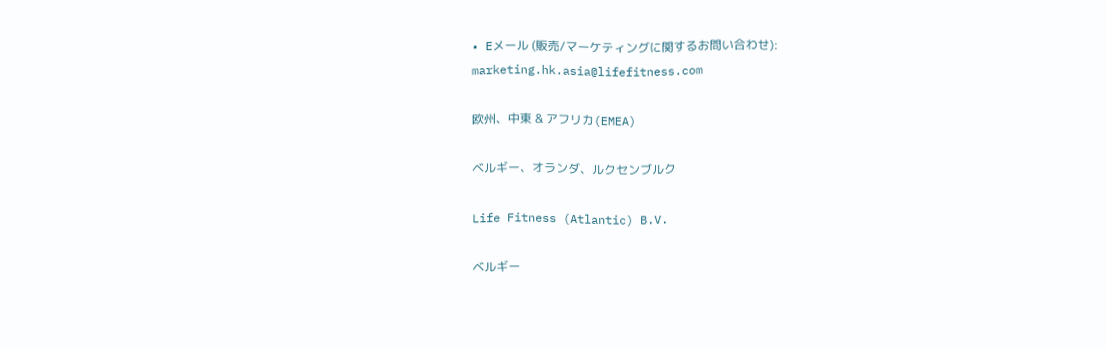• Eメール (販売/マーケティングに関するお問い合わせ): marketing.hk.asia@lifefitness.com

欧州、中東 & アフリカ(EMEA)

ベルギー、オランダ、ルクセンブルク

Life Fitness (Atlantic) B.V.

ベルギー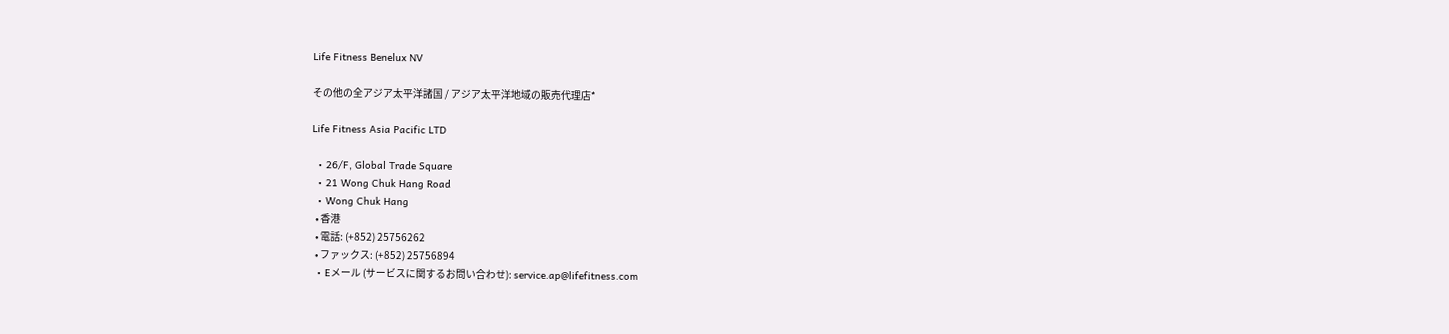Life Fitness Benelux NV

その他の全アジア太平洋諸国 / アジア太平洋地域の販売代理店*

Life Fitness Asia Pacific LTD

  • 26/F, Global Trade Square
  • 21 Wong Chuk Hang Road
  • Wong Chuk Hang
  • 香港
  • 電話: (+852) 25756262
  • ファックス: (+852) 25756894
  • Eメール (サービスに関するお問い合わせ): service.ap@lifefitness.com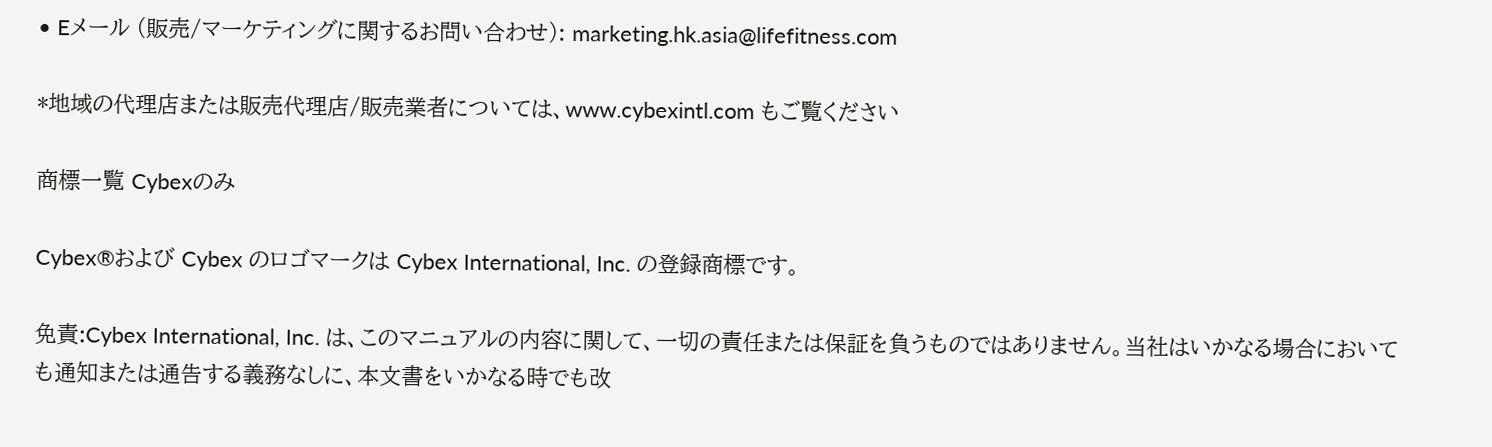• Eメール (販売/マーケティングに関するお問い合わせ): marketing.hk.asia@lifefitness.com

*地域の代理店または販売代理店/販売業者については、www.cybexintl.com もご覧ください

商標一覧 Cybexのみ

Cybex®および Cybex のロゴマークは Cybex International, Inc. の登録商標です。

免責:Cybex International, Inc. は、このマニュアルの内容に関して、一切の責任または保証を負うものではありません。当社はいかなる場合においても通知または通告する義務なしに、本文書をいかなる時でも改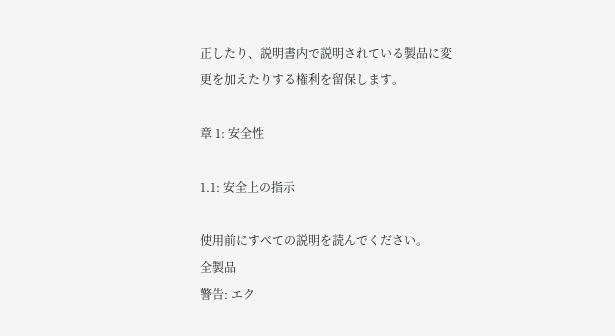正したり、説明書内で説明されている製品に変更を加えたりする権利を留保します。

章 1: 安全性

1.1: 安全上の指示

使用前にすべての説明を読んでください。
全製品
警告: エク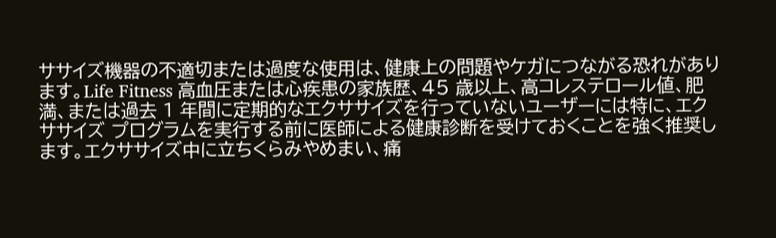ササイズ機器の不適切または過度な使用は、健康上の問題やケガにつながる恐れがあります。Life Fitness 高血圧または心疾患の家族歴、45 歳以上、高コレステロール値、肥満、または過去 1 年間に定期的なエクササイズを行っていないユーザーには特に、エクササイズ プログラムを実行する前に医師による健康診断を受けておくことを強く推奨します。エクササイズ中に立ちくらみやめまい、痛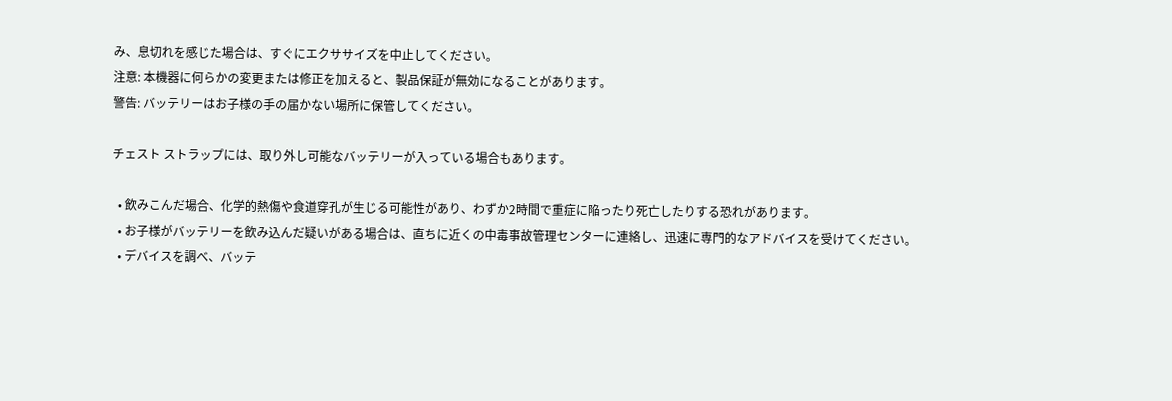み、息切れを感じた場合は、すぐにエクササイズを中止してください。
注意: 本機器に何らかの変更または修正を加えると、製品保証が無効になることがあります。
警告: バッテリーはお子様の手の届かない場所に保管してください。

チェスト ストラップには、取り外し可能なバッテリーが入っている場合もあります。

  • 飲みこんだ場合、化学的熱傷や食道穿孔が生じる可能性があり、わずか2時間で重症に陥ったり死亡したりする恐れがあります。
  • お子様がバッテリーを飲み込んだ疑いがある場合は、直ちに近くの中毒事故管理センターに連絡し、迅速に専門的なアドバイスを受けてください。
  • デバイスを調べ、バッテ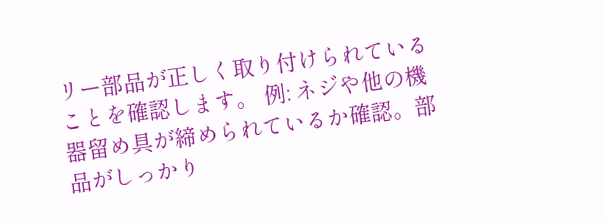リー部品が正しく取り付けられていることを確認します。 例: ネジや他の機器留め具が締められているか確認。部品がしっかり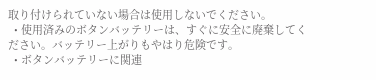取り付けられていない場合は使用しないでください。
  • 使用済みのボタンバッテリーは、すぐに安全に廃棄してください。バッテリー上がりもやはり危険です。
  • ボタンバッテリーに関連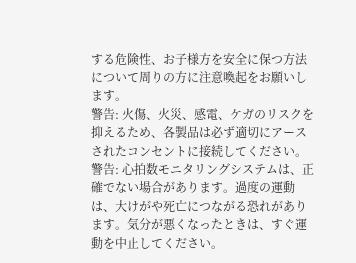する危険性、お子様方を安全に保つ方法について周りの方に注意喚起をお願いします。
警告: 火傷、火災、感電、ケガのリスクを抑えるため、各製品は必ず適切にアースされたコンセントに接続してください。
警告: 心拍数モニタリングシステムは、正確でない場合があります。過度の運動は、大けがや死亡につながる恐れがあります。気分が悪くなったときは、すぐ運動を中止してください。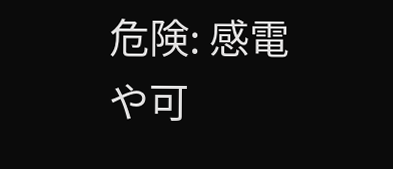危険: 感電や可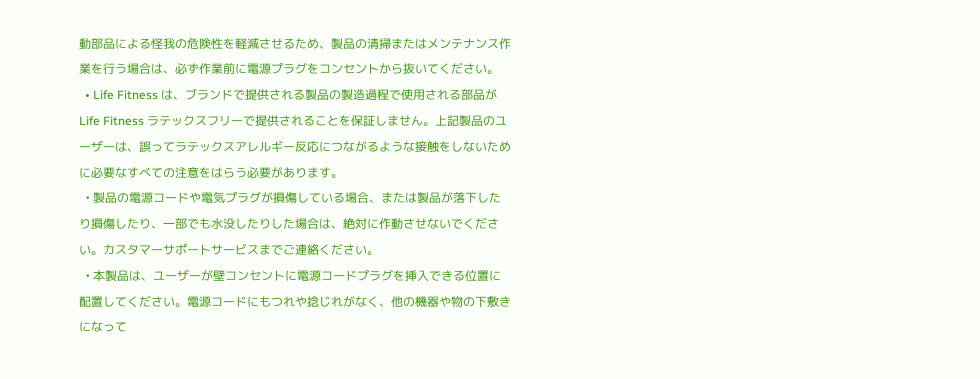動部品による怪我の危険性を軽減させるため、製品の清掃またはメンテナンス作業を行う場合は、必ず作業前に電源プラグをコンセントから抜いてください。
  • Life Fitness は、ブランドで提供される製品の製造過程で使用される部品が Life Fitness ラテックスフリーで提供されることを保証しません。上記製品のユーザーは、誤ってラテックスアレルギー反応につながるような接触をしないために必要なすべての注意をはらう必要があります。
  • 製品の電源コードや電気プラグが損傷している場合、または製品が落下したり損傷したり、一部でも水没したりした場合は、絶対に作動させないでください。カスタマーサポートサービスまでご連絡ください。
  • 本製品は、ユーザーが壁コンセントに電源コードプラグを挿入できる位置に配置してください。電源コードにもつれや捻じれがなく、他の機器や物の下敷きになって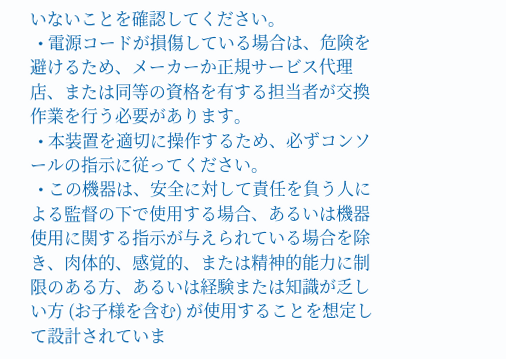いないことを確認してください。
  • 電源コードが損傷している場合は、危険を避けるため、メーカーか正規サービス代理店、または同等の資格を有する担当者が交換作業を行う必要があります。
  • 本装置を適切に操作するため、必ずコンソールの指示に従ってください。
  • この機器は、安全に対して責任を負う人による監督の下で使用する場合、あるいは機器使用に関する指示が与えられている場合を除き、肉体的、感覚的、または精神的能力に制限のある方、あるいは経験または知識が乏しい方 (お子様を含む) が使用することを想定して設計されていま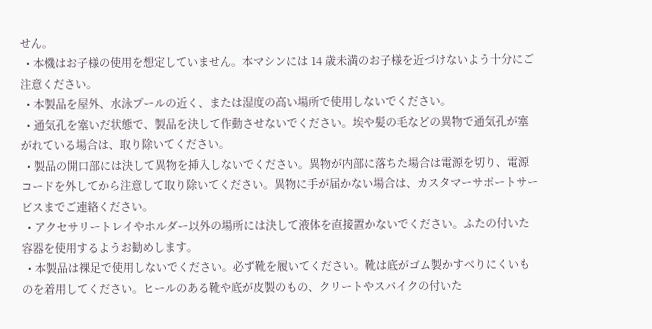せん。
  • 本機はお子様の使用を想定していません。本マシンには 14 歳未満のお子様を近づけないよう十分にご注意ください。
  • 本製品を屋外、水泳プールの近く、または湿度の高い場所で使用しないでください。
  • 通気孔を塞いだ状態で、製品を決して作動させないでください。埃や髪の毛などの異物で通気孔が塞がれている場合は、取り除いてください。
  • 製品の開口部には決して異物を挿入しないでください。異物が内部に落ちた場合は電源を切り、電源コードを外してから注意して取り除いてください。異物に手が届かない場合は、カスタマーサポートサービスまでご連絡ください。
  • アクセサリートレイやホルダー以外の場所には決して液体を直接置かないでください。ふたの付いた容器を使用するようお勧めします。
  • 本製品は裸足で使用しないでください。必ず靴を履いてください。靴は底がゴム製かすべりにくいものを着用してください。ヒールのある靴や底が皮製のもの、クリートやスパイクの付いた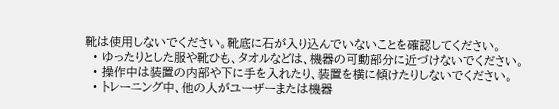靴は使用しないでください。靴底に石が入り込んでいないことを確認してください。
  • ゆったりとした服や靴ひも、タオルなどは、機器の可動部分に近づけないでください。
  • 操作中は装置の内部や下に手を入れたり、装置を横に傾けたりしないでください。
  • トレーニング中、他の人がユーザーまたは機器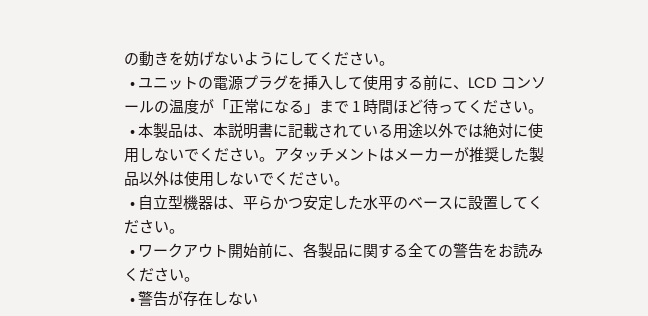の動きを妨げないようにしてください。
  • ユニットの電源プラグを挿入して使用する前に、LCD コンソールの温度が「正常になる」まで 1 時間ほど待ってください。
  • 本製品は、本説明書に記載されている用途以外では絶対に使用しないでください。アタッチメントはメーカーが推奨した製品以外は使用しないでください。
  • 自立型機器は、平らかつ安定した水平のベースに設置してください。
  • ワークアウト開始前に、各製品に関する全ての警告をお読みください。
  • 警告が存在しない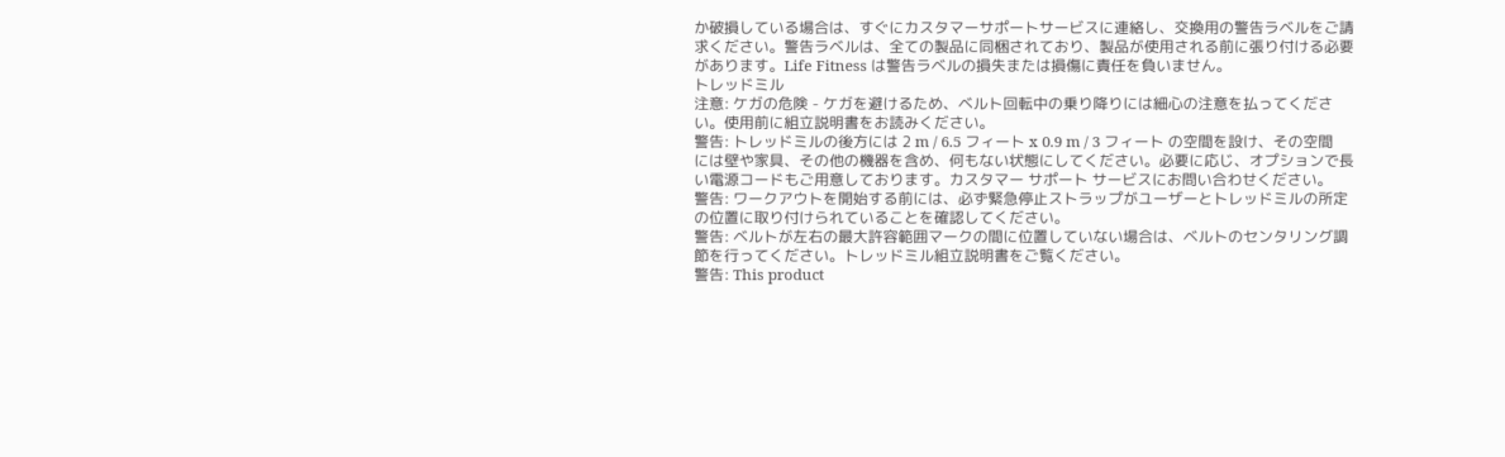か破損している場合は、すぐにカスタマーサポートサービスに連絡し、交換用の警告ラベルをご請求ください。警告ラベルは、全ての製品に同梱されており、製品が使用される前に張り付ける必要があります。Life Fitness は警告ラベルの損失または損傷に責任を負いません。
トレッドミル
注意: ケガの危険 - ケガを避けるため、ベルト回転中の乗り降りには細心の注意を払ってください。使用前に組立説明書をお読みください。
警告: トレッドミルの後方には 2 m / 6.5 フィート x 0.9 m / 3 フィート の空間を設け、その空間には壁や家具、その他の機器を含め、何もない状態にしてください。必要に応じ、オプションで長い電源コードもご用意しております。カスタマー サポート サービスにお問い合わせください。
警告: ワークアウトを開始する前には、必ず緊急停止ストラップがユーザーとトレッドミルの所定の位置に取り付けられていることを確認してください。
警告: ベルトが左右の最大許容範囲マークの間に位置していない場合は、ベルトのセンタリング調節を行ってください。トレッドミル組立説明書をご覧ください。
警告: This product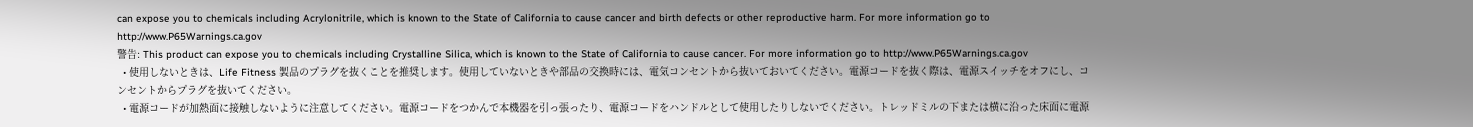can expose you to chemicals including Acrylonitrile, which is known to the State of California to cause cancer and birth defects or other reproductive harm. For more information go to http://www.P65Warnings.ca.gov
警告: This product can expose you to chemicals including Crystalline Silica, which is known to the State of California to cause cancer. For more information go to http://www.P65Warnings.ca.gov
  • 使用しないときは、Life Fitness 製品のプラグを抜くことを推奨します。使用していないときや部品の交換時には、電気コンセントから抜いておいてください。電源コードを抜く際は、電源スイッチをオフにし、コンセントからプラグを抜いてください。
  • 電源コードが加熱面に接触しないように注意してください。電源コードをつかんで本機器を引っ張ったり、電源コードをハンドルとして使用したりしないでください。トレッドミルの下または横に沿った床面に電源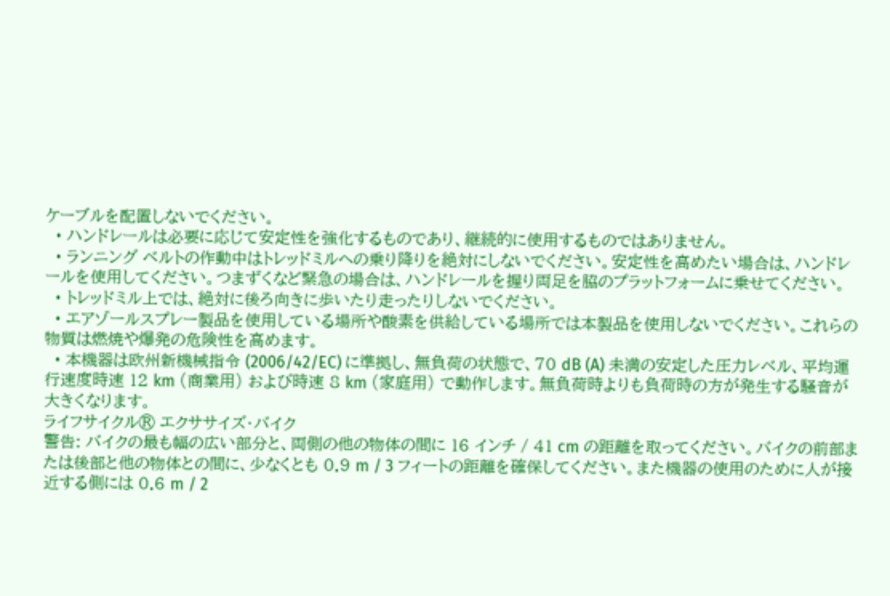ケーブルを配置しないでください。
  • ハンドレールは必要に応じて安定性を強化するものであり、継続的に使用するものではありません。
  • ランニング ベルトの作動中はトレッドミルへの乗り降りを絶対にしないでください。安定性を高めたい場合は、ハンドレールを使用してください。つまずくなど緊急の場合は、ハンドレールを握り両足を脇のプラットフォームに乗せてください。
  • トレッドミル上では、絶対に後ろ向きに歩いたり走ったりしないでください。
  • エアゾールスプレー製品を使用している場所や酸素を供給している場所では本製品を使用しないでください。これらの物質は燃焼や爆発の危険性を高めます。
  • 本機器は欧州新機械指令 (2006/42/EC) に準拠し、無負荷の状態で、70 dB (A) 未満の安定した圧力レベル、平均運行速度時速 12 km (商業用) および時速 8 km (家庭用) で動作します。無負荷時よりも負荷時の方が発生する騒音が大きくなります。
ライフサイクル® エクササイズ・バイク
警告: バイクの最も幅の広い部分と、両側の他の物体の間に 16 インチ / 41 cm の距離を取ってください。バイクの前部または後部と他の物体との間に、少なくとも 0.9 m / 3 フィートの距離を確保してください。また機器の使用のために人が接近する側には 0.6 m / 2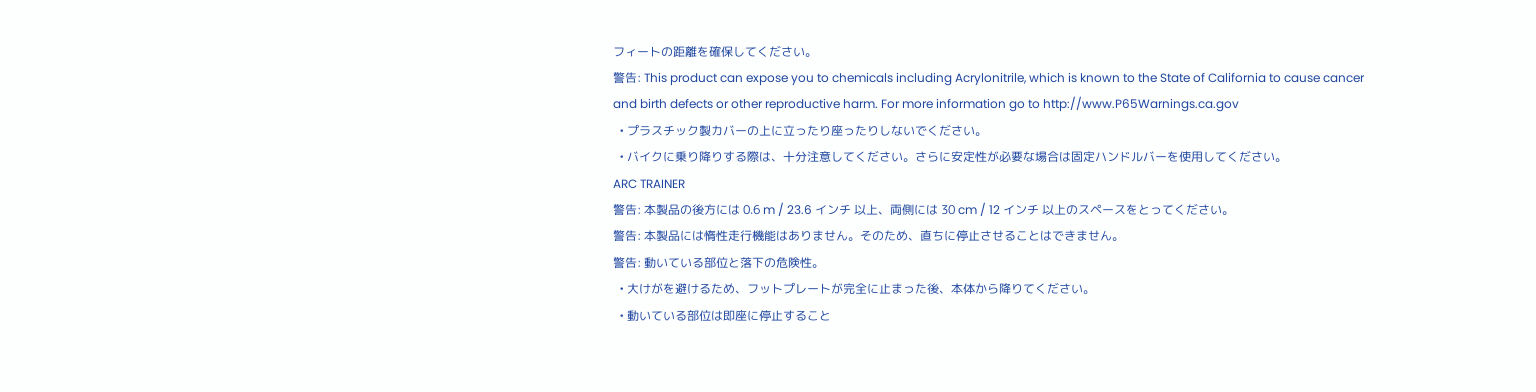フィートの距離を確保してください。
警告: This product can expose you to chemicals including Acrylonitrile, which is known to the State of California to cause cancer and birth defects or other reproductive harm. For more information go to http://www.P65Warnings.ca.gov
  • プラスチック製カバーの上に立ったり座ったりしないでください。
  • バイクに乗り降りする際は、十分注意してください。さらに安定性が必要な場合は固定ハンドルバーを使用してください。
ARC TRAINER
警告: 本製品の後方には 0.6 m / 23.6 インチ 以上、両側には 30 cm / 12 インチ 以上のスペースをとってください。
警告: 本製品には惰性走行機能はありません。そのため、直ちに停止させることはできません。
警告: 動いている部位と落下の危険性。
  • 大けがを避けるため、フットプレートが完全に止まった後、本体から降りてください。
  • 動いている部位は即座に停止すること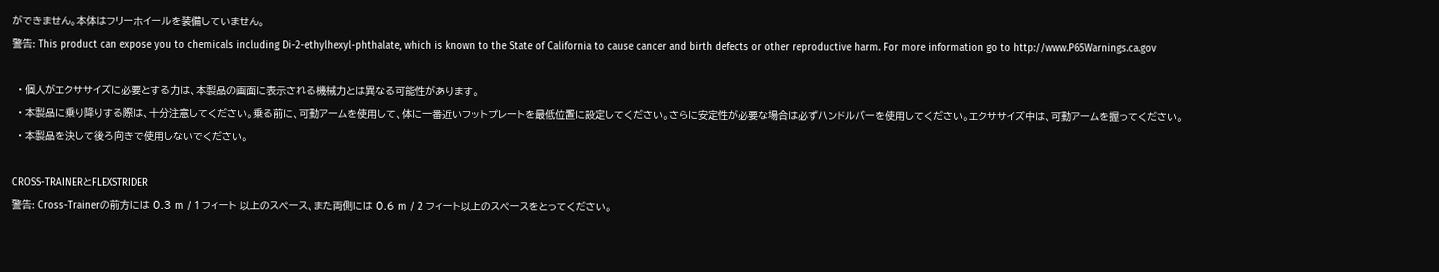ができません。本体はフリーホイールを装備していません。
警告: This product can expose you to chemicals including Di-2-ethylhexyl-phthalate, which is known to the State of California to cause cancer and birth defects or other reproductive harm. For more information go to http://www.P65Warnings.ca.gov

  • 個人がエクササイズに必要とする力は、本製品の画面に表示される機械力とは異なる可能性があります。
  • 本製品に乗り降りする際は、十分注意してください。乗る前に、可動アームを使用して、体に一番近いフットプレートを最低位置に設定してください。さらに安定性が必要な場合は必ずハンドルバーを使用してください。エクササイズ中は、可動アームを握ってください。
  • 本製品を決して後ろ向きで使用しないでください。

CROSS-TRAINERとFLEXSTRIDER
警告: Cross-Trainerの前方には 0.3 m / 1 フィート 以上のスペース、また両側には 0.6 m / 2 フィート以上のスペースをとってください。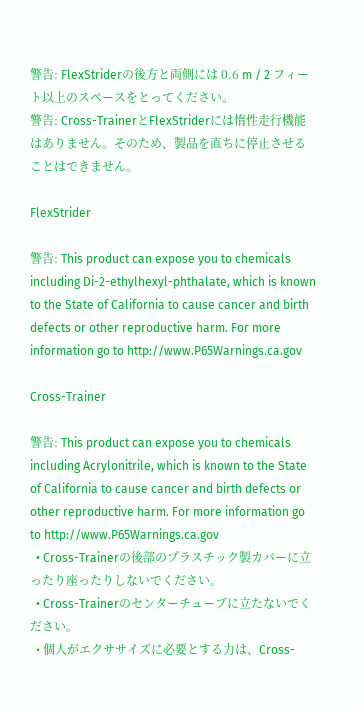警告: FlexStriderの後方と両側には 0.6 m / 2 フィート以上のスペースをとってください。
警告: Cross-TrainerとFlexStriderには惰性走行機能はありません。そのため、製品を直ちに停止させることはできません。

FlexStrider

警告: This product can expose you to chemicals including Di-2-ethylhexyl-phthalate, which is known to the State of California to cause cancer and birth defects or other reproductive harm. For more information go to http://www.P65Warnings.ca.gov

Cross-Trainer

警告: This product can expose you to chemicals including Acrylonitrile, which is known to the State of California to cause cancer and birth defects or other reproductive harm. For more information go to http://www.P65Warnings.ca.gov
  • Cross-Trainerの後部のプラスチック製カバーに立ったり座ったりしないでください。
  • Cross-Trainerのセンターチューブに立たないでください。
  • 個人がエクササイズに必要とする力は、Cross-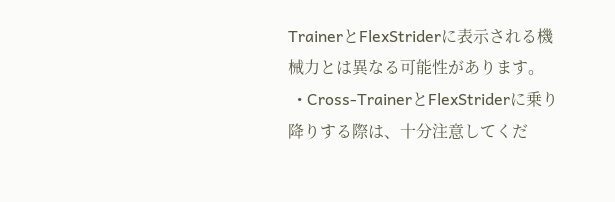TrainerとFlexStriderに表示される機械力とは異なる可能性があります。
  • Cross-TrainerとFlexStriderに乗り降りする際は、十分注意してくだ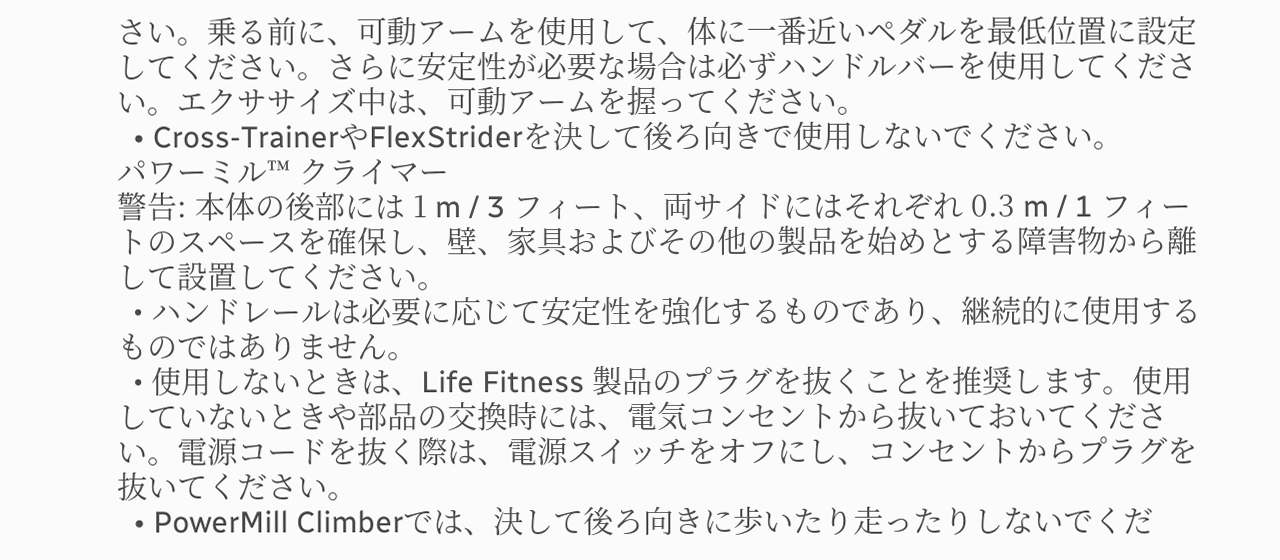さい。乗る前に、可動アームを使用して、体に一番近いペダルを最低位置に設定してください。さらに安定性が必要な場合は必ずハンドルバーを使用してください。エクササイズ中は、可動アームを握ってください。
  • Cross-TrainerやFlexStriderを決して後ろ向きで使用しないでください。
パワーミル™ クライマー
警告: 本体の後部には 1 m / 3 フィート、両サイドにはそれぞれ 0.3 m / 1 フィートのスペースを確保し、壁、家具およびその他の製品を始めとする障害物から離して設置してください。
  • ハンドレールは必要に応じて安定性を強化するものであり、継続的に使用するものではありません。
  • 使用しないときは、Life Fitness 製品のプラグを抜くことを推奨します。使用していないときや部品の交換時には、電気コンセントから抜いておいてください。電源コードを抜く際は、電源スイッチをオフにし、コンセントからプラグを抜いてください。
  • PowerMill Climberでは、決して後ろ向きに歩いたり走ったりしないでくだ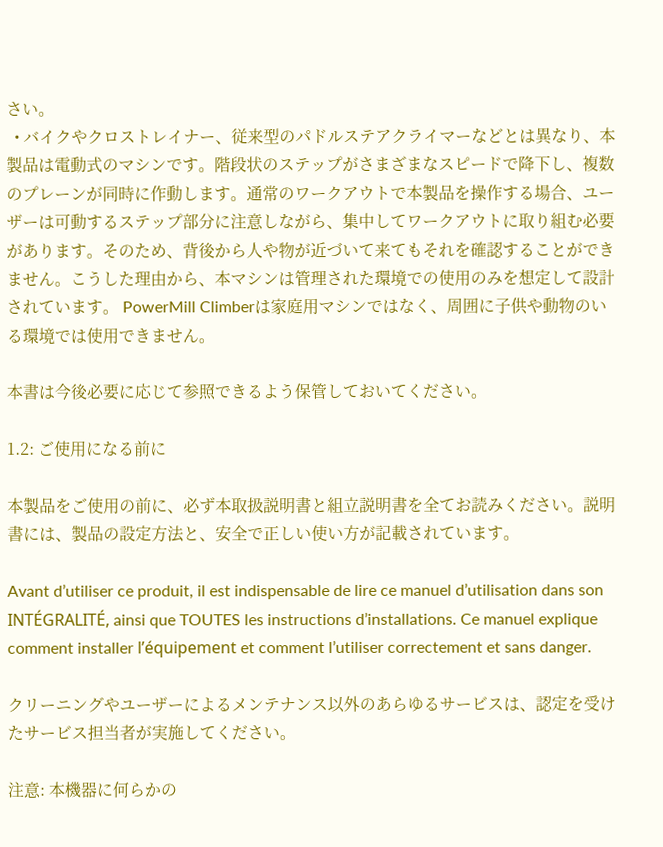さい。
  • バイクやクロストレイナー、従来型のパドルステアクライマーなどとは異なり、本製品は電動式のマシンです。階段状のステップがさまざまなスピードで降下し、複数のプレーンが同時に作動します。通常のワークアウトで本製品を操作する場合、ユーザーは可動するステップ部分に注意しながら、集中してワークアウトに取り組む必要があります。そのため、背後から人や物が近づいて来てもそれを確認することができません。こうした理由から、本マシンは管理された環境での使用のみを想定して設計されています。 PowerMill Climberは家庭用マシンではなく、周囲に子供や動物のいる環境では使用できません。

本書は今後必要に応じて参照できるよう保管しておいてください。

1.2: ご使用になる前に

本製品をご使用の前に、必ず本取扱説明書と組立説明書を全てお読みください。説明書には、製品の設定方法と、安全で正しい使い方が記載されています。

Avant d’utiliser ce produit, il est indispensable de lire ce manuel d’utilisation dans son INTÉGRALITÉ, ainsi que TOUTES les instructions d’installations. Ce manuel explique comment installer l’équipement et comment l’utiliser correctement et sans danger.

クリーニングやユーザーによるメンテナンス以外のあらゆるサービスは、認定を受けたサービス担当者が実施してください。

注意: 本機器に何らかの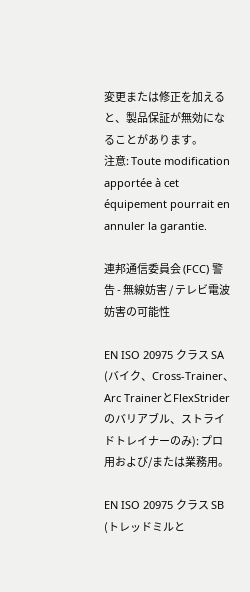変更または修正を加えると、製品保証が無効になることがあります。
注意: Toute modification apportée à cet équipement pourrait en annuler la garantie.

連邦通信委員会 (FCC) 警告 - 無線妨害 / テレビ電波妨害の可能性

EN ISO 20975 クラス SA (バイク、Cross-Trainer、Arc TrainerとFlexStriderのバリアブル、ストライドトレイナーのみ): プロ用および/または業務用。

EN ISO 20975 クラス SB (トレッドミルと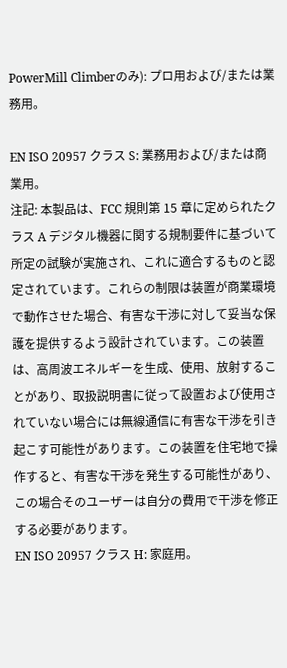PowerMill Climberのみ): プロ用および/または業務用。

EN ISO 20957 クラス S: 業務用および/または商業用。
注記: 本製品は、FCC 規則第 15 章に定められたクラス A デジタル機器に関する規制要件に基づいて所定の試験が実施され、これに適合するものと認定されています。これらの制限は装置が商業環境で動作させた場合、有害な干渉に対して妥当な保護を提供するよう設計されています。この装置は、高周波エネルギーを生成、使用、放射することがあり、取扱説明書に従って設置および使用されていない場合には無線通信に有害な干渉を引き起こす可能性があります。この装置を住宅地で操作すると、有害な干渉を発生する可能性があり、この場合そのユーザーは自分の費用で干渉を修正する必要があります。
EN ISO 20957 クラス H: 家庭用。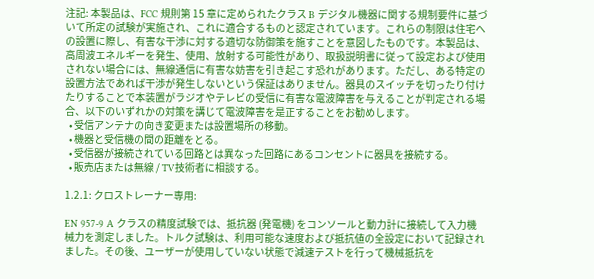注記: 本製品は、FCC 規則第 15 章に定められたクラス B デジタル機器に関する規制要件に基づいて所定の試験が実施され、これに適合するものと認定されています。これらの制限は住宅への設置に際し、有害な干渉に対する適切な防御策を施すことを意図したものです。本製品は、高周波エネルギーを発生、使用、放射する可能性があり、取扱説明書に従って設定および使用されない場合には、無線通信に有害な妨害を引き起こす恐れがあります。ただし、ある特定の設置方法であれば干渉が発生しないという保証はありません。器具のスイッチを切ったり付けたりすることで本装置がラジオやテレビの受信に有害な電波障害を与えることが判定される場合、以下のいずれかの対策を講じて電波障害を是正することをお勧めします。
  • 受信アンテナの向き変更または設置場所の移動。
  • 機器と受信機の間の距離をとる。
  • 受信器が接続されている回路とは異なった回路にあるコンセントに器具を接続する。
  • 販売店または無線 / TV技術者に相談する。

1.2.1: クロストレーナー専用:

EN 957-9 A クラスの精度試験では、抵抗器 (発電機) をコンソールと動力計に接続して入力機械力を測定しました。トルク試験は、利用可能な速度および抵抗値の全設定において記録されました。その後、ユーザーが使用していない状態で減速テストを行って機械抵抗を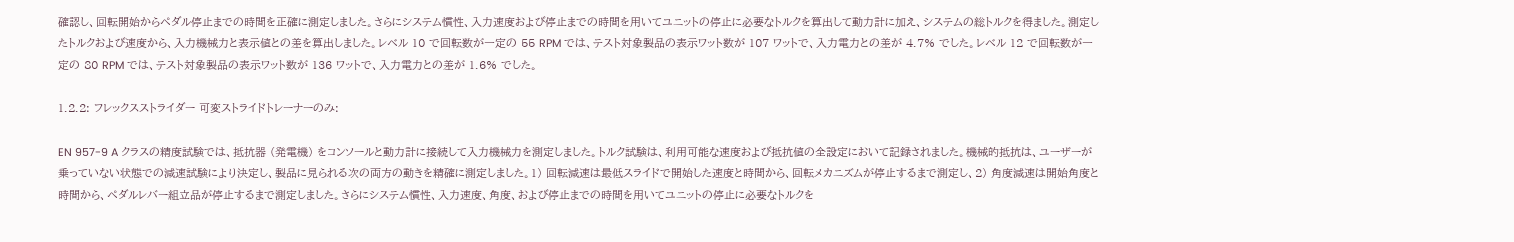確認し、回転開始からペダル停止までの時間を正確に測定しました。さらにシステム慣性、入力速度および停止までの時間を用いてユニットの停止に必要なトルクを算出して動力計に加え、システムの総トルクを得ました。測定したトルクおよび速度から、入力機械力と表示値との差を算出しました。レベル 10 で回転数が一定の 55 RPM では、テスト対象製品の表示ワット数が 107 ワットで、入力電力との差が 4.7% でした。レベル 12 で回転数が一定の 80 RPM では、テスト対象製品の表示ワット数が 136 ワットで、入力電力との差が 1.6% でした。

1.2.2: フレックスストライダー 可変ストライドトレーナーのみ:

EN 957-9 A クラスの精度試験では、抵抗器 (発電機) をコンソールと動力計に接続して入力機械力を測定しました。トルク試験は、利用可能な速度および抵抗値の全設定において記録されました。機械的抵抗は、ユーザーが乗っていない状態での減速試験により決定し、製品に見られる次の両方の動きを精確に測定しました。1) 回転減速は最低スライドで開始した速度と時間から、回転メカニズムが停止するまで測定し、2) 角度減速は開始角度と時間から、ペダルレバー組立品が停止するまで測定しました。さらにシステム慣性、入力速度、角度、および停止までの時間を用いてユニットの停止に必要なトルクを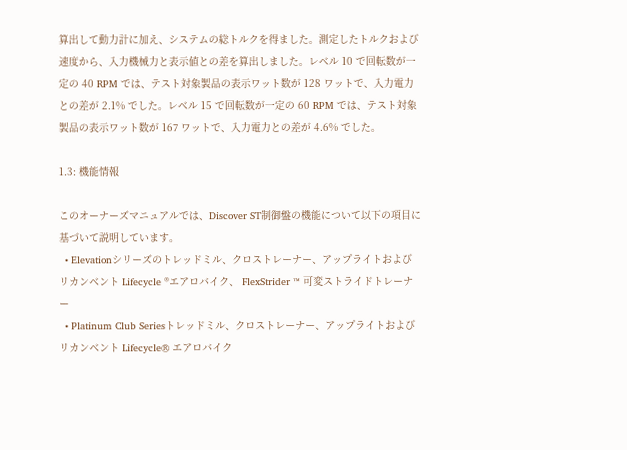算出して動力計に加え、システムの総トルクを得ました。測定したトルクおよび速度から、入力機械力と表示値との差を算出しました。レベル 10 で回転数が一定の 40 RPM では、テスト対象製品の表示ワット数が 128 ワットで、入力電力との差が 2.1% でした。レベル 15 で回転数が一定の 60 RPM では、テスト対象製品の表示ワット数が 167 ワットで、入力電力との差が 4.6% でした。

1.3: 機能情報

このオーナーズマニュアルでは、Discover ST制御盤の機能について以下の項目に基づいて説明しています。
  • Elevationシリーズのトレッドミル、クロストレーナー、アップライトおよびリカンベント Lifecycle ®エアロバイク、 FlexStrider ™ 可変ストライドトレーナー
  • Platinum Club Seriesトレッドミル、クロストレーナー、アップライトおよびリカンベント Lifecycle® エアロバイク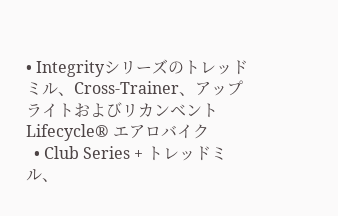• Integrityシリーズのトレッドミル、Cross-Trainer、アップライトおよびリカンベント Lifecycle® エアロバイク
  • Club Series + トレッドミル、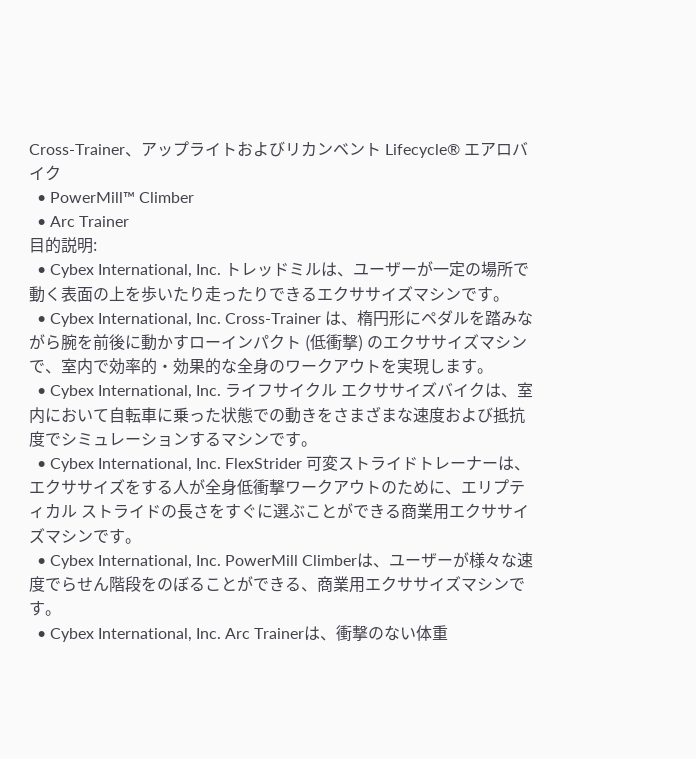Cross-Trainer、アップライトおよびリカンベント Lifecycle® エアロバイク
  • PowerMill™ Climber
  • Arc Trainer
目的説明:
  • Cybex International, Inc. トレッドミルは、ユーザーが一定の場所で動く表面の上を歩いたり走ったりできるエクササイズマシンです。
  • Cybex International, Inc. Cross-Trainer は、楕円形にペダルを踏みながら腕を前後に動かすローインパクト (低衝撃) のエクササイズマシンで、室内で効率的・効果的な全身のワークアウトを実現します。
  • Cybex International, Inc. ライフサイクル エクササイズバイクは、室内において自転車に乗った状態での動きをさまざまな速度および抵抗度でシミュレーションするマシンです。
  • Cybex International, Inc. FlexStrider 可変ストライドトレーナーは、エクササイズをする人が全身低衝撃ワークアウトのために、エリプティカル ストライドの長さをすぐに選ぶことができる商業用エクササイズマシンです。
  • Cybex International, Inc. PowerMill Climberは、ユーザーが様々な速度でらせん階段をのぼることができる、商業用エクササイズマシンです。
  • Cybex International, Inc. Arc Trainerは、衝撃のない体重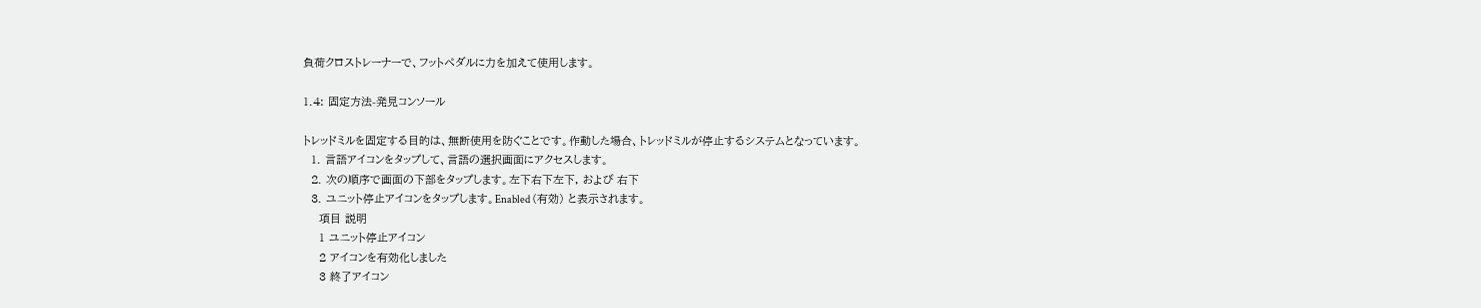負荷クロストレーナーで、フットペダルに力を加えて使用します。

1.4: 固定方法-発見コンソール

トレッドミルを固定する目的は、無断使用を防ぐことです。作動した場合、トレッドミルが停止するシステムとなっています。
  1. 言語アイコンをタップして、言語の選択画面にアクセスします。
  2. 次の順序で画面の下部をタップします。左下右下左下, および 右下
  3. ユニット停止アイコンをタップします。Enabled (有効) と表示されます。
    項目 説明
    1 ユニット停止アイコン
    2 アイコンを有効化しました
    3 終了アイコン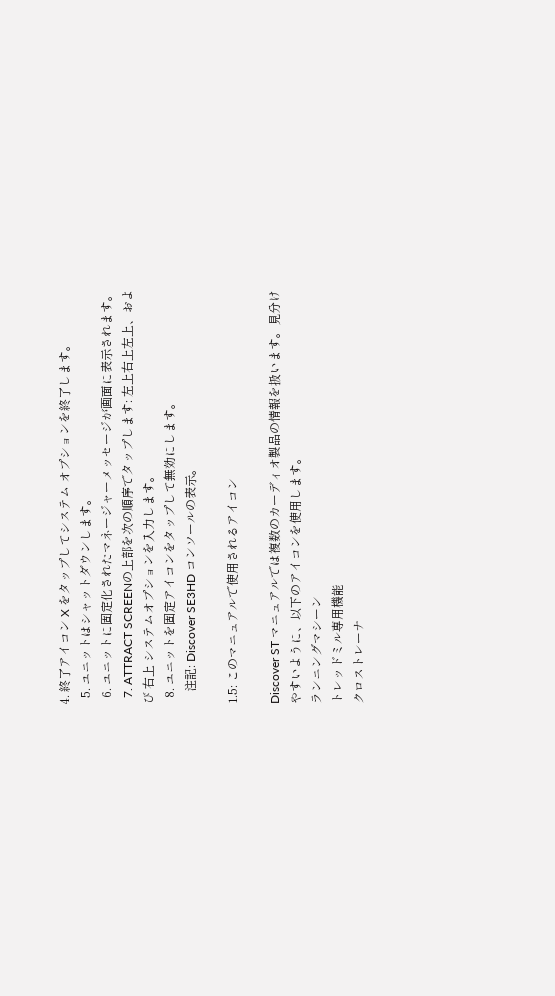4. 終了アイコン X をタップしてシステム オプションを終了します。
  5. ユニットはシャットダウンします。
  6. ユニットに固定化されたマネージャーメッセージが画面に表示されます。
  7. ATTRACT SCREENの上部を次の順序でタップします: 左上右上左上、および 右上 システムオプションを入力します。
  8. ユニットを固定アイコンをタップして無効にします。
    注記: Discover SE3HD コンソールの表示。

1.5: このマニュアルで使用されるアイコン

Discover ST マニュアルでは複数のカーディオ製品の情報を扱います。見分けやすいように、以下のアイコンを使用します。
ランニングマシーン
トレッドミル専用機能
クロストレーナ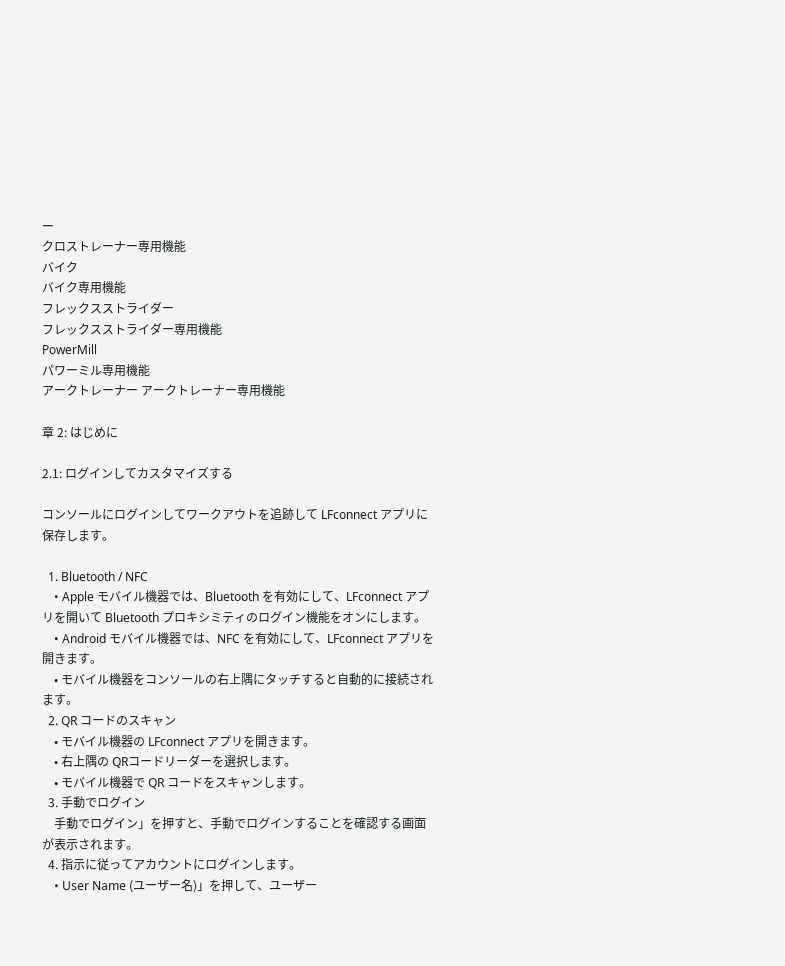ー
クロストレーナー専用機能
バイク
バイク専用機能
フレックスストライダー
フレックスストライダー専用機能
PowerMill
パワーミル専用機能
アークトレーナー アークトレーナー専用機能

章 2: はじめに

2.1: ログインしてカスタマイズする

コンソールにログインしてワークアウトを追跡して LFconnect アプリに保存します。

  1. Bluetooth / NFC
    • Apple モバイル機器では、Bluetooth を有効にして、LFconnect アプリを開いて Bluetooth プロキシミティのログイン機能をオンにします。
    • Android モバイル機器では、NFC を有効にして、LFconnect アプリを開きます。
    • モバイル機器をコンソールの右上隅にタッチすると自動的に接続されます。
  2. QR コードのスキャン
    • モバイル機器の LFconnect アプリを開きます。
    • 右上隅の QRコードリーダーを選択します。
    • モバイル機器で QR コードをスキャンします。
  3. 手動でログイン
    手動でログイン」を押すと、手動でログインすることを確認する画面が表示されます。
  4. 指示に従ってアカウントにログインします。
    • User Name (ユーザー名)」を押して、ユーザー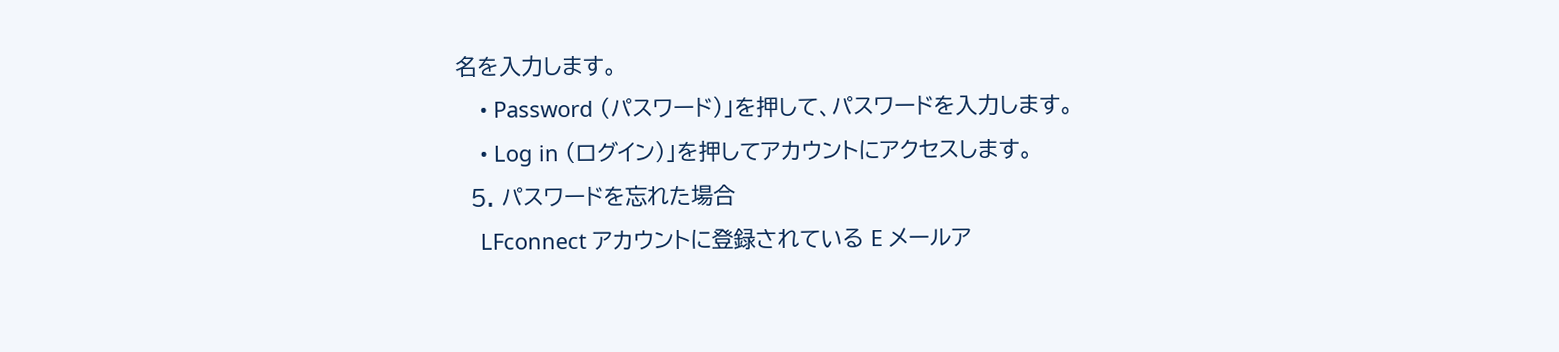名を入力します。
    • Password (パスワード)」を押して、パスワードを入力します。
    • Log in (ログイン)」を押してアカウントにアクセスします。
  5. パスワードを忘れた場合
    LFconnect アカウントに登録されている E メールア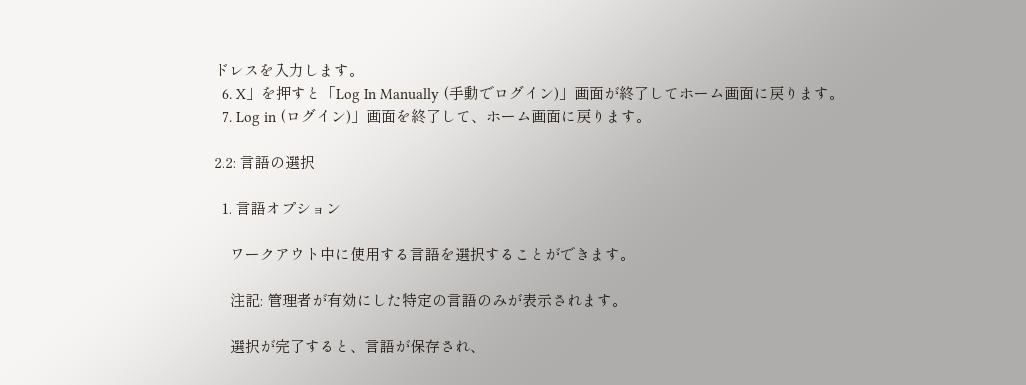ドレスを入力します。
  6. X」を押すと「Log In Manually (手動でログイン)」画面が終了してホーム画面に戻ります。
  7. Log in (ログイン)」画面を終了して、ホーム画面に戻ります。

2.2: 言語の選択

  1. 言語オプション

    ワークアウト中に使用する言語を選択することができます。

    注記: 管理者が有効にした特定の言語のみが表示されます。

    選択が完了すると、言語が保存され、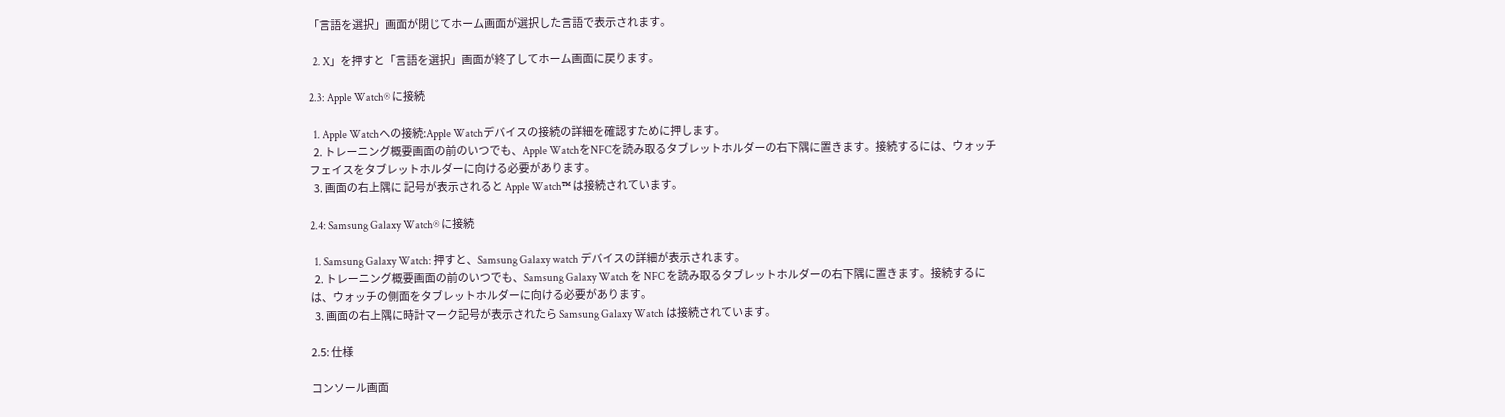「言語を選択」画面が閉じてホーム画面が選択した言語で表示されます。

  2. X」を押すと「言語を選択」画面が終了してホーム画面に戻ります。

2.3: Apple Watch® に接続

  1. Apple Watchへの接続:Apple Watchデバイスの接続の詳細を確認すために押します。
  2. トレーニング概要画面の前のいつでも、Apple WatchをNFCを読み取るタブレットホルダーの右下隅に置きます。接続するには、ウォッチフェイスをタブレットホルダーに向ける必要があります。
  3. 画面の右上隅に 記号が表示されると Apple Watch™ は接続されています。

2.4: Samsung Galaxy Watch® に接続

  1. Samsung Galaxy Watch: 押すと、Samsung Galaxy watch デバイスの詳細が表示されます。
  2. トレーニング概要画面の前のいつでも、Samsung Galaxy Watch を NFC を読み取るタブレットホルダーの右下隅に置きます。接続するには、ウォッチの側面をタブレットホルダーに向ける必要があります。
  3. 画面の右上隅に時計マーク記号が表示されたら Samsung Galaxy Watch は接続されています。

2.5: 仕様

コンソール画面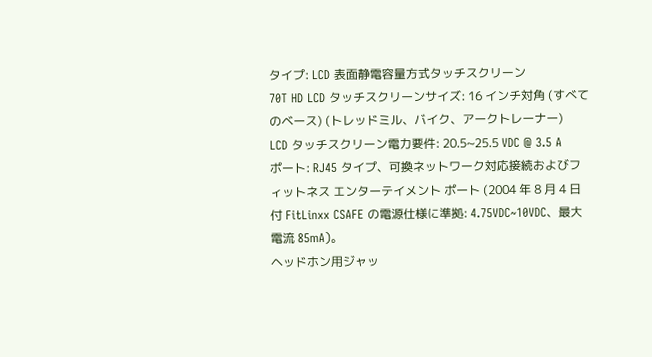タイプ: LCD 表面静電容量方式タッチスクリーン
70T HD LCD タッチスクリーンサイズ: 16 インチ対角 (すべてのベース) (トレッドミル、バイク、アークトレーナー)
LCD タッチスクリーン電力要件: 20.5~25.5 VDC @ 3.5 A
ポート: RJ45 タイプ、可換ネットワーク対応接続およびフィットネス エンターテイメント ポート (2004 年 8 月 4 日付 FitLinxx CSAFE の電源仕様に準拠: 4.75VDC~10VDC、最大電流 85mA)。
ヘッドホン用ジャッ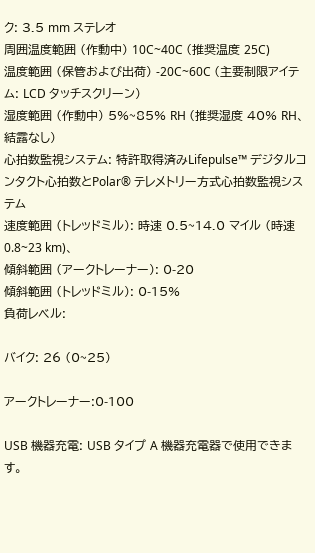ク: 3.5 mm ステレオ
周囲温度範囲 (作動中) 10C~40C (推奨温度 25C)
温度範囲 (保管および出荷) -20C~60C (主要制限アイテム: LCD タッチスクリーン)
湿度範囲 (作動中) 5%~85% RH (推奨湿度 40% RH、結露なし)
心拍数監視システム: 特許取得済みLifepulse™ デジタルコンタクト心拍数とPolar® テレメトリー方式心拍数監視システム
速度範囲 (トレッドミル): 時速 0.5~14.0 マイル (時速0.8~23 km)、
傾斜範囲 (アークトレーナー): 0-20
傾斜範囲 (トレッドミル): 0-15%
負荷レベル:

バイク: 26 (0~25)

アークトレーナー:0-100

USB 機器充電: USB タイプ A 機器充電器で使用できます。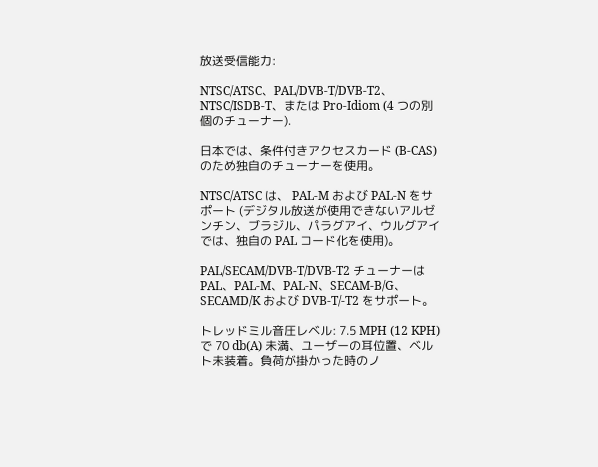放送受信能力:

NTSC/ATSC、PAL/DVB-T/DVB-T2、NTSC/ISDB-T、または Pro-Idiom (4 つの別個のチューナー).

日本では、条件付きアクセスカード (B-CAS) のため独自のチューナーを使用。

NTSC/ATSC は、 PAL-M および PAL-N をサポート (デジタル放送が使用できないアルゼンチン、ブラジル、パラグアイ、ウルグアイでは、独自の PAL コード化を使用)。

PAL/SECAM/DVB-T/DVB-T2 チューナーは PAL、PAL-M、PAL-N、SECAM-B/G、SECAMD/K および DVB-T/-T2 をサポート。

トレッドミル音圧レベル: 7.5 MPH (12 KPH) で 70 db(A) 未満、ユーザーの耳位置、ベルト未装着。負荷が掛かった時のノ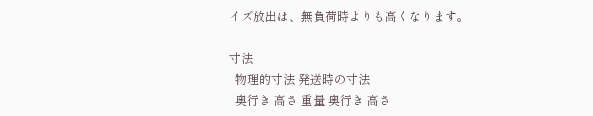イズ放出は、無負荷時よりも高くなります。

寸法
  物理的寸法 発送時の寸法
  奥行き 高さ 重量 奥行き 高さ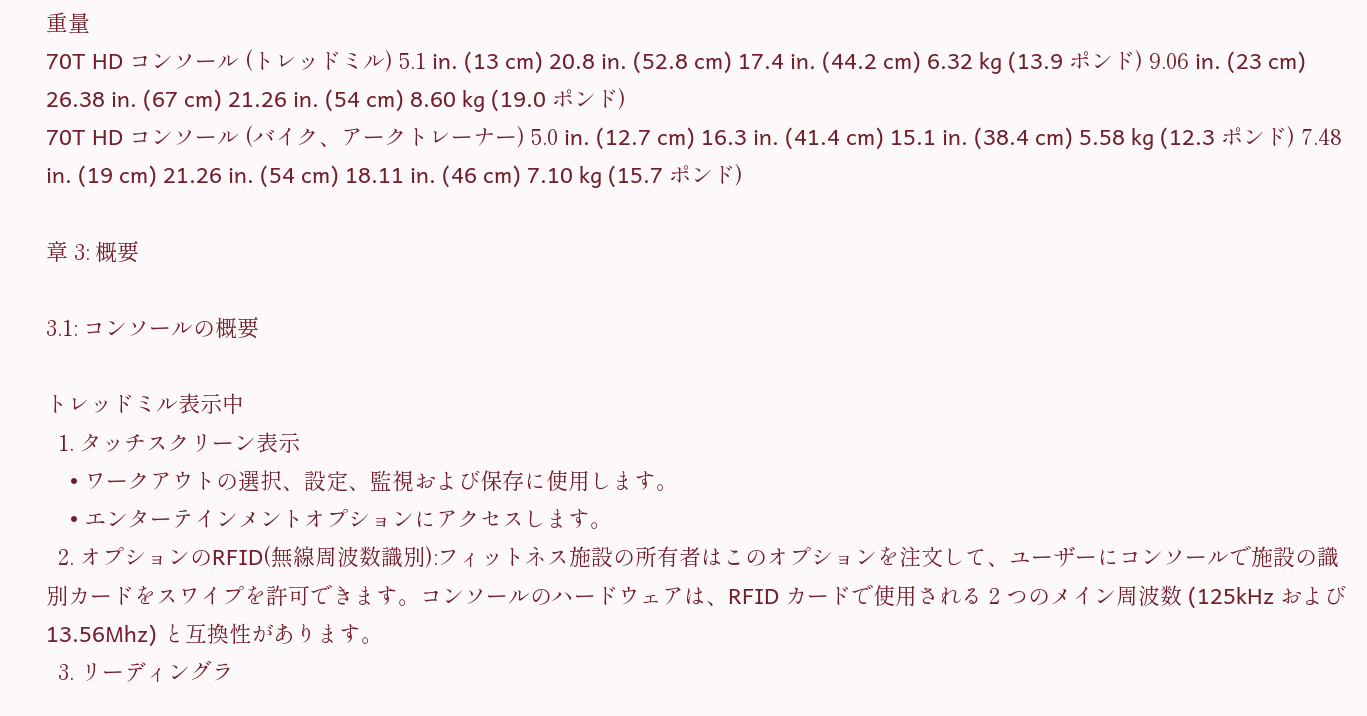重量
70T HD コンソール (トレッドミル) 5.1 in. (13 cm) 20.8 in. (52.8 cm) 17.4 in. (44.2 cm) 6.32 kg (13.9 ポンド) 9.06 in. (23 cm) 26.38 in. (67 cm) 21.26 in. (54 cm) 8.60 kg (19.0 ポンド)
70T HD コンソール (バイク、アークトレーナー) 5.0 in. (12.7 cm) 16.3 in. (41.4 cm) 15.1 in. (38.4 cm) 5.58 kg (12.3 ポンド) 7.48 in. (19 cm) 21.26 in. (54 cm) 18.11 in. (46 cm) 7.10 kg (15.7 ポンド)

章 3: 概要

3.1: コンソールの概要

トレッドミル表示中
  1. タッチスクリーン表示
    • ワークアウトの選択、設定、監視および保存に使用します。
    • エンターテインメントオプションにアクセスします。
  2. オプションのRFID(無線周波数識別):フィットネス施設の所有者はこのオプションを注文して、ユーザーにコンソールで施設の識別カードをスワイプを許可できます。コンソールのハードウェアは、RFID カードで使用される 2 つのメイン周波数 (125kHz および 13.56Mhz) と互換性があります。
  3. リーディングラ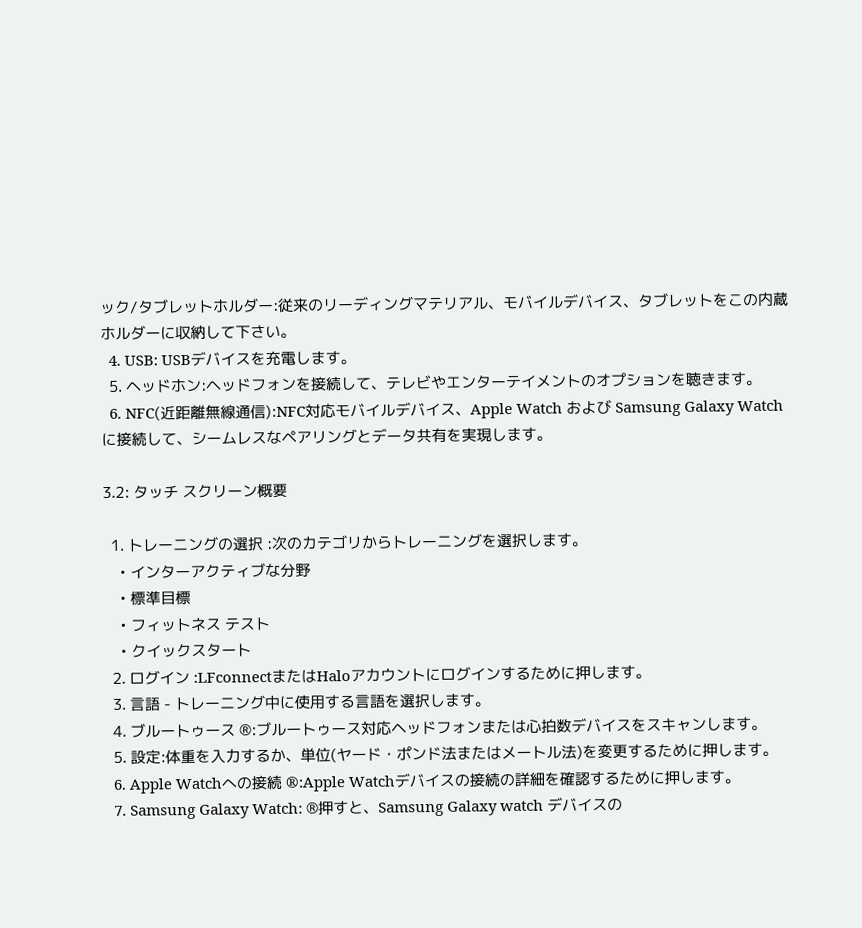ック/タブレットホルダー:従来のリーディングマテリアル、モバイルデバイス、タブレットをこの内蔵ホルダーに収納して下さい。
  4. USB: USBデバイスを充電します。
  5. ヘッドホン:ヘッドフォンを接続して、テレビやエンターテイメントのオプションを聴きます。
  6. NFC(近距離無線通信):NFC対応モバイルデバイス、Apple Watch および Samsung Galaxy Watch に接続して、シームレスなペアリングとデータ共有を実現します。

3.2: タッチ スクリーン概要

  1. トレーニングの選択 :次のカテゴリからトレーニングを選択します。
    • インターアクティブな分野
    • 標準目標
    • フィットネス テスト
    • クイックスタート
  2. ログイン :LFconnectまたはHaloアカウントにログインするために押します。
  3. 言語 - トレーニング中に使用する言語を選択します。
  4. ブルートゥース ®:ブルートゥース対応ヘッドフォンまたは心拍数デバイスをスキャンします。
  5. 設定:体重を入力するか、単位(ヤード・ポンド法またはメートル法)を変更するために押します。
  6. Apple Watchへの接続 ®:Apple Watchデバイスの接続の詳細を確認するために押します。
  7. Samsung Galaxy Watch: ®押すと、Samsung Galaxy watch デバイスの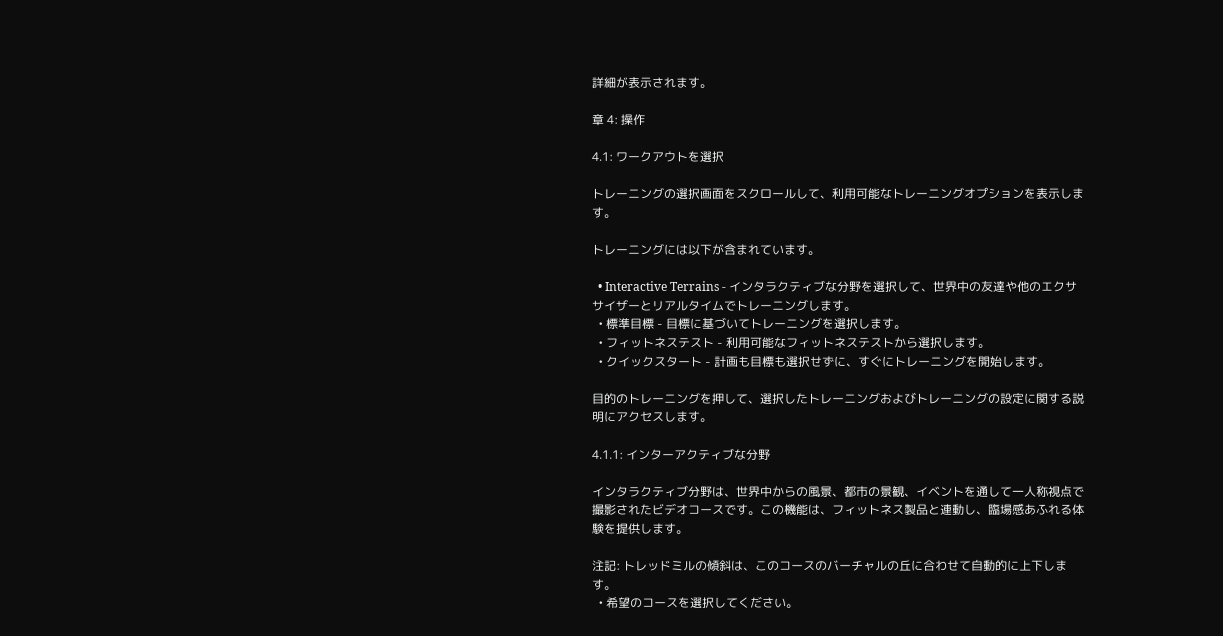詳細が表示されます。

章 4: 操作

4.1: ワークアウトを選択

トレーニングの選択画面をスクロールして、利用可能なトレーニングオプションを表示します。

トレーニングには以下が含まれています。

  • Interactive Terrains - インタラクティブな分野を選択して、世界中の友達や他のエクササイザーとリアルタイムでトレーニングします。
  • 標準目標 - 目標に基づいてトレーニングを選択します。
  • フィットネステスト - 利用可能なフィットネステストから選択します。
  • クイックスタート - 計画も目標も選択せずに、すぐにトレーニングを開始します。

目的のトレーニングを押して、選択したトレーニングおよびトレーニングの設定に関する説明にアクセスします。

4.1.1: インターアクティブな分野

インタラクティブ分野は、世界中からの風景、都市の景観、イベントを通して一人称視点で撮影されたビデオコースです。この機能は、フィットネス製品と連動し、臨場感あふれる体験を提供します。

注記: トレッドミルの傾斜は、このコースのバーチャルの丘に合わせて自動的に上下します。
  • 希望のコースを選択してください。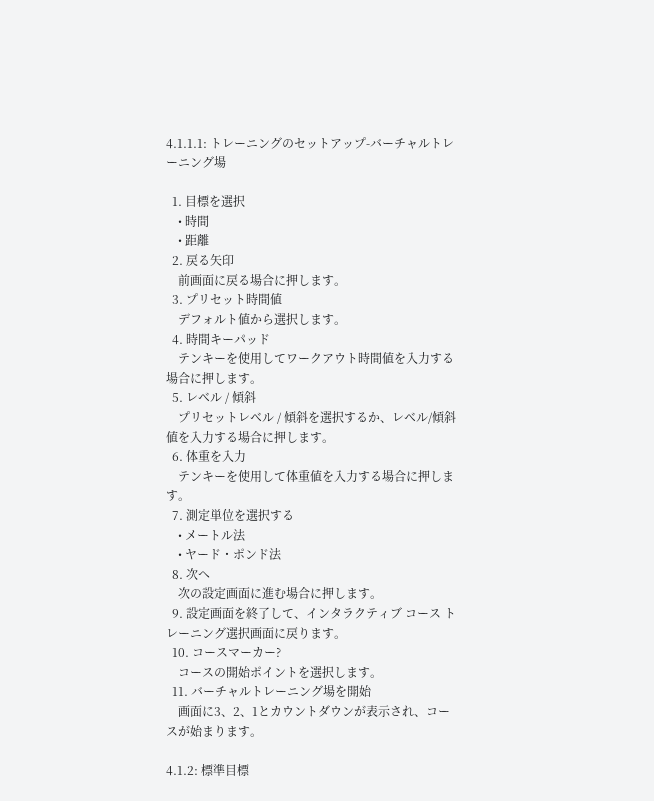4.1.1.1: トレーニングのセットアップ-バーチャルトレーニング場

  1. 目標を選択
    • 時間
    • 距離
  2. 戻る矢印
    前画面に戻る場合に押します。
  3. プリセット時間値
    デフォルト値から選択します。
  4. 時間キーパッド
    テンキーを使用してワークアウト時間値を入力する場合に押します。
  5. レベル / 傾斜
    プリセットレベル / 傾斜を選択するか、レベル/傾斜値を入力する場合に押します。
  6. 体重を入力
    テンキーを使用して体重値を入力する場合に押します。
  7. 測定単位を選択する
    • メートル法
    • ヤード・ポンド法
  8. 次へ
    次の設定画面に進む場合に押します。
  9. 設定画面を終了して、インタラクティブ コース トレーニング選択画面に戻ります。
  10. コースマーカー?
    コースの開始ポイントを選択します。
  11. バーチャルトレーニング場を開始
    画面に3、2、1とカウントダウンが表示され、コースが始まります。

4.1.2: 標準目標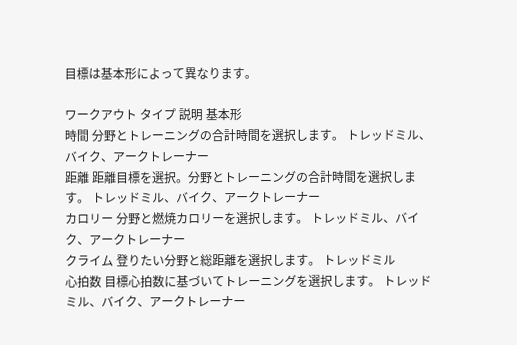目標は基本形によって異なります。

ワークアウト タイプ 説明 基本形
時間 分野とトレーニングの合計時間を選択します。 トレッドミル、バイク、アークトレーナー
距離 距離目標を選択。分野とトレーニングの合計時間を選択します。 トレッドミル、バイク、アークトレーナー
カロリー 分野と燃焼カロリーを選択します。 トレッドミル、バイク、アークトレーナー
クライム 登りたい分野と総距離を選択します。 トレッドミル
心拍数 目標心拍数に基づいてトレーニングを選択します。 トレッドミル、バイク、アークトレーナー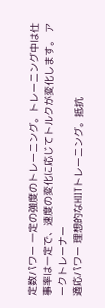定数パワー 一定の強度のトレーニング。トレーニング中は仕事率は一定で、速度の変化に応じてトルクが変化します。 アークトレーナー
適応パワー 理想的なHIITトレーニング。抵抗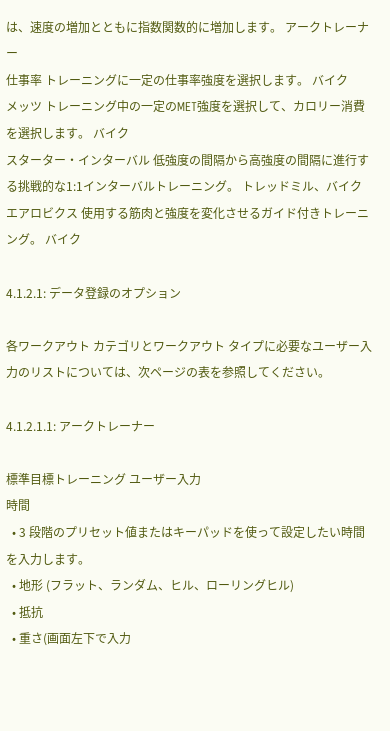は、速度の増加とともに指数関数的に増加します。 アークトレーナー
仕事率 トレーニングに一定の仕事率強度を選択します。 バイク
メッツ トレーニング中の一定のMET強度を選択して、カロリー消費を選択します。 バイク
スターター・インターバル 低強度の間隔から高強度の間隔に進行する挑戦的な1:1インターバルトレーニング。 トレッドミル、バイク
エアロビクス 使用する筋肉と強度を変化させるガイド付きトレーニング。 バイク

4.1.2.1: データ登録のオプション

各ワークアウト カテゴリとワークアウト タイプに必要なユーザー入力のリストについては、次ページの表を参照してください。

4.1.2.1.1: アークトレーナー

標準目標トレーニング ユーザー入力
時間
  • 3 段階のプリセット値またはキーパッドを使って設定したい時間を入力します。
  • 地形 (フラット、ランダム、ヒル、ローリングヒル)
  • 抵抗
  • 重さ(画面左下で入力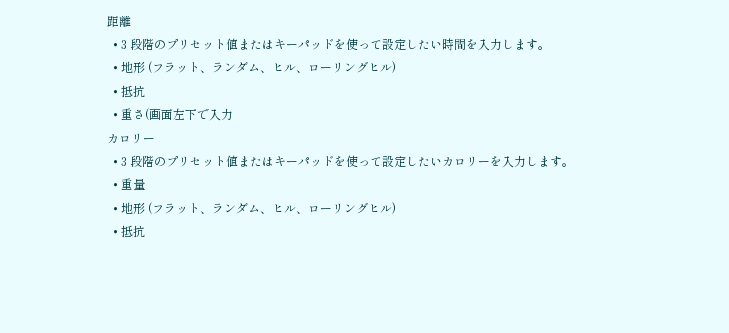距離
  • 3 段階のプリセット値またはキーパッドを使って設定したい時間を入力します。
  • 地形 (フラット、ランダム、ヒル、ローリングヒル)
  • 抵抗
  • 重さ(画面左下で入力
カロリー
  • 3 段階のプリセット値またはキーパッドを使って設定したいカロリーを入力します。
  • 重量
  • 地形 (フラット、ランダム、ヒル、ローリングヒル)
  • 抵抗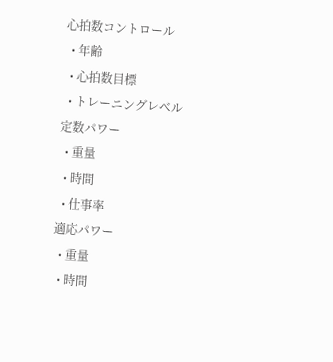心拍数コントロール
  • 年齢
  • 心拍数目標
  • トレーニングレベル
定数パワー
  • 重量
  • 時間
  • 仕事率
適応パワー
  • 重量
  • 時間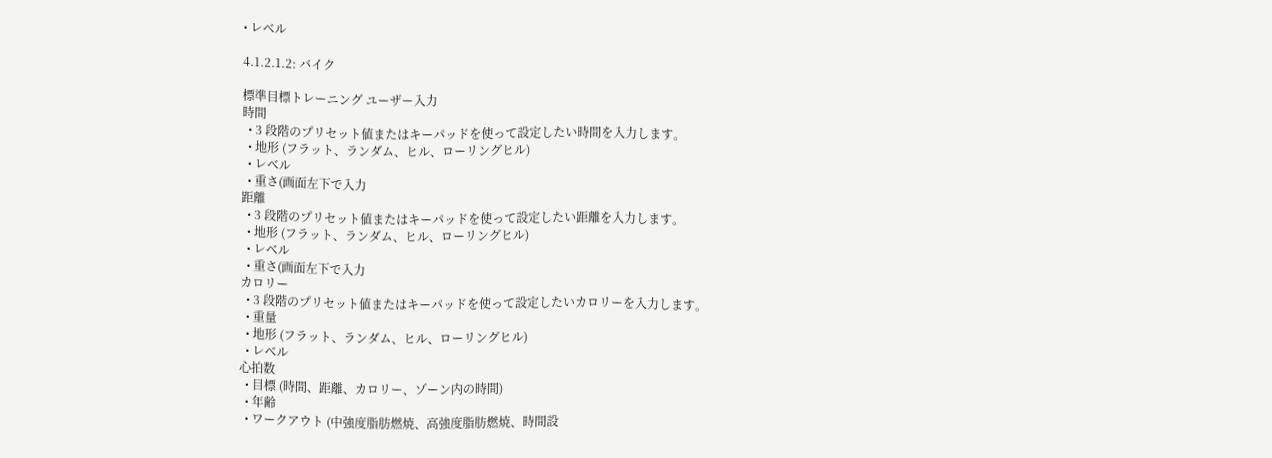• レベル

4.1.2.1.2: バイク

標準目標トレーニング ユーザー入力
時間
  • 3 段階のプリセット値またはキーパッドを使って設定したい時間を入力します。
  • 地形 (フラット、ランダム、ヒル、ローリングヒル)
  • レベル
  • 重さ(画面左下で入力
距離
  • 3 段階のプリセット値またはキーパッドを使って設定したい距離を入力します。
  • 地形 (フラット、ランダム、ヒル、ローリングヒル)
  • レベル
  • 重さ(画面左下で入力
カロリー
  • 3 段階のプリセット値またはキーパッドを使って設定したいカロリーを入力します。
  • 重量
  • 地形 (フラット、ランダム、ヒル、ローリングヒル)
  • レベル
心拍数
  • 目標 (時間、距離、カロリー、ゾーン内の時間)
  • 年齢
  • ワークアウト (中強度脂肪燃焼、高強度脂肪燃焼、時間設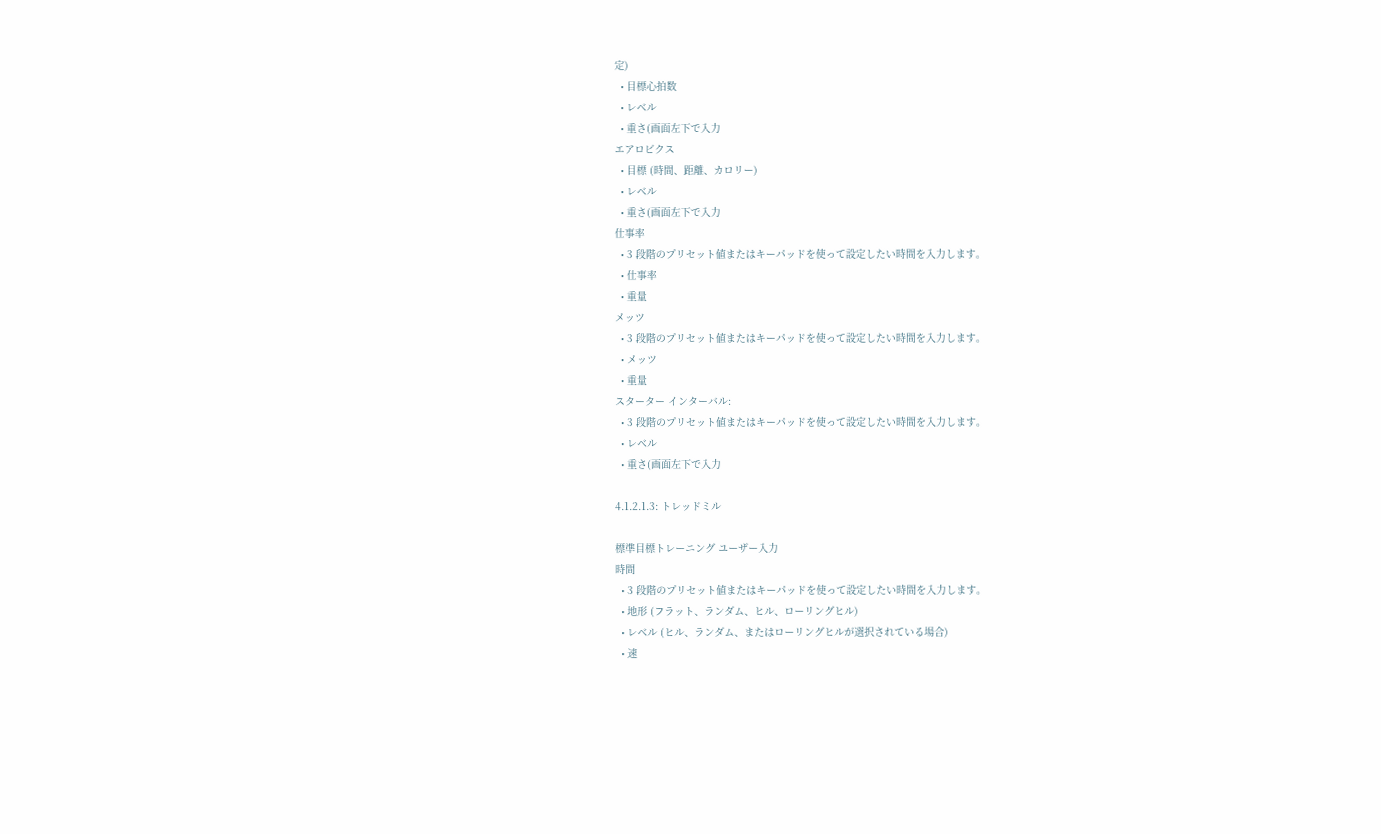定)
  • 目標心拍数
  • レベル
  • 重さ(画面左下で入力
エアロビクス
  • 目標 (時間、距離、カロリー)
  • レベル
  • 重さ(画面左下で入力
仕事率
  • 3 段階のプリセット値またはキーパッドを使って設定したい時間を入力します。
  • 仕事率
  • 重量
メッツ
  • 3 段階のプリセット値またはキーパッドを使って設定したい時間を入力します。
  • メッツ
  • 重量
スターター インターバル:
  • 3 段階のプリセット値またはキーパッドを使って設定したい時間を入力します。
  • レベル
  • 重さ(画面左下で入力

4.1.2.1.3: トレッドミル

標準目標トレーニング ユーザー入力
時間
  • 3 段階のプリセット値またはキーパッドを使って設定したい時間を入力します。
  • 地形 (フラット、ランダム、ヒル、ローリングヒル)
  • レベル (ヒル、ランダム、またはローリングヒルが選択されている場合)
  • 速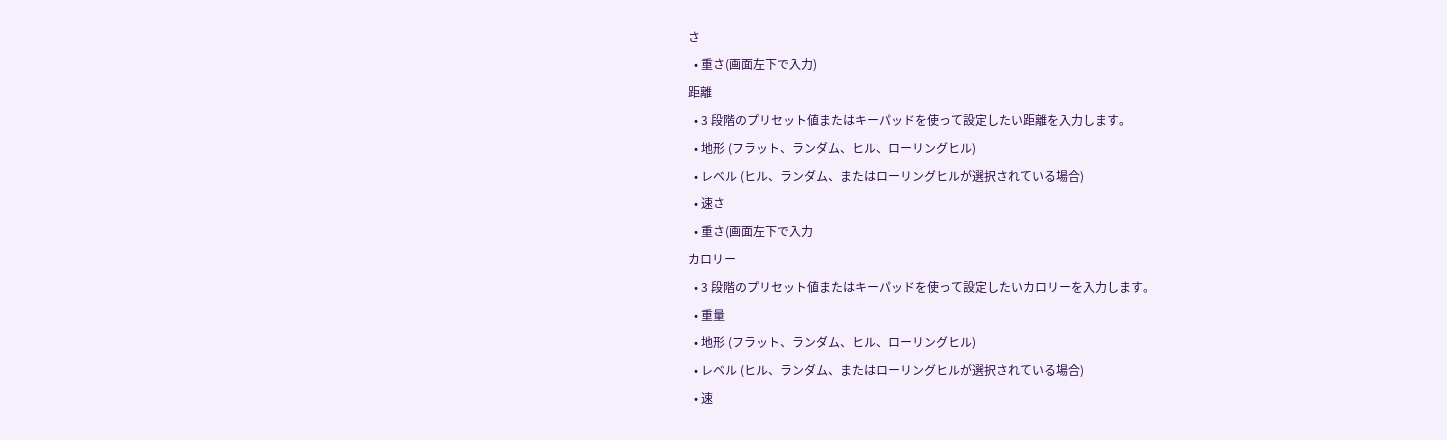さ
  • 重さ(画面左下で入力)
距離
  • 3 段階のプリセット値またはキーパッドを使って設定したい距離を入力します。
  • 地形 (フラット、ランダム、ヒル、ローリングヒル)
  • レベル (ヒル、ランダム、またはローリングヒルが選択されている場合)
  • 速さ
  • 重さ(画面左下で入力
カロリー
  • 3 段階のプリセット値またはキーパッドを使って設定したいカロリーを入力します。
  • 重量
  • 地形 (フラット、ランダム、ヒル、ローリングヒル)
  • レベル (ヒル、ランダム、またはローリングヒルが選択されている場合)
  • 速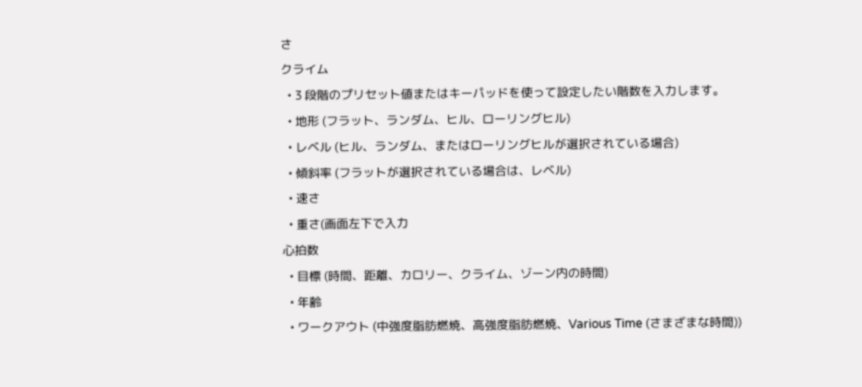さ
クライム
  • 3 段階のプリセット値またはキーパッドを使って設定したい階数を入力します。
  • 地形 (フラット、ランダム、ヒル、ローリングヒル)
  • レベル (ヒル、ランダム、またはローリングヒルが選択されている場合)
  • 傾斜率 (フラットが選択されている場合は、レベル)
  • 速さ
  • 重さ(画面左下で入力
心拍数
  • 目標 (時間、距離、カロリー、クライム、ゾーン内の時間)
  • 年齢
  • ワークアウト (中強度脂肪燃焼、高強度脂肪燃焼、Various Time (さまざまな時間))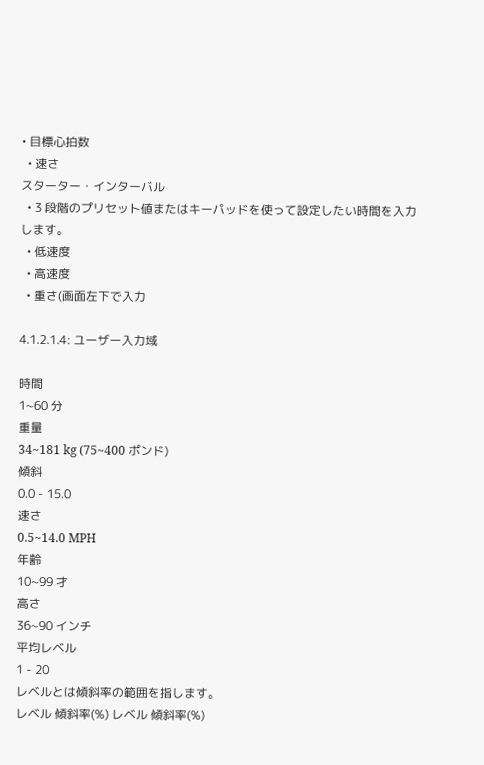• 目標心拍数
  • 速さ
スターター・インターバル
  • 3 段階のプリセット値またはキーパッドを使って設定したい時間を入力します。
  • 低速度
  • 高速度
  • 重さ(画面左下で入力

4.1.2.1.4: ユーザー入力域

時間
1~60 分
重量
34~181 kg (75~400 ポンド)
傾斜
0.0 - 15.0
速さ
0.5~14.0 MPH
年齢
10~99 才
高さ
36~90 インチ
平均レベル
1 - 20
レベルとは傾斜率の範囲を指します。
レベル 傾斜率(%) レベル 傾斜率(%)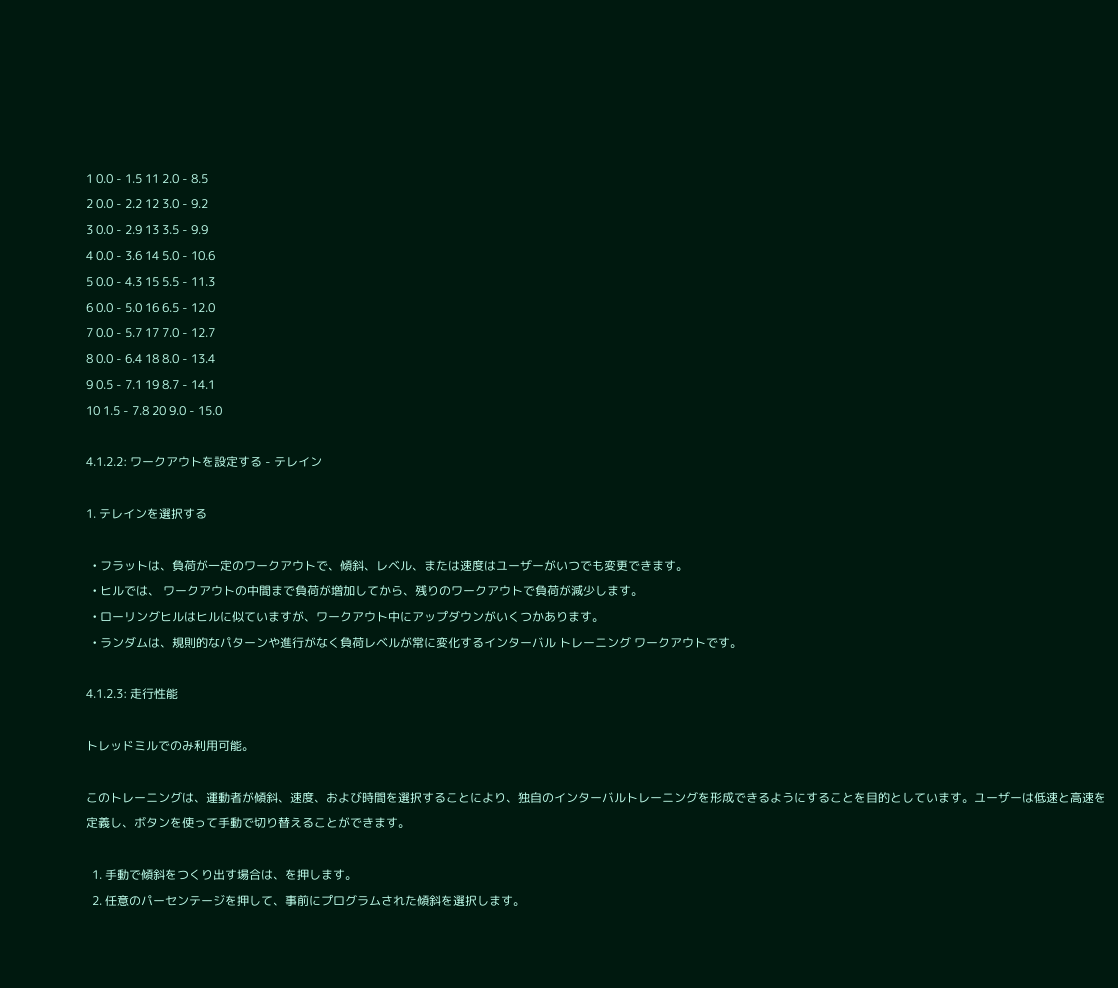1 0.0 - 1.5 11 2.0 - 8.5
2 0.0 - 2.2 12 3.0 - 9.2
3 0.0 - 2.9 13 3.5 - 9.9
4 0.0 - 3.6 14 5.0 - 10.6
5 0.0 - 4.3 15 5.5 - 11.3
6 0.0 - 5.0 16 6.5 - 12.0
7 0.0 - 5.7 17 7.0 - 12.7
8 0.0 - 6.4 18 8.0 - 13.4
9 0.5 - 7.1 19 8.7 - 14.1
10 1.5 - 7.8 20 9.0 - 15.0

4.1.2.2: ワークアウトを設定する - テレイン

1. テレインを選択する

  • フラットは、負荷が一定のワークアウトで、傾斜、レベル、または速度はユーザーがいつでも変更できます。
  • ヒルでは、 ワークアウトの中間まで負荷が増加してから、残りのワークアウトで負荷が減少します。
  • ローリングヒルはヒルに似ていますが、ワークアウト中にアップダウンがいくつかあります。
  • ランダムは、規則的なパターンや進行がなく負荷レベルが常に変化するインターバル トレーニング ワークアウトです。

4.1.2.3: 走行性能

トレッドミルでのみ利用可能。

このトレーニングは、運動者が傾斜、速度、および時間を選択することにより、独自のインターバルトレーニングを形成できるようにすることを目的としています。ユーザーは低速と高速を定義し、ボタンを使って手動で切り替えることができます。

  1. 手動で傾斜をつくり出す場合は、を押します。
  2. 任意のパーセンテージを押して、事前にプログラムされた傾斜を選択します。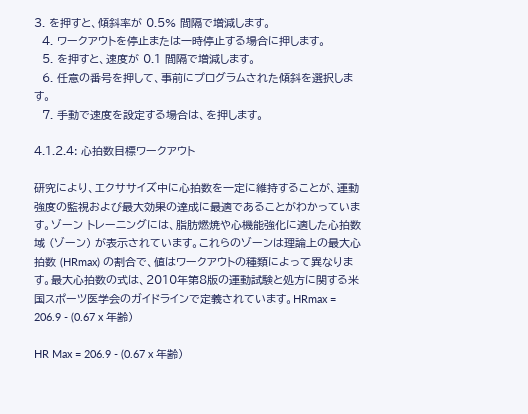3. を押すと、傾斜率が 0.5% 間隔で増減します。
  4. ワークアウトを停止または一時停止する場合に押します。
  5. を押すと、速度が 0.1 間隔で増減します。
  6. 任意の番号を押して、事前にプログラムされた傾斜を選択します。
  7. 手動で速度を設定する場合は、を押します。

4.1.2.4: 心拍数目標ワークアウト

研究により、エクササイズ中に心拍数を一定に維持することが、運動強度の監視および最大効果の達成に最適であることがわかっています。ゾーン トレーニングには、脂肪燃焼や心機能強化に適した心拍数域 (ゾーン) が表示されています。これらのゾーンは理論上の最大心拍数 (HRmax) の割合で、値はワークアウトの種類によって異なります。最大心拍数の式は、2010年第8版の運動試験と処方に関する米国スポーツ医学会のガイドラインで定義されています。HRmax = 206.9 - (0.67 x 年齢)

HR Max = 206.9 - (0.67 x 年齢)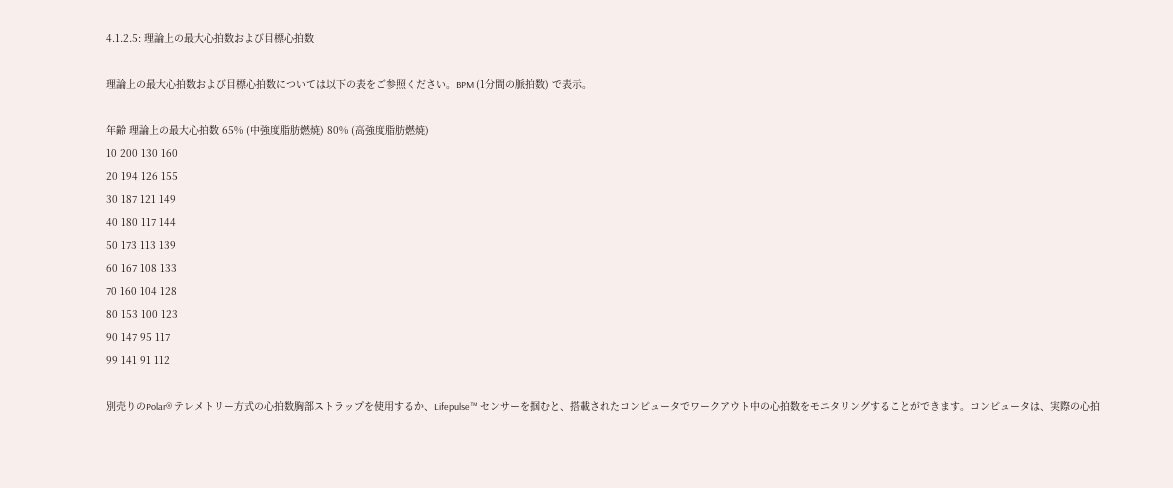4.1.2.5: 理論上の最大心拍数および目標心拍数

理論上の最大心拍数および目標心拍数については以下の表をご参照ください。BPM (1分間の脈拍数) で表示。

年齢 理論上の最大心拍数 65% (中強度脂肪燃焼) 80% (高強度脂肪燃焼)
10 200 130 160
20 194 126 155
30 187 121 149
40 180 117 144
50 173 113 139
60 167 108 133
70 160 104 128
80 153 100 123
90 147 95 117
99 141 91 112

別売りのPolar® テレメトリー方式の心拍数胸部ストラップを使用するか、Lifepulse™ センサーを掴むと、搭載されたコンピュータでワークアウト中の心拍数をモニタリングすることができます。コンピュータは、実際の心拍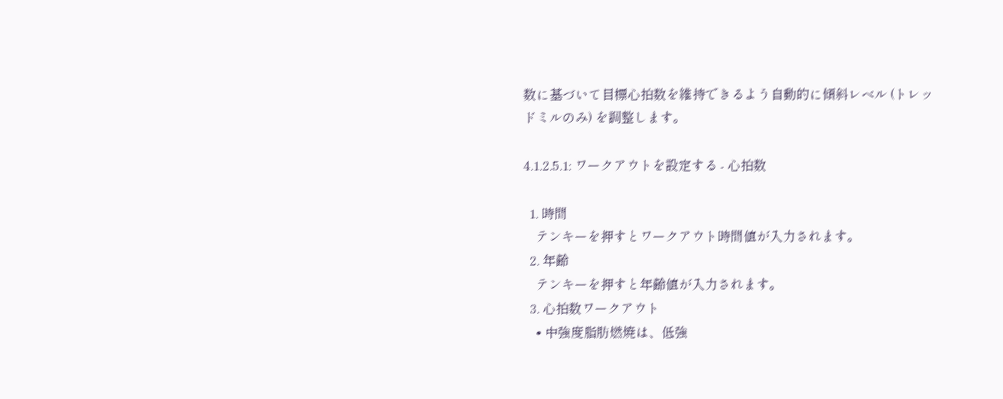数に基づいて目標心拍数を維持できるよう自動的に傾斜レベル (トレッドミルのみ) を調整します。

4.1.2.5.1: ワークアウトを設定する - 心拍数

  1. 時間
    テンキーを押すとワークアウト時間値が入力されます。
  2. 年齢
    テンキーを押すと年齢値が入力されます。
  3. 心拍数ワークアウト
    • 中強度脂肪燃焼は、低強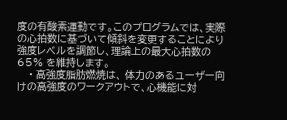度の有酸素運動です。このプログラムでは、実際の心拍数に基づいて傾斜を変更することにより強度レベルを調節し、理論上の最大心拍数の 65% を維持します。
    • 高強度脂肪燃焼は、 体力のあるユーザー向けの高強度のワークアウトで、心機能に対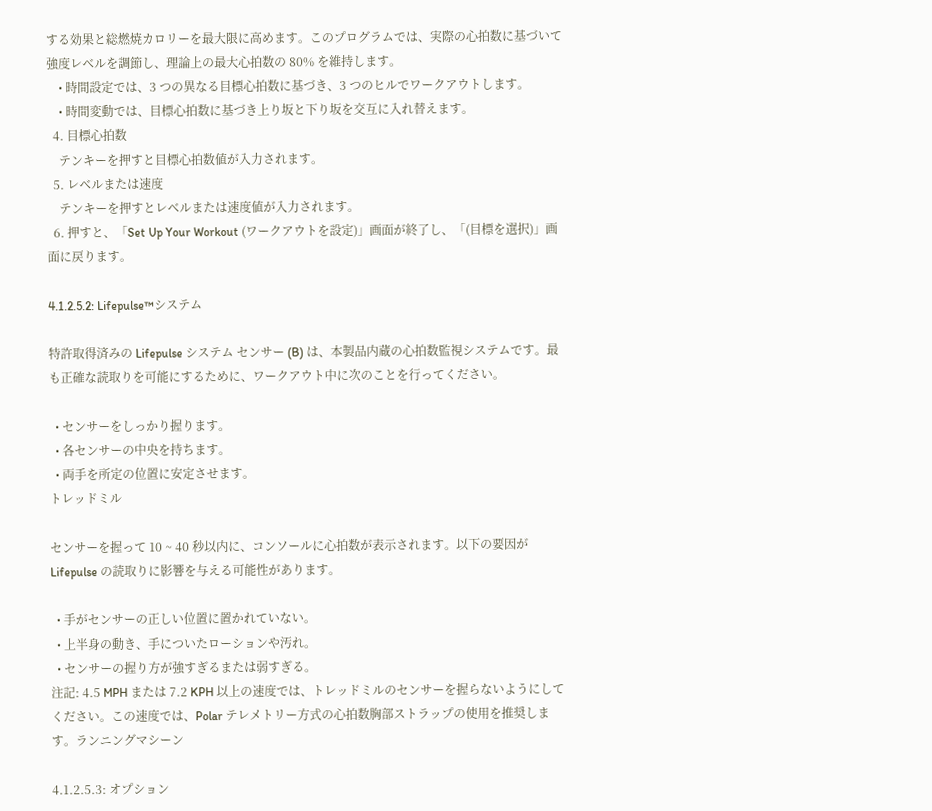する効果と総燃焼カロリーを最大限に高めます。このプログラムでは、実際の心拍数に基づいて強度レベルを調節し、理論上の最大心拍数の 80% を維持します。
    • 時間設定では、3 つの異なる目標心拍数に基づき、3 つのヒルでワークアウトします。
    • 時間変動では、目標心拍数に基づき上り坂と下り坂を交互に入れ替えます。
  4. 目標心拍数
    テンキーを押すと目標心拍数値が入力されます。
  5. レベルまたは速度
    テンキーを押すとレベルまたは速度値が入力されます。
  6. 押すと、「Set Up Your Workout (ワークアウトを設定)」画面が終了し、「(目標を選択)」画面に戻ります。

4.1.2.5.2: Lifepulse™システム

特許取得済みの Lifepulse システム センサー (B) は、本製品内蔵の心拍数監視システムです。最も正確な読取りを可能にするために、ワークアウト中に次のことを行ってください。

  • センサーをしっかり握ります。
  • 各センサーの中央を持ちます。
  • 両手を所定の位置に安定させます。
トレッドミル

センサーを握って 10 ~ 40 秒以内に、コンソールに心拍数が表示されます。以下の要因が Lifepulse の読取りに影響を与える可能性があります。

  • 手がセンサーの正しい位置に置かれていない。
  • 上半身の動き、手についたローションや汚れ。
  • センサーの握り方が強すぎるまたは弱すぎる。
注記: 4.5 MPH または 7.2 KPH 以上の速度では、トレッドミルのセンサーを握らないようにしてください。この速度では、Polar テレメトリー方式の心拍数胸部ストラップの使用を推奨します。ランニングマシーン

4.1.2.5.3: オプション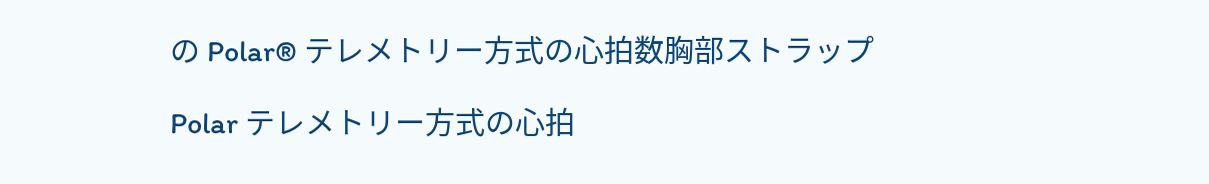の Polar® テレメトリー方式の心拍数胸部ストラップ

Polar テレメトリー方式の心拍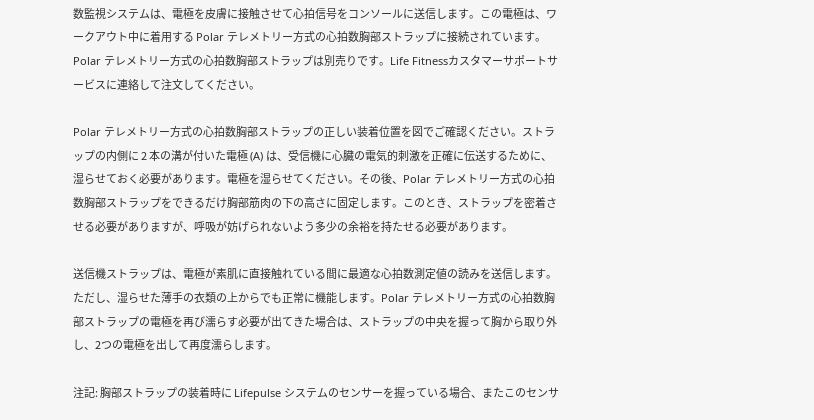数監視システムは、電極を皮膚に接触させて心拍信号をコンソールに送信します。この電極は、ワークアウト中に着用する Polar テレメトリー方式の心拍数胸部ストラップに接続されています。Polar テレメトリー方式の心拍数胸部ストラップは別売りです。Life Fitnessカスタマーサポートサービスに連絡して注文してください。

Polar テレメトリー方式の心拍数胸部ストラップの正しい装着位置を図でご確認ください。ストラップの内側に 2 本の溝が付いた電極 (A) は、受信機に心臓の電気的刺激を正確に伝送するために、湿らせておく必要があります。電極を湿らせてください。その後、Polar テレメトリー方式の心拍数胸部ストラップをできるだけ胸部筋肉の下の高さに固定します。このとき、ストラップを密着させる必要がありますが、呼吸が妨げられないよう多少の余裕を持たせる必要があります。

送信機ストラップは、電極が素肌に直接触れている間に最適な心拍数測定値の読みを送信します。ただし、湿らせた薄手の衣類の上からでも正常に機能します。Polar テレメトリー方式の心拍数胸部ストラップの電極を再び濡らす必要が出てきた場合は、ストラップの中央を握って胸から取り外し、2つの電極を出して再度濡らします。

注記: 胸部ストラップの装着時に Lifepulse システムのセンサーを握っている場合、またこのセンサ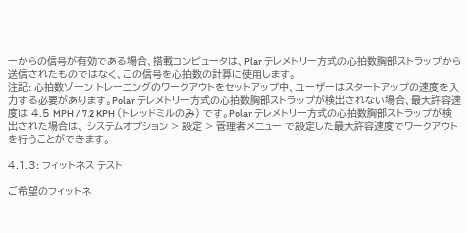ーからの信号が有効である場合、搭載コンピュータは、Plar テレメトリー方式の心拍数胸部ストラップから送信されたものではなく、この信号を心拍数の計算に使用します。
注記: 心拍数ゾーン トレーニングのワークアウトをセットアップ中、ユーザーはスタートアップの速度を入力する必要があります。Polar テレメトリー方式の心拍数胸部ストラップが検出されない場合、最大許容速度は 4.5 MPH / 7.2 KPH (トレッドミルのみ) です。Polar テレメトリー方式の心拍数胸部ストラップが検出された場合は、 システムオプション > 設定 > 管理者メニュー で設定した最大許容速度でワークアウトを行うことができます。

4.1.3: フィットネス テスト

ご希望のフィットネ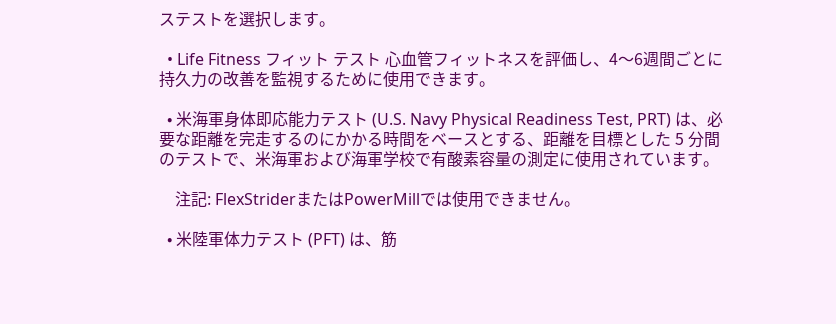ステストを選択します。

  • Life Fitness フィット テスト 心血管フィットネスを評価し、4〜6週間ごとに持久力の改善を監視するために使用できます。

  • 米海軍身体即応能力テスト (U.S. Navy Physical Readiness Test, PRT) は、必要な距離を完走するのにかかる時間をベースとする、距離を目標とした 5 分間のテストで、米海軍および海軍学校で有酸素容量の測定に使用されています。

    注記: FlexStriderまたはPowerMillでは使用できません。

  • 米陸軍体力テスト (PFT) は、筋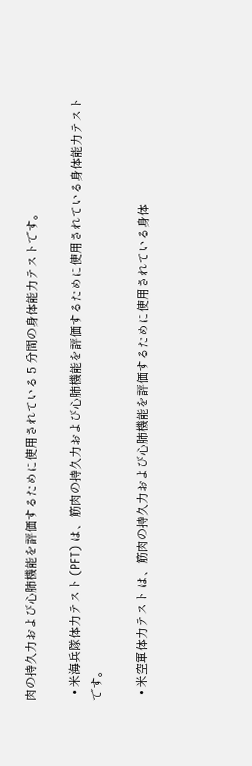肉の持久力および心肺機能を評価するために使用されている 5 分間の身体能力テストです。

  • 米海兵隊体力テスト (PFT) は、筋肉の持久力および心肺機能を評価するために使用されている身体能力テストです。

  • 米空軍体力テスト は、筋肉の持久力および心肺機能を評価するために使用されている身体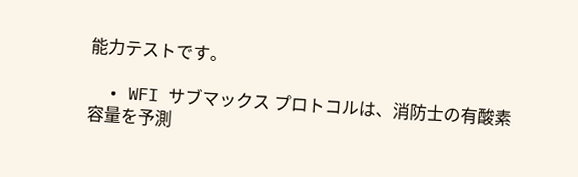能力テストです。

  • WFI サブマックス プロトコルは、消防士の有酸素容量を予測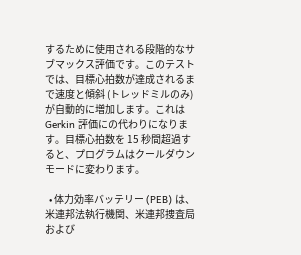するために使用される段階的なサブマックス評価です。このテストでは、目標心拍数が達成されるまで速度と傾斜 (トレッドミルのみ) が自動的に増加します。これは Gerkin 評価にの代わりになります。目標心拍数を 15 秒間超過すると、プログラムはクールダウン モードに変わります。

  • 体力効率バッテリー (PEB) は、米連邦法執行機関、米連邦捜査局および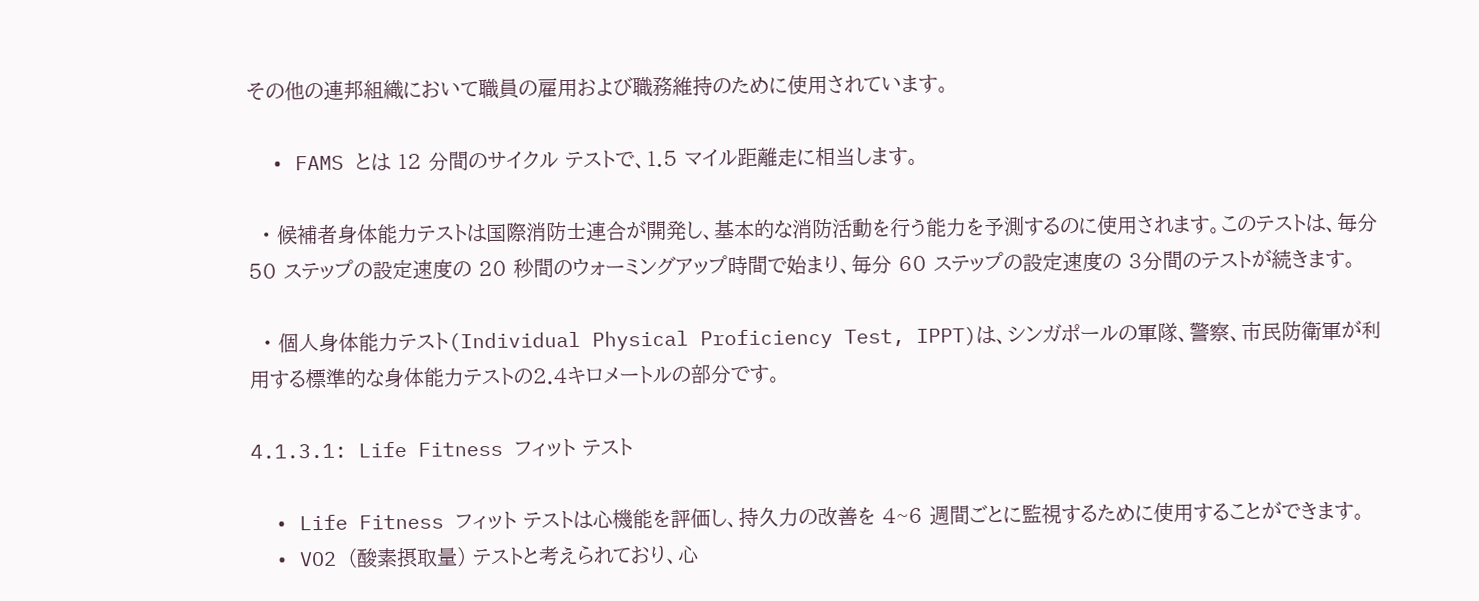その他の連邦組織において職員の雇用および職務維持のために使用されています。

  • FAMS とは 12 分間のサイクル テストで、1.5 マイル距離走に相当します。

  • 候補者身体能力テストは国際消防士連合が開発し、基本的な消防活動を行う能力を予測するのに使用されます。このテストは、毎分 50 ステップの設定速度の 20 秒間のウォーミングアップ時間で始まり、毎分 60 ステップの設定速度の 3分間のテストが続きます。

  • 個人身体能力テスト(Individual Physical Proficiency Test, IPPT)は、シンガポールの軍隊、警察、市民防衛軍が利用する標準的な身体能力テストの2.4キロメートルの部分です。

4.1.3.1: Life Fitness フィット テスト

  • Life Fitness フィット テストは心機能を評価し、持久力の改善を 4~6 週間ごとに監視するために使用することができます。
  • VO2 (酸素摂取量) テストと考えられており、心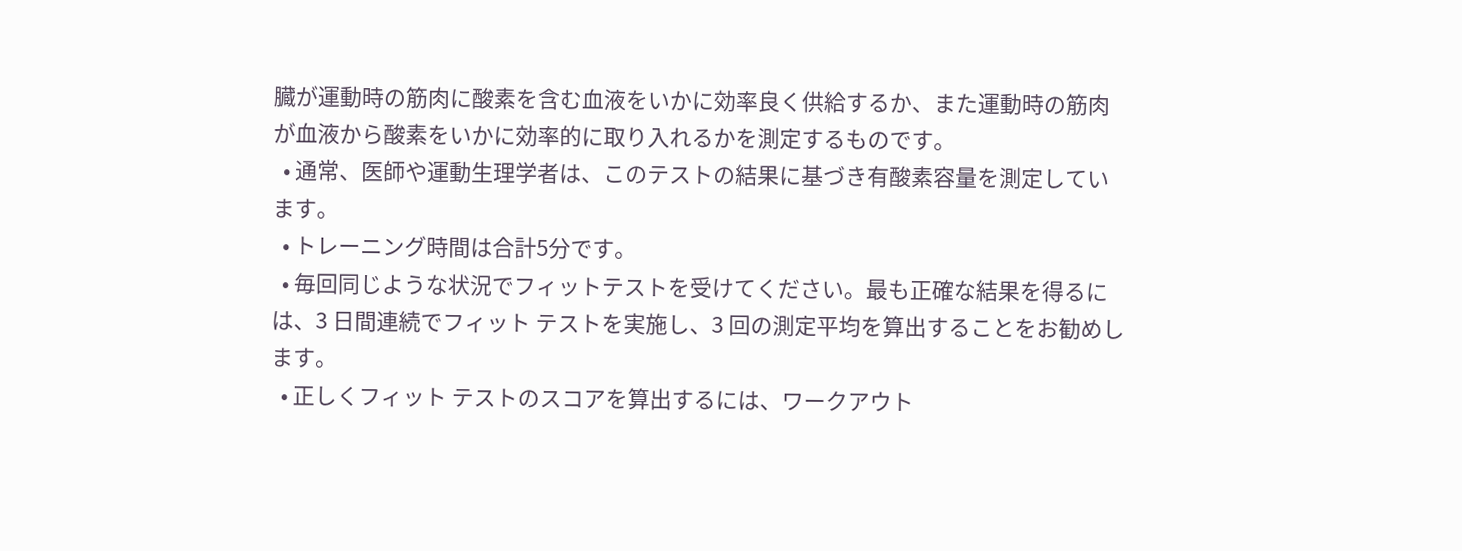臓が運動時の筋肉に酸素を含む血液をいかに効率良く供給するか、また運動時の筋肉が血液から酸素をいかに効率的に取り入れるかを測定するものです。
  • 通常、医師や運動生理学者は、このテストの結果に基づき有酸素容量を測定しています。
  • トレーニング時間は合計5分です。
  • 毎回同じような状況でフィットテストを受けてください。最も正確な結果を得るには、3 日間連続でフィット テストを実施し、3 回の測定平均を算出することをお勧めします。
  • 正しくフィット テストのスコアを算出するには、ワークアウト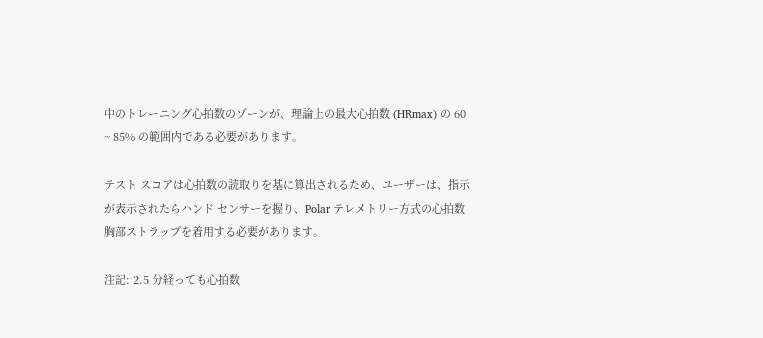中のトレーニング心拍数のゾーンが、理論上の最大心拍数 (HRmax) の 60 ~ 85% の範囲内である必要があります。

テスト スコアは心拍数の読取りを基に算出されるため、ユーザーは、指示が表示されたらハンド センサーを握り、Polar テレメトリー方式の心拍数胸部ストラップを着用する必要があります。

注記: 2.5 分経っても心拍数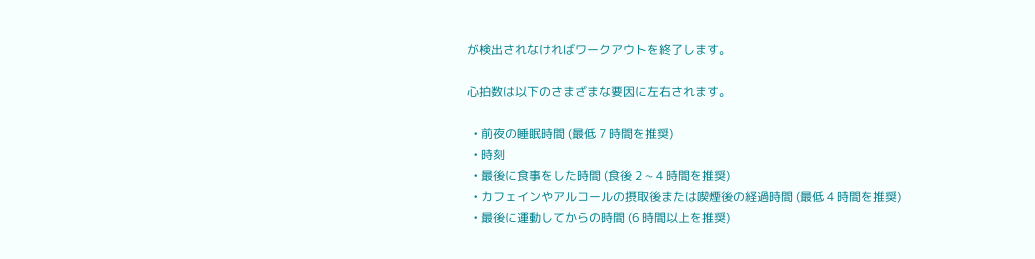が検出されなければワークアウトを終了します。

心拍数は以下のさまざまな要因に左右されます。

  • 前夜の睡眠時間 (最低 7 時間を推奨)
  • 時刻
  • 最後に食事をした時間 (食後 2 ~ 4 時間を推奨)
  • カフェインやアルコールの摂取後または喫煙後の経過時間 (最低 4 時間を推奨)
  • 最後に運動してからの時間 (6 時間以上を推奨)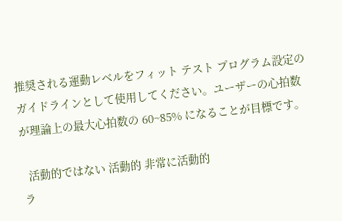推奨される運動レベルをフィット テスト プログラム設定のガイドラインとして使用してください。ユーザーの心拍数が理論上の最大心拍数の 60~85% になることが目標です。

  活動的ではない 活動的 非常に活動的
ラ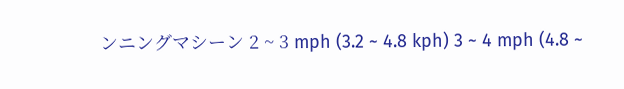ンニングマシーン 2 ~ 3 mph (3.2 ~ 4.8 kph) 3 ~ 4 mph (4.8 ~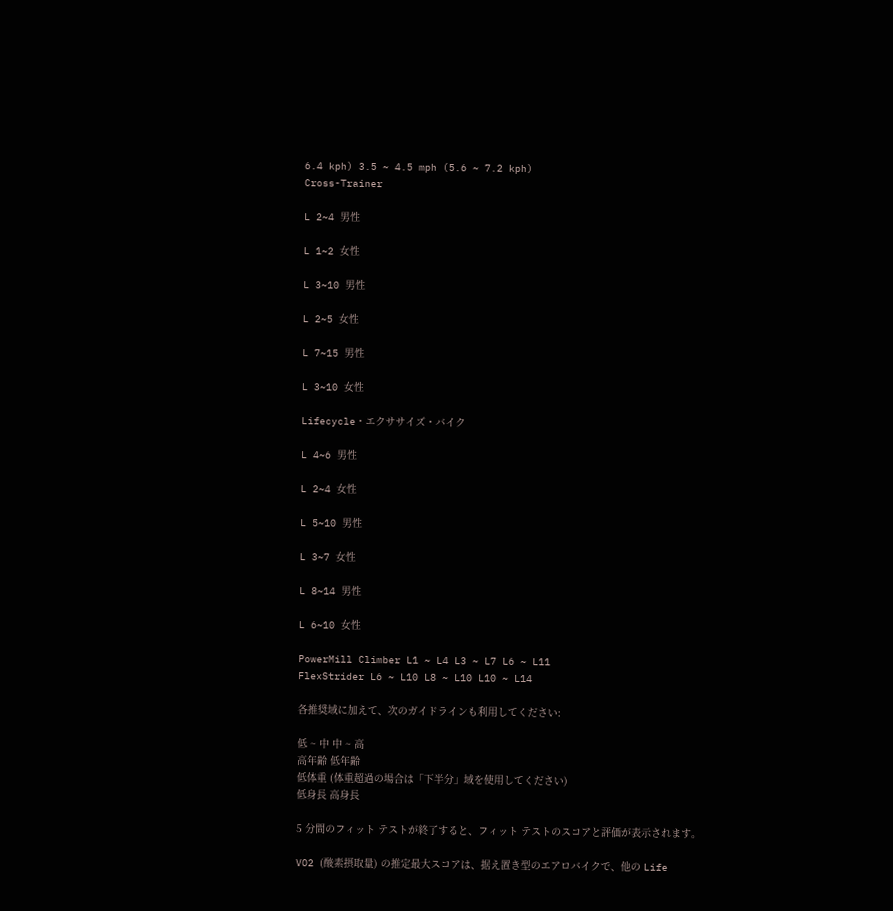6.4 kph) 3.5 ~ 4.5 mph (5.6 ~ 7.2 kph)
Cross-Trainer

L 2~4 男性

L 1~2 女性

L 3~10 男性

L 2~5 女性

L 7~15 男性

L 3~10 女性

Lifecycle・エクササイズ・バイク

L 4~6 男性

L 2~4 女性

L 5~10 男性

L 3~7 女性

L 8~14 男性

L 6~10 女性

PowerMill Climber L1 ~ L4 L3 ~ L7 L6 ~ L11
FlexStrider L6 ~ L10 L8 ~ L10 L10 ~ L14

各推奨域に加えて、次のガイドラインも利用してください:

低 ~ 中 中 ~ 高
高年齢 低年齢
低体重 (体重超過の場合は「下半分」域を使用してください)
低身長 高身長

5 分間のフィット テストが終了すると、フィット テストのスコアと評価が表示されます。

VO2 (酸素摂取量) の推定最大スコアは、据え置き型のエアロバイクで、他の Life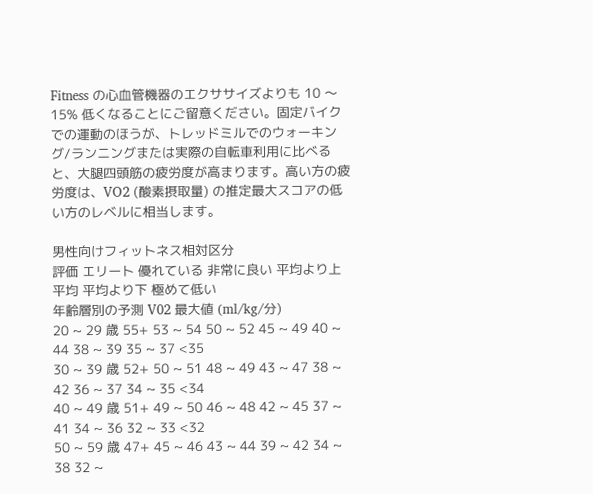Fitness の心血管機器のエクササイズよりも 10 〜 15% 低くなることにご留意ください。固定バイクでの運動のほうが、トレッドミルでのウォーキング/ランニングまたは実際の自転車利用に比べると、大腿四頭筋の疲労度が高まります。高い方の疲労度は、VO2 (酸素摂取量) の推定最大スコアの低い方のレベルに相当します。

男性向けフィットネス相対区分
評価 エリート 優れている 非常に良い 平均より上 平均 平均より下 極めて低い
年齢層別の予測 V02 最大値 (ml/kg/分)
20 ~ 29 歳 55+ 53 ~ 54 50 ~ 52 45 ~ 49 40 ~ 44 38 ~ 39 35 ~ 37 <35
30 ~ 39 歳 52+ 50 ~ 51 48 ~ 49 43 ~ 47 38 ~ 42 36 ~ 37 34 ~ 35 <34
40 ~ 49 歳 51+ 49 ~ 50 46 ~ 48 42 ~ 45 37 ~ 41 34 ~ 36 32 ~ 33 <32
50 ~ 59 歳 47+ 45 ~ 46 43 ~ 44 39 ~ 42 34 ~ 38 32 ~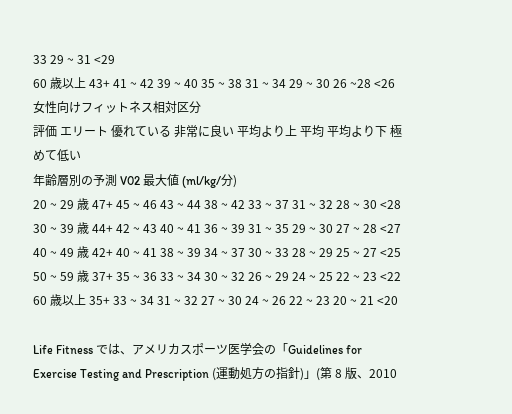33 29 ~ 31 <29
60 歳以上 43+ 41 ~ 42 39 ~ 40 35 ~ 38 31 ~ 34 29 ~ 30 26 ~28 <26
女性向けフィットネス相対区分
評価 エリート 優れている 非常に良い 平均より上 平均 平均より下 極めて低い
年齢層別の予測 V02 最大値 (ml/kg/分)
20 ~ 29 歳 47+ 45 ~ 46 43 ~ 44 38 ~ 42 33 ~ 37 31 ~ 32 28 ~ 30 <28
30 ~ 39 歳 44+ 42 ~ 43 40 ~ 41 36 ~ 39 31 ~ 35 29 ~ 30 27 ~ 28 <27
40 ~ 49 歳 42+ 40 ~ 41 38 ~ 39 34 ~ 37 30 ~ 33 28 ~ 29 25 ~ 27 <25
50 ~ 59 歳 37+ 35 ~ 36 33 ~ 34 30 ~ 32 26 ~ 29 24 ~ 25 22 ~ 23 <22
60 歳以上 35+ 33 ~ 34 31 ~ 32 27 ~ 30 24 ~ 26 22 ~ 23 20 ~ 21 <20

Life Fitness では、アメリカスポーツ医学会の「Guidelines for Exercise Testing and Prescription (運動処方の指針)」(第 8 版、2010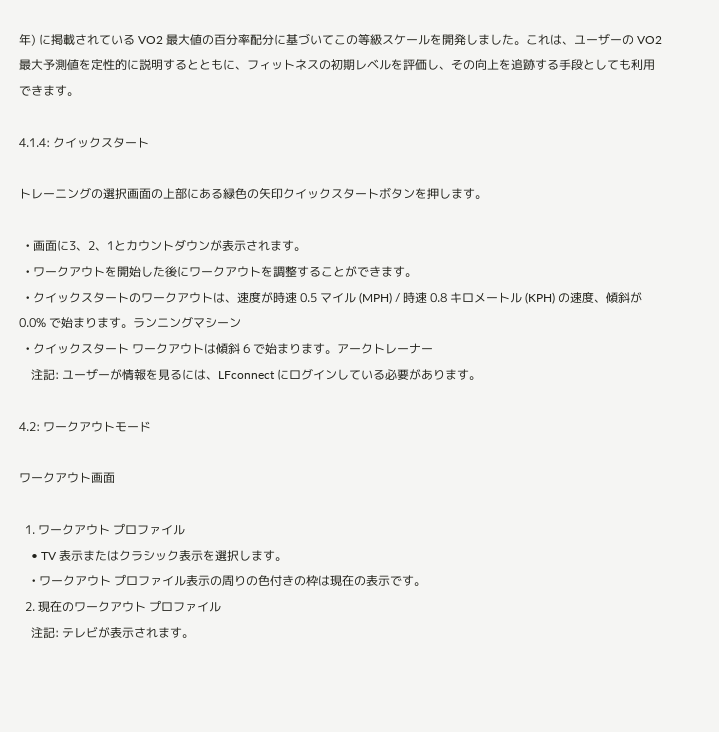年) に掲載されている VO2 最大値の百分率配分に基づいてこの等級スケールを開発しました。これは、ユーザーの VO2 最大予測値を定性的に説明するとともに、フィットネスの初期レベルを評価し、その向上を追跡する手段としても利用できます。

4.1.4: クイックスタート

トレーニングの選択画面の上部にある緑色の矢印クイックスタートボタンを押します。

  • 画面に3、2、1とカウントダウンが表示されます。
  • ワークアウトを開始した後にワークアウトを調整することができます。
  • クイックスタートのワークアウトは、速度が時速 0.5 マイル (MPH) / 時速 0.8 キロメートル (KPH) の速度、傾斜が 0.0% で始まります。ランニングマシーン
  • クイックスタート ワークアウトは傾斜 6 で始まります。アークトレーナー
    注記: ユーザーが情報を見るには、LFconnect にログインしている必要があります。

4.2: ワークアウトモード

ワークアウト画面

  1. ワークアウト プロファイル
    • TV 表示またはクラシック表示を選択します。
    • ワークアウト プロファイル表示の周りの色付きの枠は現在の表示です。
  2. 現在のワークアウト プロファイル
    注記: テレビが表示されます。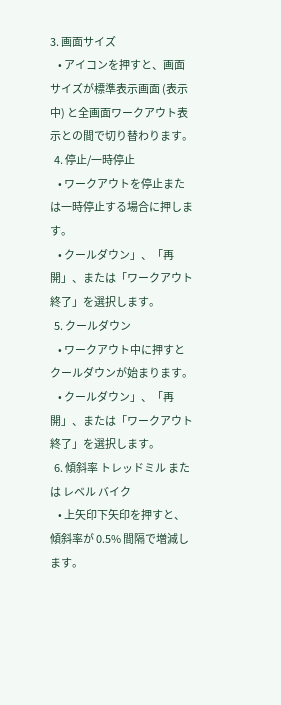3. 画面サイズ
    • アイコンを押すと、画面サイズが標準表示画面 (表示中) と全画面ワークアウト表示との間で切り替わります。
  4. 停止/一時停止
    • ワークアウトを停止または一時停止する場合に押します。
    • クールダウン」、「再開」、または「ワークアウト終了」を選択します。
  5. クールダウン
    • ワークアウト中に押すとクールダウンが始まります。
    • クールダウン」、「再開」、または「ワークアウト終了」を選択します。
  6. 傾斜率 トレッドミル または レベル バイク
    • 上矢印下矢印を押すと、傾斜率が 0.5% 間隔で増減します。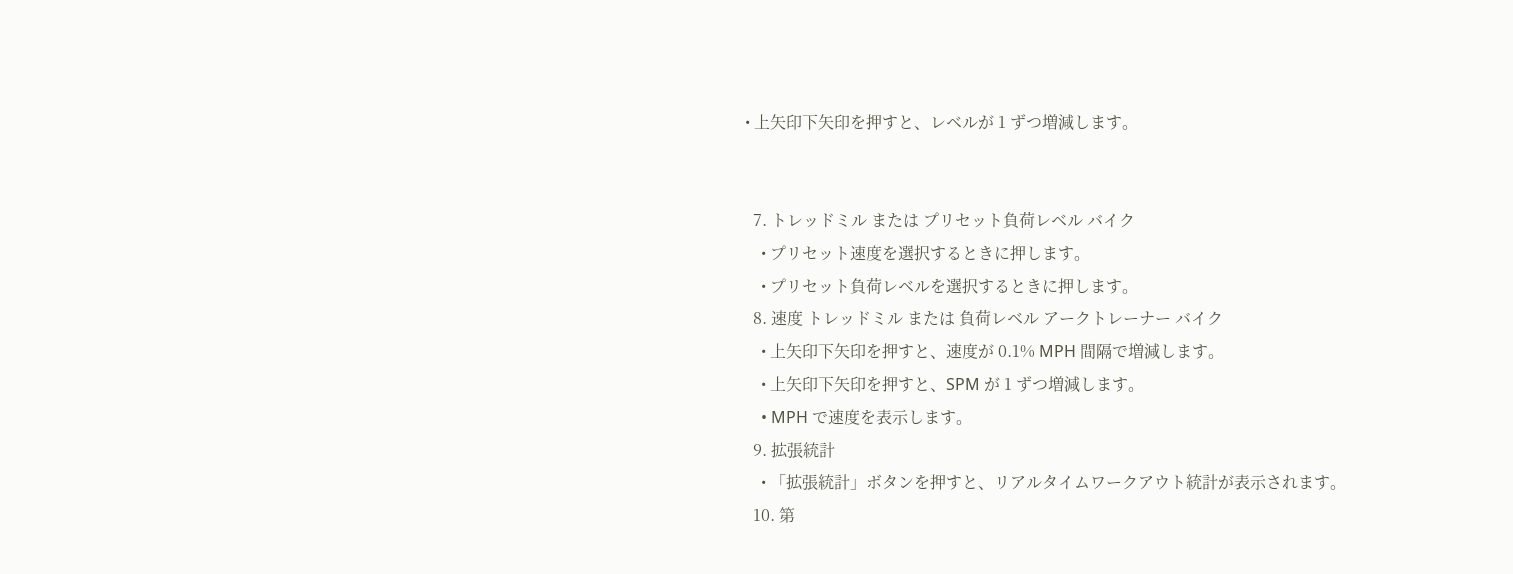• 上矢印下矢印を押すと、レベルが 1 ずつ増減します。


  7. トレッドミル または プリセット負荷レベル バイク
    • プリセット速度を選択するときに押します。
    • プリセット負荷レベルを選択するときに押します。
  8. 速度 トレッドミル または 負荷レベル アークトレーナー バイク
    • 上矢印下矢印を押すと、速度が 0.1% MPH 間隔で増減します。
    • 上矢印下矢印を押すと、SPM が 1 ずつ増減します。
    • MPH で速度を表示します。
  9. 拡張統計
    • 「拡張統計」ボタンを押すと、リアルタイムワークアウト統計が表示されます。
  10. 第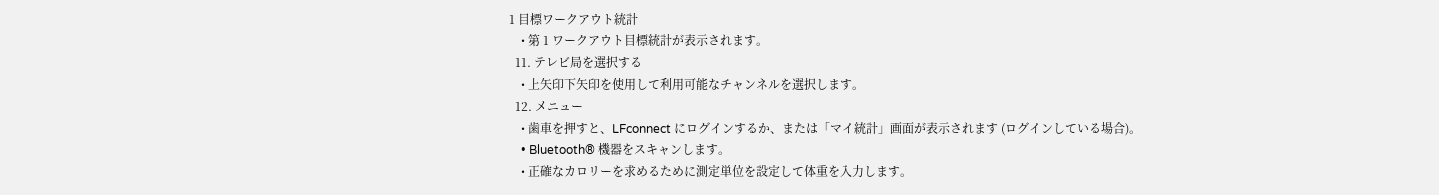1 目標ワークアウト統計
    • 第 1 ワークアウト目標統計が表示されます。
  11. テレビ局を選択する
    • 上矢印下矢印を使用して利用可能なチャンネルを選択します。
  12. メニュー
    • 歯車を押すと、LFconnect にログインするか、または「マイ統計」画面が表示されます (ログインしている場合)。
    • Bluetooth® 機器をスキャンします。
    • 正確なカロリーを求めるために測定単位を設定して体重を入力します。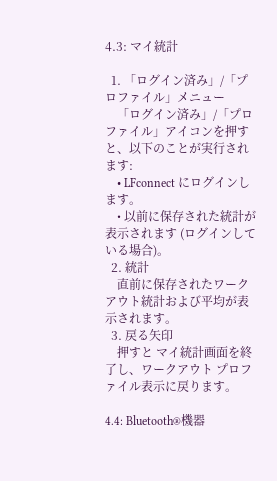4.3: マイ統計

  1. 「ログイン済み」/「プロファイル」メニュー
    「ログイン済み」/「プロファイル」アイコンを押すと、以下のことが実行されます:
    • LFconnect にログインします。
    • 以前に保存された統計が表示されます (ログインしている場合)。
  2. 統計
    直前に保存されたワークアウト統計および平均が表示されます。
  3. 戻る矢印
    押すと マイ統計画面を終了し、ワークアウト プロファイル表示に戻ります。

4.4: Bluetooth®機器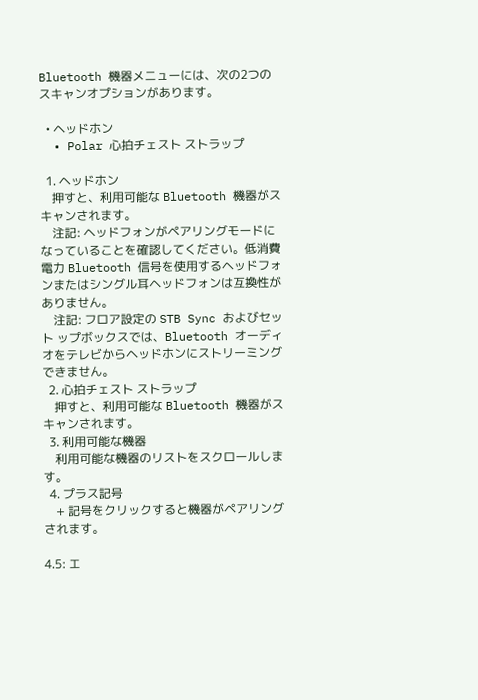Bluetooth 機器メニューには、次の2つのスキャンオプションがあります。

  • ヘッドホン
  • Polar 心拍チェスト ストラップ

  1. ヘッドホン
    押すと、利用可能な Bluetooth 機器がスキャンされます。
    注記: ヘッドフォンがペアリングモードになっていることを確認してください。低消費電力 Bluetooth 信号を使用するヘッドフォンまたはシングル耳ヘッドフォンは互換性がありません。
    注記: フロア設定の STB Sync およびセット ップボックスでは、Bluetooth オーディオをテレビからヘッドホンにストリーミングできません。
  2. 心拍チェスト ストラップ
    押すと、利用可能な Bluetooth 機器がスキャンされます。
  3. 利用可能な機器
    利用可能な機器のリストをスクロールします。
  4. プラス記号
    + 記号をクリックすると機器がペアリングされます。

4.5: エ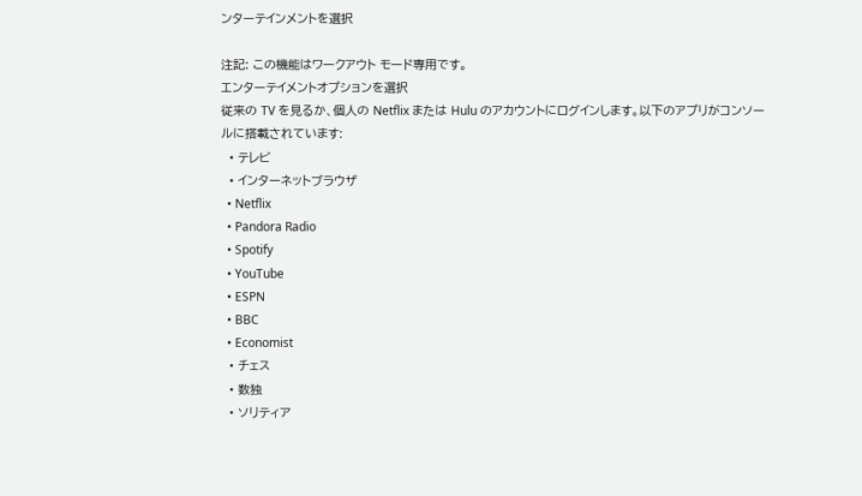ンターテインメントを選択

注記: この機能はワークアウト モード専用です。
エンターテイメントオプションを選択
従来の TV を見るか、個人の Netflix または Hulu のアカウントにログインします。以下のアプリがコンソールに搭載されています:
  • テレビ
  • インターネットブラウザ
  • Netflix
  • Pandora Radio
  • Spotify
  • YouTube
  • ESPN
  • BBC
  • Economist
  • チェス
  • 数独
  • ソリティア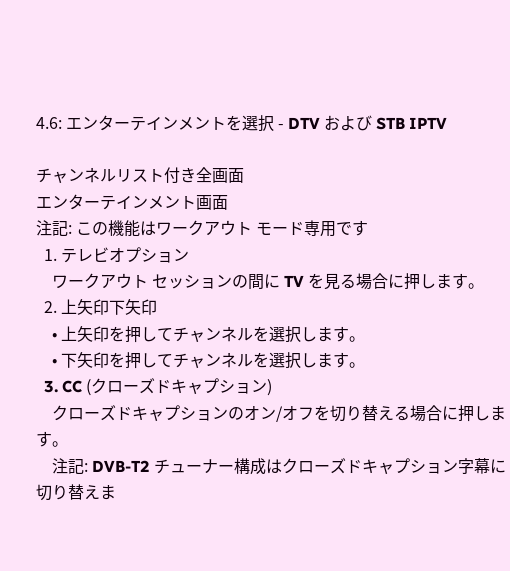4.6: エンターテインメントを選択 - DTV および STB IPTV

チャンネルリスト付き全画面
エンターテインメント画面
注記: この機能はワークアウト モード専用です
  1. テレビオプション
    ワークアウト セッションの間に TV を見る場合に押します。
  2. 上矢印下矢印
    • 上矢印を押してチャンネルを選択します。
    • 下矢印を押してチャンネルを選択します。
  3. CC (クローズドキャプション)
    クローズドキャプションのオン/オフを切り替える場合に押します。
    注記: DVB-T2 チューナー構成はクローズドキャプション字幕に切り替えま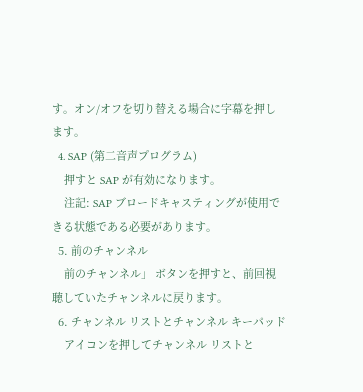す。オン/オフを切り替える場合に字幕を押します。
  4. SAP (第二音声プログラム)
    押すと SAP が有効になります。
    注記: SAP ブロードキャスティングが使用できる状態である必要があります。
  5. 前のチャンネル
    前のチャンネル」 ボタンを押すと、前回視聴していたチャンネルに戻ります。
  6. チャンネル リストとチャンネル キーパッド
    アイコンを押してチャンネル リストと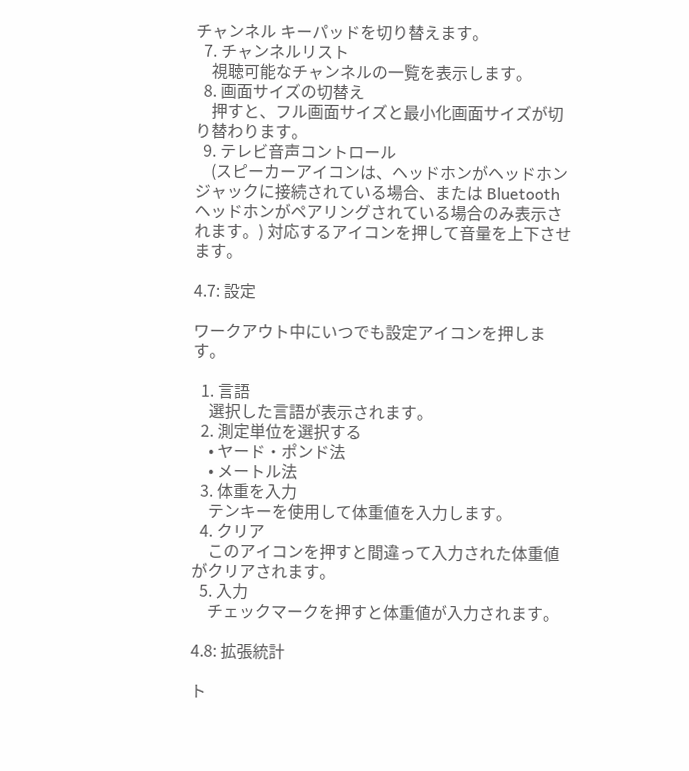チャンネル キーパッドを切り替えます。
  7. チャンネルリスト
    視聴可能なチャンネルの一覧を表示します。
  8. 画面サイズの切替え
    押すと、フル画面サイズと最小化画面サイズが切り替わります。
  9. テレビ音声コントロール
    (スピーカーアイコンは、ヘッドホンがヘッドホンジャックに接続されている場合、または Bluetooth ヘッドホンがペアリングされている場合のみ表示されます。) 対応するアイコンを押して音量を上下させます。

4.7: 設定

ワークアウト中にいつでも設定アイコンを押します。

  1. 言語
    選択した言語が表示されます。
  2. 測定単位を選択する
    • ヤード・ポンド法
    • メートル法
  3. 体重を入力
    テンキーを使用して体重値を入力します。
  4. クリア
    このアイコンを押すと間違って入力された体重値がクリアされます。
  5. 入力
    チェックマークを押すと体重値が入力されます。

4.8: 拡張統計

ト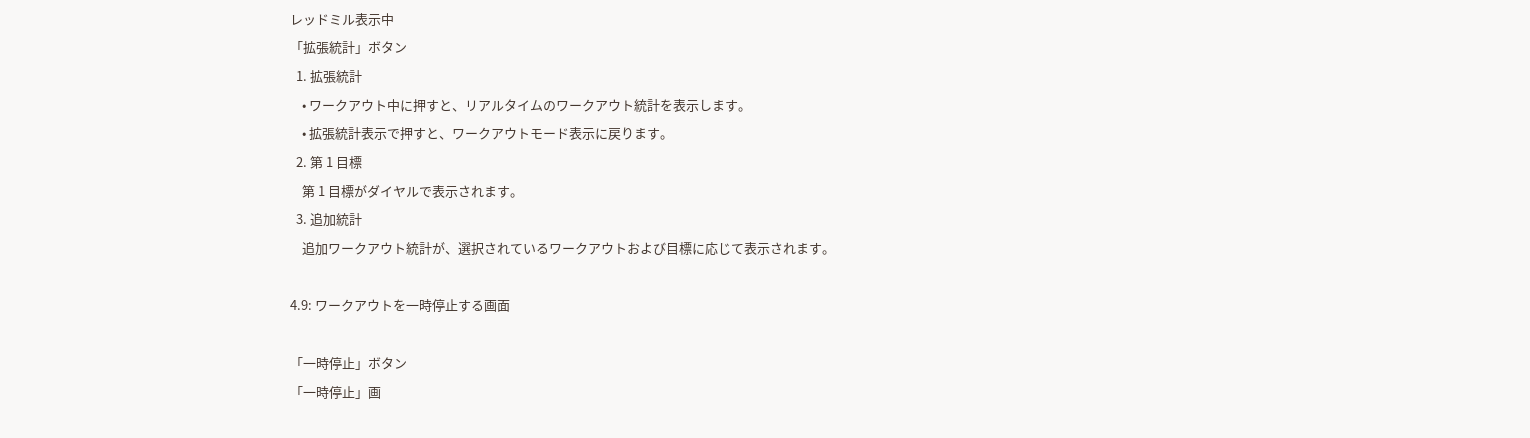レッドミル表示中
「拡張統計」ボタン
  1. 拡張統計
    • ワークアウト中に押すと、リアルタイムのワークアウト統計を表示します。
    • 拡張統計表示で押すと、ワークアウトモード表示に戻ります。
  2. 第 1 目標
    第 1 目標がダイヤルで表示されます。
  3. 追加統計
    追加ワークアウト統計が、選択されているワークアウトおよび目標に応じて表示されます。

4.9: ワークアウトを一時停止する画面

「一時停止」ボタン
「一時停止」画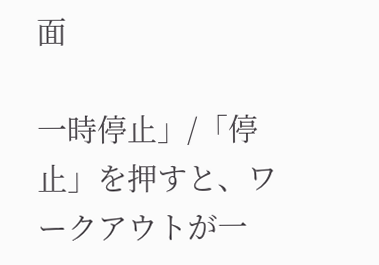面

一時停止」/「停止」を押すと、ワークアウトが一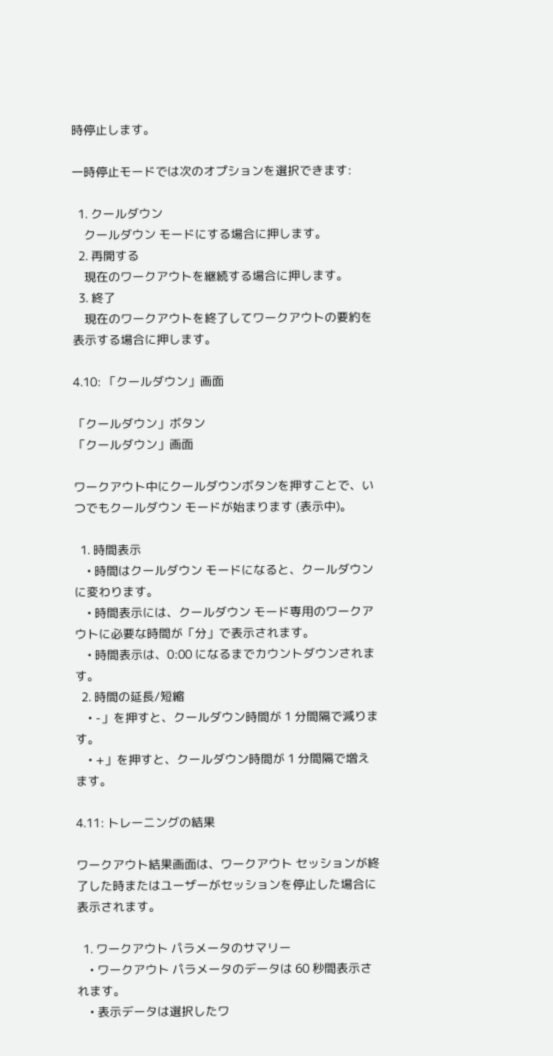時停止します。

一時停止モードでは次のオプションを選択できます:

  1. クールダウン
    クールダウン モードにする場合に押します。
  2. 再開する
    現在のワークアウトを継続する場合に押します。
  3. 終了
    現在のワークアウトを終了してワークアウトの要約を表示する場合に押します。

4.10: 「クールダウン」画面

「クールダウン」ボタン
「クールダウン」画面

ワークアウト中にクールダウンボタンを押すことで、いつでもクールダウン モードが始まります (表示中)。

  1. 時間表示
    • 時間はクールダウン モードになると、クールダウンに変わります。
    • 時間表示には、クールダウン モード専用のワークアウトに必要な時間が「分」で表示されます。
    • 時間表示は、0:00 になるまでカウントダウンされます。
  2. 時間の延長/短縮
    • -」を押すと、クールダウン時間が 1 分間隔で減ります。
    • +」を押すと、クールダウン時間が 1 分間隔で増えます。

4.11: トレーニングの結果

ワークアウト結果画面は、ワークアウト セッションが終了した時またはユーザーがセッションを停止した場合に表示されます。

  1. ワークアウト パラメータのサマリー
    • ワークアウト パラメータのデータは 60 秒間表示されます。
    • 表示データは選択したワ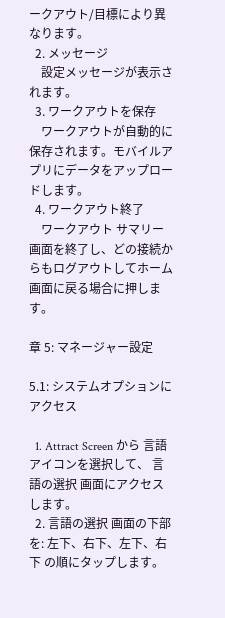ークアウト/目標により異なります。
  2. メッセージ
    設定メッセージが表示されます。
  3. ワークアウトを保存
    ワークアウトが自動的に保存されます。モバイルアプリにデータをアップロードします。
  4. ワークアウト終了
    ワークアウト サマリー画面を終了し、どの接続からもログアウトしてホーム画面に戻る場合に押します。

章 5: マネージャー設定

5.1: システムオプションにアクセス

  1. Attract Screen から 言語 アイコンを選択して、 言語の選択 画面にアクセスします。
  2. 言語の選択 画面の下部を: 左下、右下、左下、右下 の順にタップします。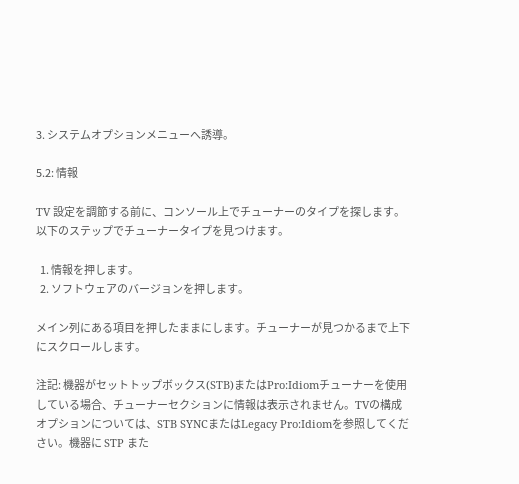3. システムオプションメニューへ誘導。

5.2: 情報

TV 設定を調節する前に、コンソール上でチューナーのタイプを探します。以下のステップでチューナータイプを見つけます。

  1. 情報を押します。
  2. ソフトウェアのバージョンを押します。

メイン列にある項目を押したままにします。チューナーが見つかるまで上下にスクロールします。

注記: 機器がセットトップボックス(STB)またはPro:Idiomチューナーを使用している場合、チューナーセクションに情報は表示されません。TVの構成オプションについては、STB SYNCまたはLegacy Pro:Idiomを参照してください。機器に STP また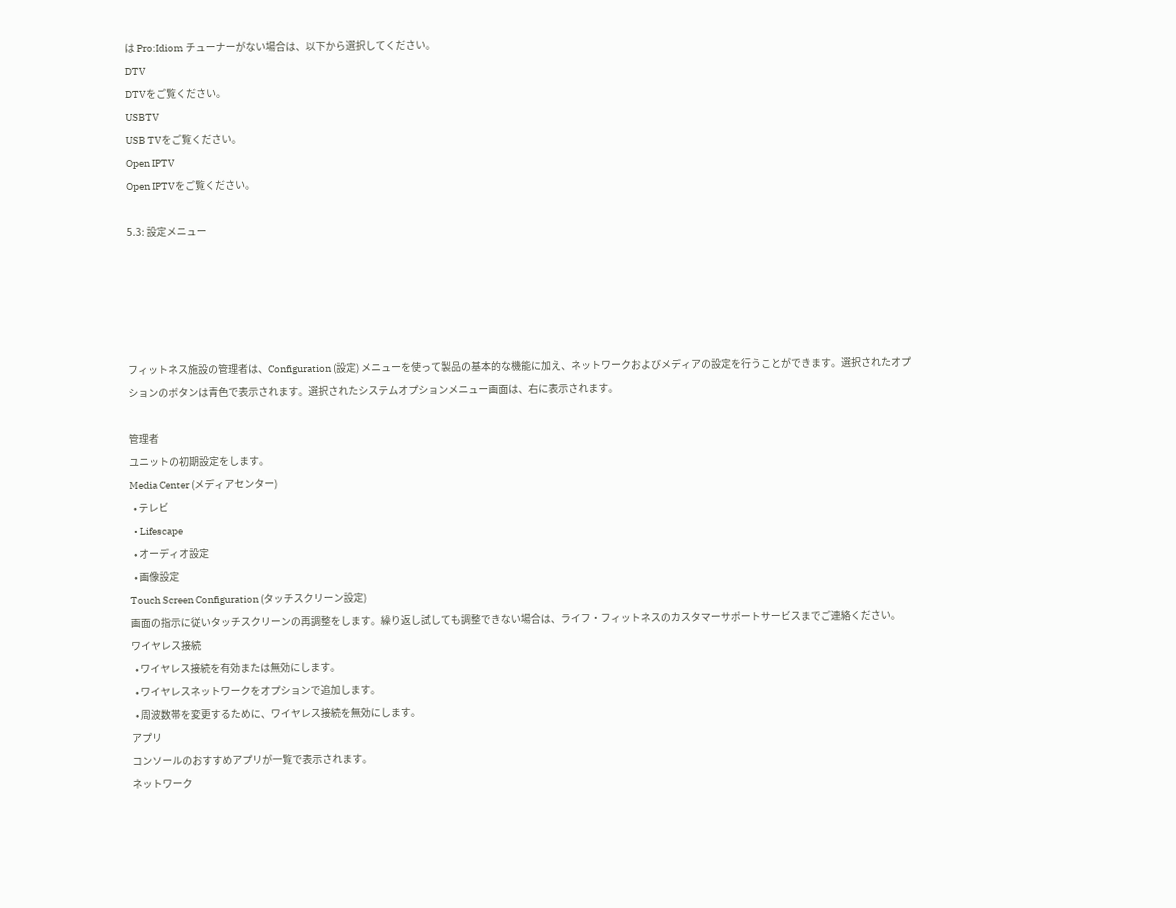は Pro:Idiom チューナーがない場合は、以下から選択してください。
DTV
DTVをご覧ください。
USBTV
USB TVをご覧ください。
Open IPTV
Open IPTVをご覧ください。

5.3: 設定メニュー





フィットネス施設の管理者は、Configuration (設定) メニューを使って製品の基本的な機能に加え、ネットワークおよびメディアの設定を行うことができます。選択されたオプションのボタンは青色で表示されます。選択されたシステムオプションメニュー画面は、右に表示されます。

管理者
ユニットの初期設定をします。
Media Center (メディアセンター)
  • テレビ
  • Lifescape
  • オーディオ設定
  • 画像設定
Touch Screen Configuration (タッチスクリーン設定)
画面の指示に従いタッチスクリーンの再調整をします。繰り返し試しても調整できない場合は、ライフ・フィットネスのカスタマーサポートサービスまでご連絡ください。
ワイヤレス接続
  • ワイヤレス接続を有効または無効にします。
  • ワイヤレスネットワークをオプションで追加します。
  • 周波数帯を変更するために、ワイヤレス接続を無効にします。
アプリ
コンソールのおすすめアプリが一覧で表示されます。
ネットワーク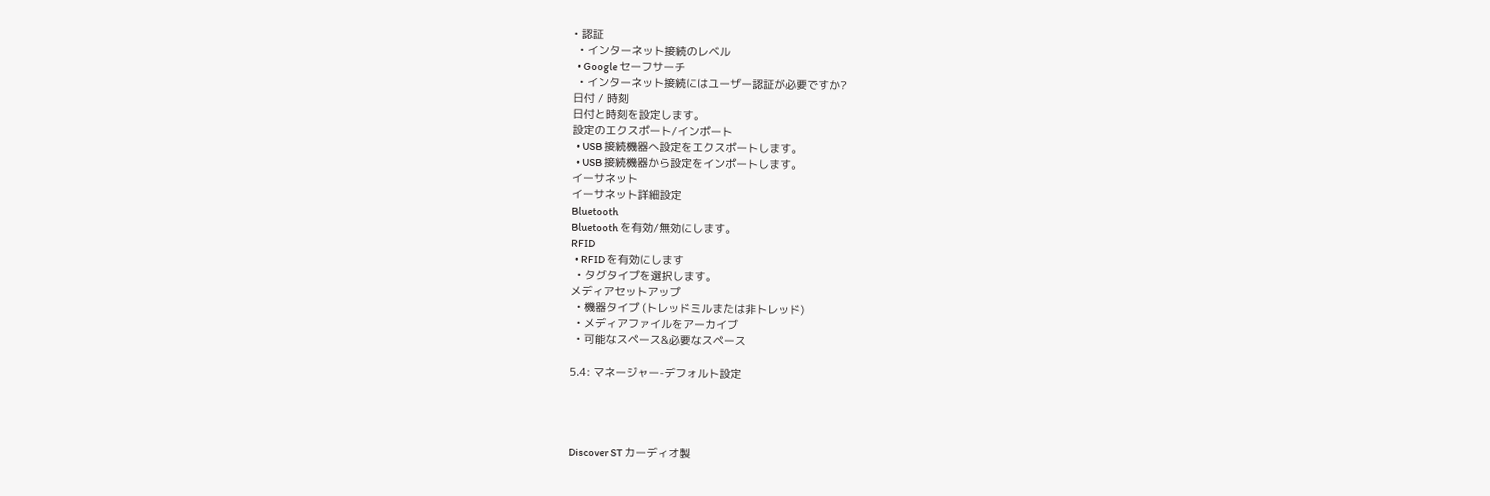• 認証
  • インターネット接続のレベル
  • Google セーフサーチ
  • インターネット接続にはユーザー認証が必要ですか?
日付 / 時刻
日付と時刻を設定します。
設定のエクスポート/インポート
  • USB 接続機器へ設定をエクスポートします。
  • USB 接続機器から設定をインポートします。
イーサネット
イーサネット詳細設定
Bluetooth
Bluetooth を有効/無効にします。
RFID
  • RFID を有効にします
  • タグタイプを選択します。
メディアセットアップ
  • 機器タイプ (トレッドミルまたは非トレッド)
  • メディアファイルをアーカイブ
  • 可能なスペース&必要なスペース

5.4: マネージャー-デフォルト設定




Discover ST カーディオ製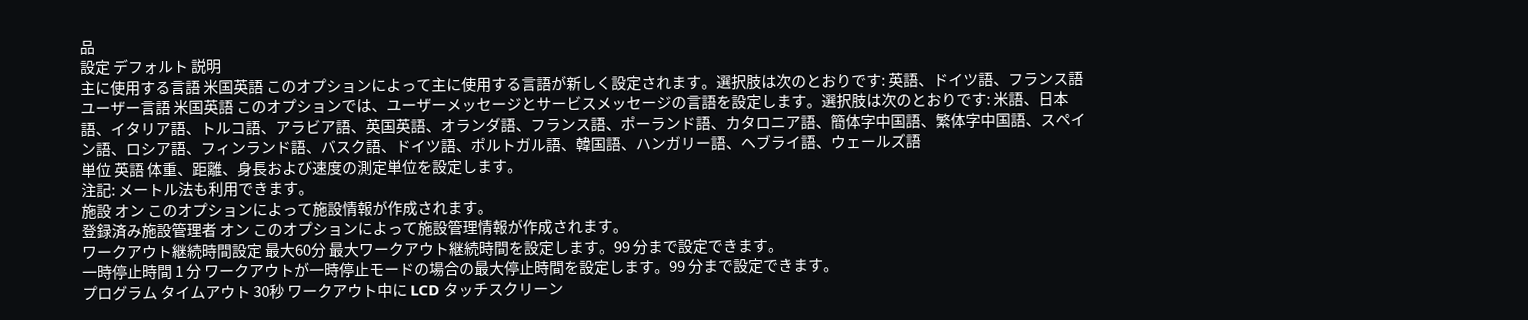品
設定 デフォルト 説明
主に使用する言語 米国英語 このオプションによって主に使用する言語が新しく設定されます。選択肢は次のとおりです: 英語、ドイツ語、フランス語
ユーザー言語 米国英語 このオプションでは、ユーザーメッセージとサービスメッセージの言語を設定します。選択肢は次のとおりです: 米語、日本語、イタリア語、トルコ語、アラビア語、英国英語、オランダ語、フランス語、ポーランド語、カタロニア語、簡体字中国語、繁体字中国語、スペイン語、ロシア語、フィンランド語、バスク語、ドイツ語、ポルトガル語、韓国語、ハンガリー語、ヘブライ語、ウェールズ語
単位 英語 体重、距離、身長および速度の測定単位を設定します。
注記: メートル法も利用できます。
施設 オン このオプションによって施設情報が作成されます。
登録済み施設管理者 オン このオプションによって施設管理情報が作成されます。
ワークアウト継続時間設定 最大60分 最大ワークアウト継続時間を設定します。99 分まで設定できます。
一時停止時間 1 分 ワークアウトが一時停止モードの場合の最大停止時間を設定します。99 分まで設定できます。
プログラム タイムアウト 30秒 ワークアウト中に LCD タッチスクリーン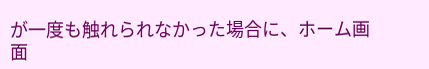が一度も触れられなかった場合に、ホーム画面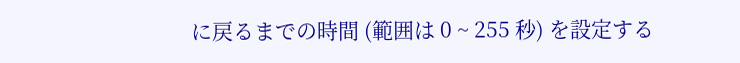に戻るまでの時間 (範囲は 0 ~ 255 秒) を設定する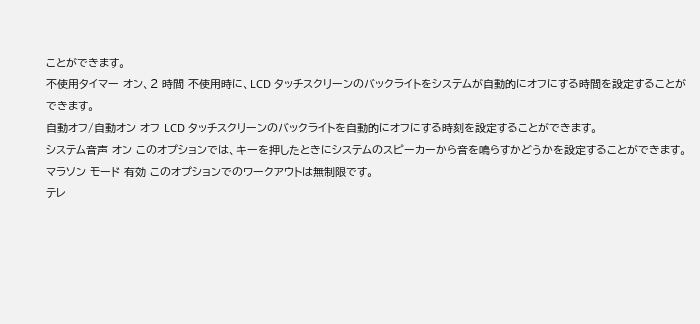ことができます。
不使用タイマー オン、2 時間 不使用時に、LCD タッチスクリーンのバックライトをシステムが自動的にオフにする時間を設定することができます。
自動オフ/自動オン オフ LCD タッチスクリーンのバックライトを自動的にオフにする時刻を設定することができます。
システム音声 オン このオプションでは、キーを押したときにシステムのスピーカーから音を鳴らすかどうかを設定することができます。
マラソン モード 有効 このオプションでのワークアウトは無制限です。
テレ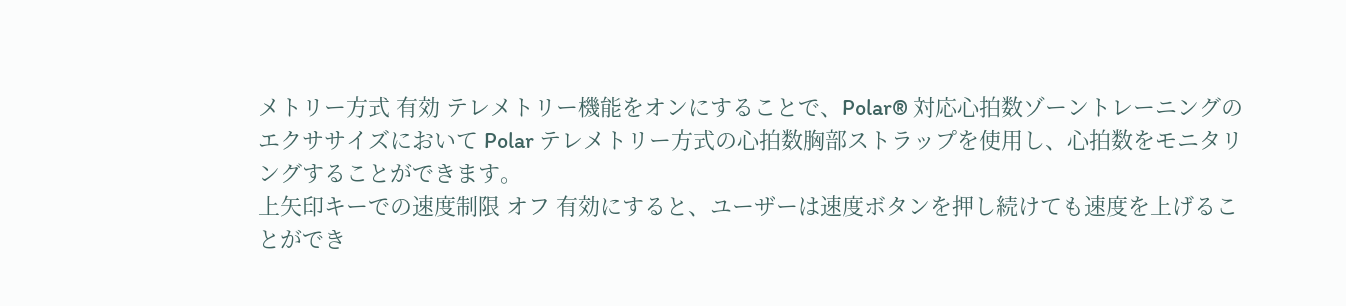メトリー方式 有効 テレメトリー機能をオンにすることで、Polar® 対応心拍数ゾーントレーニングのエクササイズにおいて Polar テレメトリー方式の心拍数胸部ストラップを使用し、心拍数をモニタリングすることができます。
上矢印キーでの速度制限 オフ 有効にすると、ユーザーは速度ボタンを押し続けても速度を上げることができ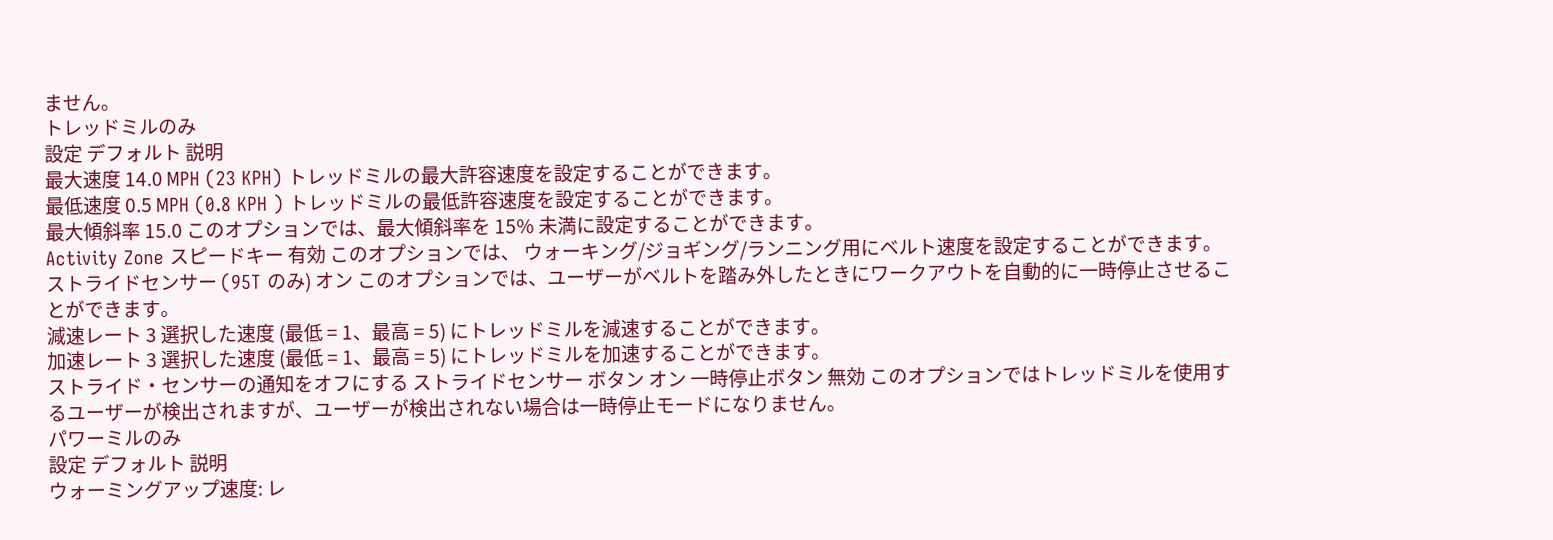ません。
トレッドミルのみ
設定 デフォルト 説明
最大速度 14.0 MPH (23 KPH) トレッドミルの最大許容速度を設定することができます。
最低速度 0.5 MPH (0.8 KPH ) トレッドミルの最低許容速度を設定することができます。
最大傾斜率 15.0 このオプションでは、最大傾斜率を 15% 未満に設定することができます。
Activity Zone スピードキー 有効 このオプションでは、 ウォーキング/ジョギング/ランニング用にベルト速度を設定することができます。
ストライドセンサー (95T のみ) オン このオプションでは、ユーザーがベルトを踏み外したときにワークアウトを自動的に一時停止させることができます。
減速レート 3 選択した速度 (最低 = 1、最高 = 5) にトレッドミルを減速することができます。
加速レート 3 選択した速度 (最低 = 1、最高 = 5) にトレッドミルを加速することができます。
ストライド・センサーの通知をオフにする ストライドセンサー ボタン オン 一時停止ボタン 無効 このオプションではトレッドミルを使用するユーザーが検出されますが、ユーザーが検出されない場合は一時停止モードになりません。
パワーミルのみ
設定 デフォルト 説明
ウォーミングアップ速度: レ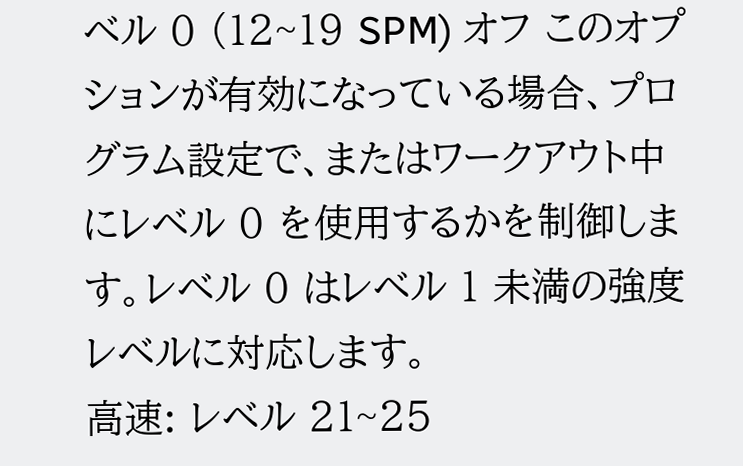ベル 0 (12~19 SPM) オフ このオプションが有効になっている場合、プログラム設定で、またはワークアウト中にレベル 0 を使用するかを制御します。レベル 0 はレベル 1 未満の強度レベルに対応します。
高速: レベル 21~25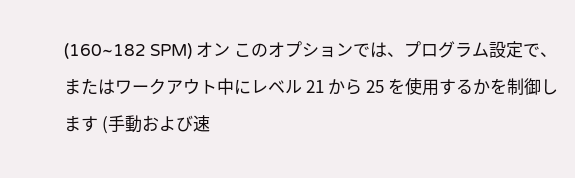(160~182 SPM) オン このオプションでは、プログラム設定で、またはワークアウト中にレベル 21 から 25 を使用するかを制御します (手動および速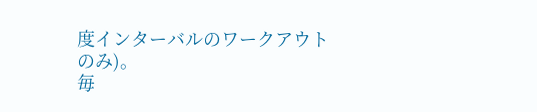度インターバルのワークアウトのみ)。
毎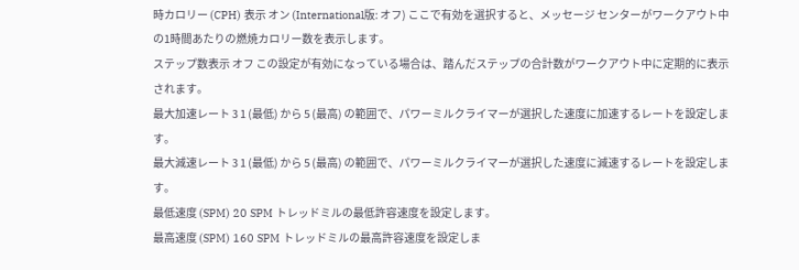時カロリー (CPH) 表示 オン (International版: オフ) ここで有効を選択すると、メッセージ センターがワークアウト中の1時間あたりの燃焼カロリー数を表示します。
ステップ数表示 オフ この設定が有効になっている場合は、踏んだステップの合計数がワークアウト中に定期的に表示されます。
最大加速レート 3 1 (最低) から 5 (最高) の範囲で、パワーミルクライマーが選択した速度に加速するレートを設定します。
最大減速レート 3 1 (最低) から 5 (最高) の範囲で、パワーミルクライマーが選択した速度に減速するレートを設定します。
最低速度 (SPM) 20 SPM トレッドミルの最低許容速度を設定します。
最高速度 (SPM) 160 SPM トレッドミルの最高許容速度を設定しま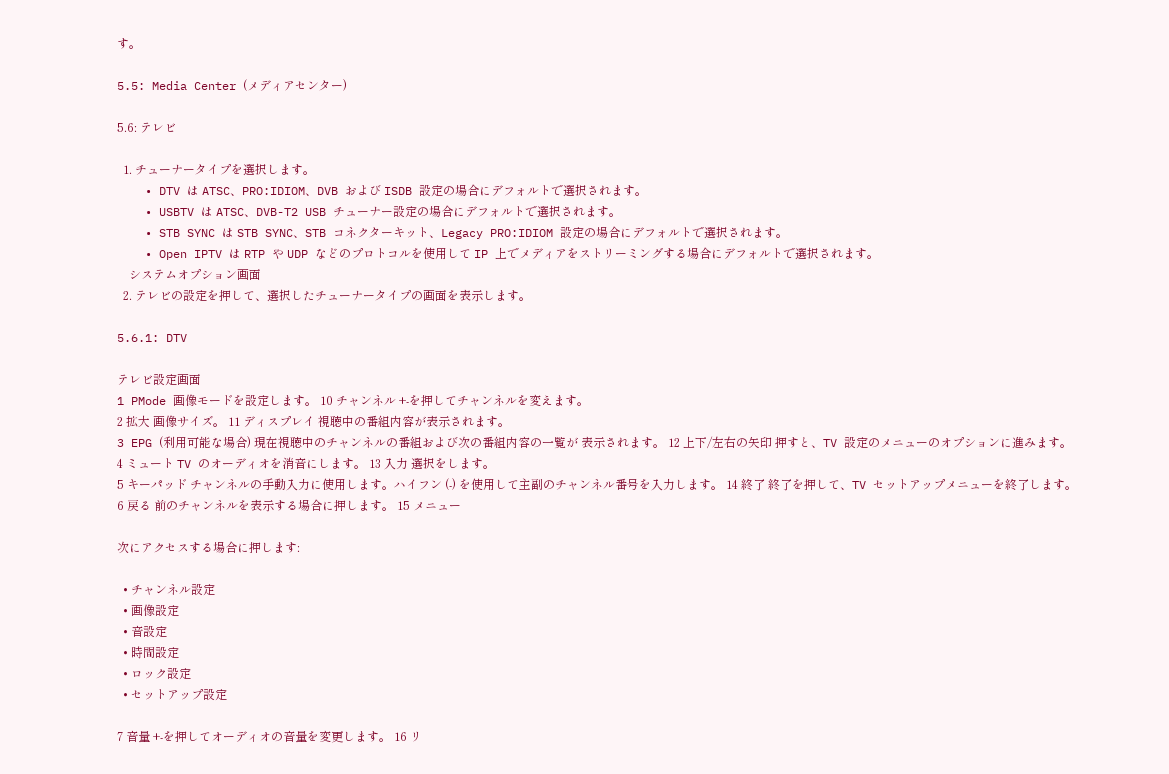す。

5.5: Media Center (メディアセンター)

5.6: テレビ

  1. チューナータイプを選択します。
    • DTV は ATSC、PRO:IDIOM、DVB および ISDB 設定の場合にデフォルトで選択されます。
    • USBTV は ATSC、DVB-T2 USB チューナー設定の場合にデフォルトで選択されます。
    • STB SYNC は STB SYNC、STB コネクターキット、Legacy PRO:IDIOM 設定の場合にデフォルトで選択されます。
    • Open IPTV は RTP や UDP などのプロトコルを使用して IP 上でメディアをストリーミングする場合にデフォルトで選択されます。
    システムオプション画面
  2. テレビの設定を押して、選択したチューナータイプの画面を表示します。

5.6.1: DTV

テレビ設定画面
1 PMode 画像モードを設定します。 10 チャンネル +-を押してチャンネルを変えます。
2 拡大 画像サイズ。 11 ディスプレイ 視聴中の番組内容が表示されます。
3 EPG (利用可能な場合) 現在視聴中のチャンネルの番組および次の番組内容の一覧が 表示されます。 12 上下/左右の矢印 押すと、TV 設定のメニューのオプションに進みます。
4 ミュート TV のオーディオを消音にします。 13 入力 選択をします。
5 キーパッド チャンネルの手動入力に使用します。ハイフン (-) を使用して主副のチャンネル番号を入力します。 14 終了 終了を押して、TV セットアップメニューを終了します。
6 戻る 前のチャンネルを表示する場合に押します。 15 メニュー

次にアクセスする場合に押します:

  • チャンネル設定
  • 画像設定
  • 音設定
  • 時間設定
  • ロック設定
  • セットアップ設定

7 音量 +-を押してオーディオの音量を変更します。 16 リ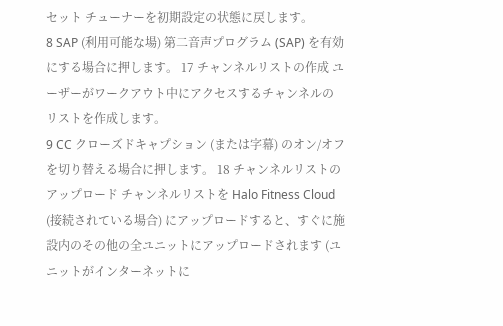セット チューナーを初期設定の状態に戻します。
8 SAP (利用可能な場) 第二音声プログラム (SAP) を有効にする場合に押します。 17 チャンネルリストの作成 ユーザーがワークアウト中にアクセスするチャンネルのリストを作成します。
9 CC クローズドキャプション (または字幕) のオン/オフを切り替える場合に押します。 18 チャンネルリストのアップロード チャンネルリストを Halo Fitness Cloud (接続されている場合) にアップロードすると、すぐに施設内のその他の全ユニットにアップロードされます (ユニットがインターネットに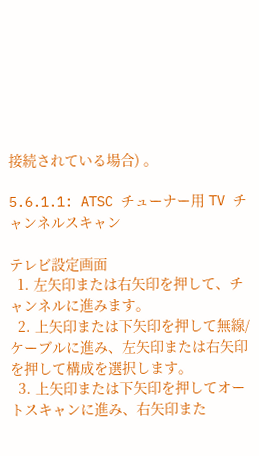接続されている場合) 。

5.6.1.1: ATSC チューナー用 TV チャンネルスキャン

テレビ設定画面
  1. 左矢印または右矢印を押して、チャンネルに進みます。
  2. 上矢印または下矢印を押して無線/ケーブルに進み、左矢印または右矢印を押して構成を選択します。
  3. 上矢印または下矢印を押してオートスキャンに進み、右矢印また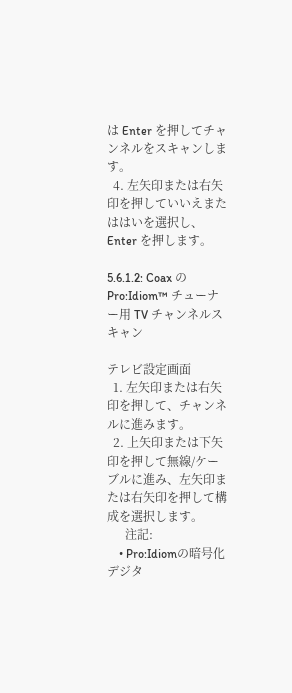は Enter を押してチャンネルをスキャンします。
  4. 左矢印または右矢印を押していいえまたははいを選択し、Enter を押します。

5.6.1.2: Coax の Pro:Idiom™ チューナー用 TV チャンネルスキャン

テレビ設定画面
  1. 左矢印または右矢印を押して、チャンネルに進みます。
  2. 上矢印または下矢印を押して無線/ケーブルに進み、左矢印または右矢印を押して構成を選択します。
      注記:
    • Pro:Idiomの暗号化デジタ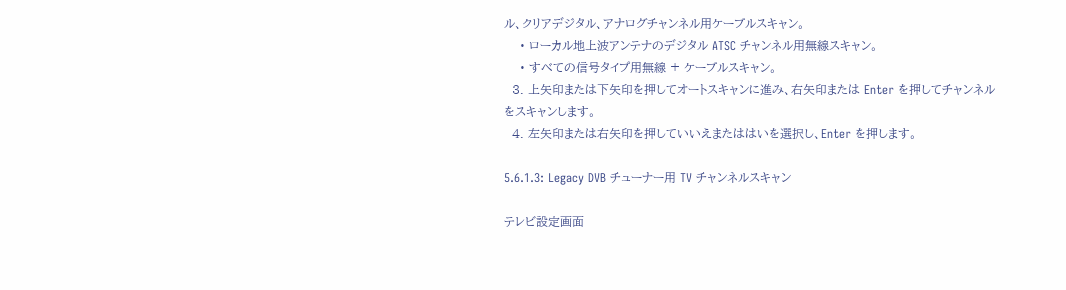ル、クリアデジタル、アナログチャンネル用ケーブルスキャン。
    • ローカル地上波アンテナのデジタル ATSC チャンネル用無線スキャン。
    • すべての信号タイプ用無線 + ケーブルスキャン。
  3. 上矢印または下矢印を押してオートスキャンに進み、右矢印または Enter を押してチャンネルをスキャンします。
  4. 左矢印または右矢印を押していいえまたははいを選択し、Enter を押します。

5.6.1.3: Legacy DVB チューナー用 TV チャンネルスキャン

テレビ設定画面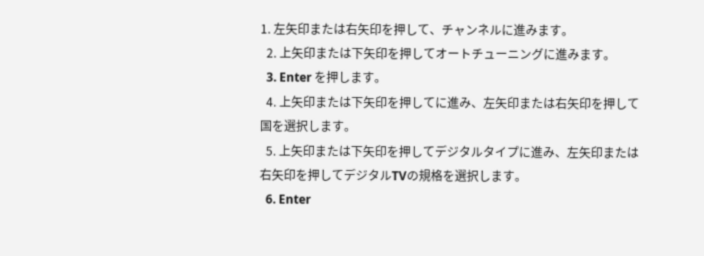1. 左矢印または右矢印を押して、チャンネルに進みます。
  2. 上矢印または下矢印を押してオートチューニングに進みます。
  3. Enter を押します。
  4. 上矢印または下矢印を押してに進み、左矢印または右矢印を押して国を選択します。
  5. 上矢印または下矢印を押してデジタルタイプに進み、左矢印または右矢印を押してデジタルTVの規格を選択します。
  6. Enter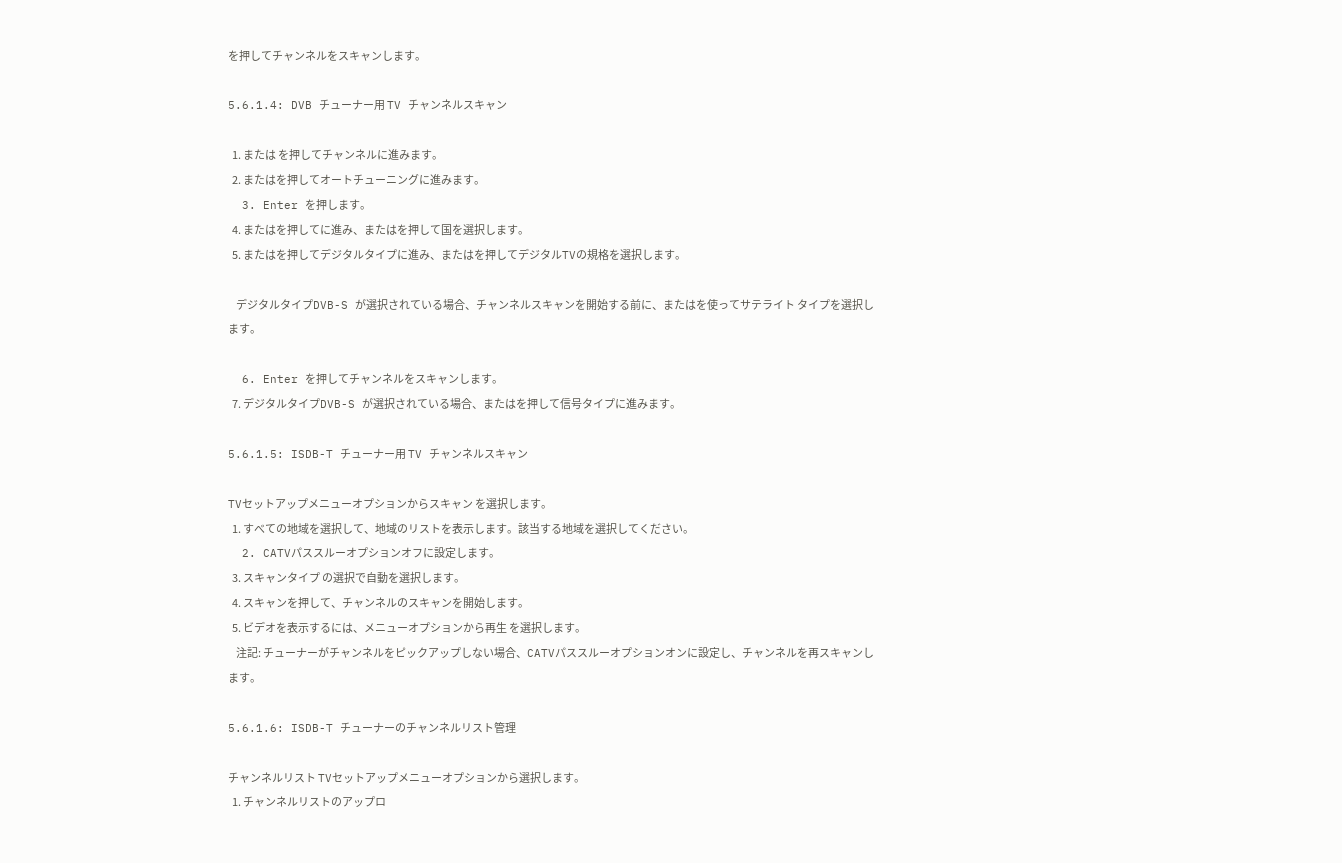を押してチャンネルをスキャンします。

5.6.1.4: DVB チューナー用 TV チャンネルスキャン

  1. または を押してチャンネルに進みます。
  2. またはを押してオートチューニングに進みます。
  3. Enter を押します。
  4. またはを押してに進み、またはを押して国を選択します。
  5. またはを押してデジタルタイプに進み、またはを押してデジタルTVの規格を選択します。

    デジタルタイプDVB-S が選択されている場合、チャンネルスキャンを開始する前に、またはを使ってサテライト タイプを選択します。

  6. Enter を押してチャンネルをスキャンします。
  7. デジタルタイプDVB-S が選択されている場合、またはを押して信号タイプに進みます。

5.6.1.5: ISDB-T チューナー用 TV チャンネルスキャン

TVセットアップメニューオプションからスキャン を選択します。
  1. すべての地域を選択して、地域のリストを表示します。該当する地域を選択してください。
  2. CATVパススルーオプションオフに設定します。
  3. スキャンタイプ の選択で自動を選択します。
  4. スキャンを押して、チャンネルのスキャンを開始します。
  5. ビデオを表示するには、メニューオプションから再生 を選択します。
    注記: チューナーがチャンネルをピックアップしない場合、CATVパススルーオプションオンに設定し、チャンネルを再スキャンします。

5.6.1.6: ISDB-T チューナーのチャンネルリスト管理

チャンネルリスト TVセットアップメニューオプションから選択します。
  1. チャンネルリストのアップロ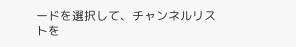ードを選択して、チャンネルリストを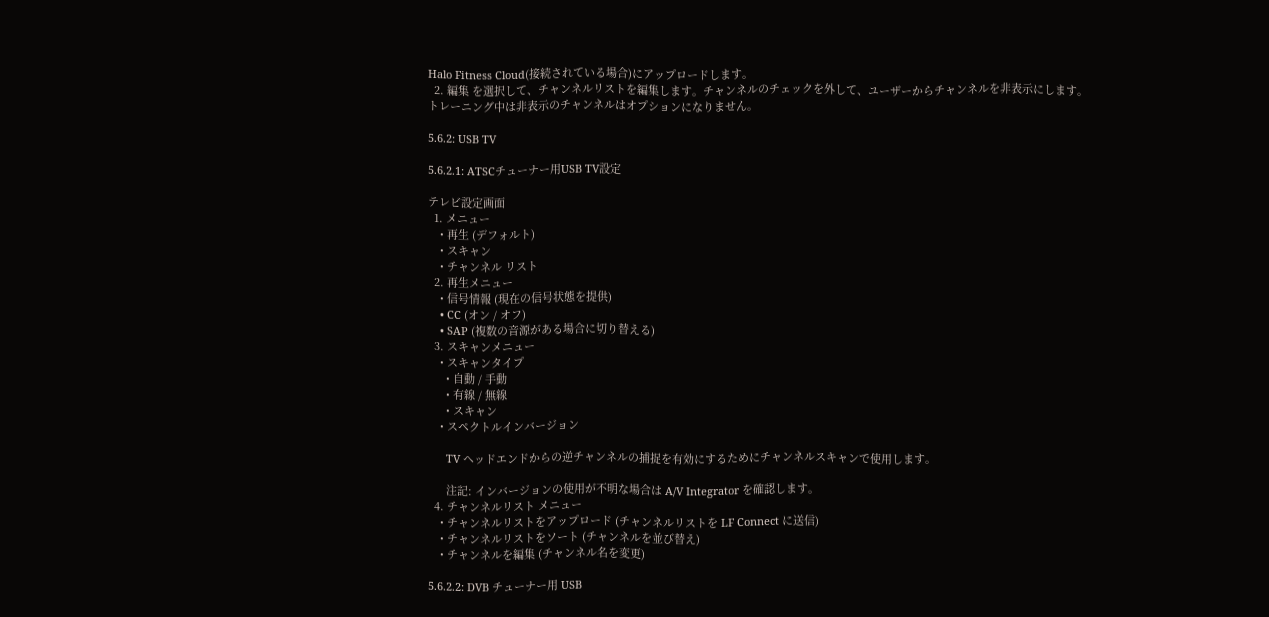Halo Fitness Cloud(接続されている場合)にアップロードします。
  2. 編集 を選択して、チャンネルリストを編集します。チャンネルのチェックを外して、ユーザーからチャンネルを非表示にします。トレーニング中は非表示のチャンネルはオプションになりません。

5.6.2: USB TV

5.6.2.1: ATSCチューナー用USB TV設定

テレビ設定画面
  1. メニュー
    • 再生 (デフォルト)
    • スキャン
    • チャンネル リスト
  2. 再生メニュー
    • 信号情報 (現在の信号状態を提供)
    • CC (オン / オフ)
    • SAP (複数の音源がある場合に切り替える)
  3. スキャンメニュー
    • スキャンタイプ
      • 自動 / 手動
      • 有線 / 無線
      • スキャン
    • スペクトルインバージョン

      TV ヘッドエンドからの逆チャンネルの捕捉を有効にするためにチャンネルスキャンで使用します。

      注記: インバージョンの使用が不明な場合は A/V Integrator を確認します。
  4. チャンネルリスト メニュー
    • チャンネルリストをアップロード (チャンネルリストを LF Connect に送信)
    • チャンネルリストをソート (チャンネルを並び替え)
    • チャンネルを編集 (チャンネル名を変更)

5.6.2.2: DVB チューナー用 USB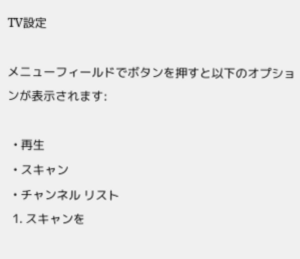TV設定

メニューフィールドでボタンを押すと以下のオプションが表示されます:

  • 再生
  • スキャン
  • チャンネル リスト
  1. スキャンを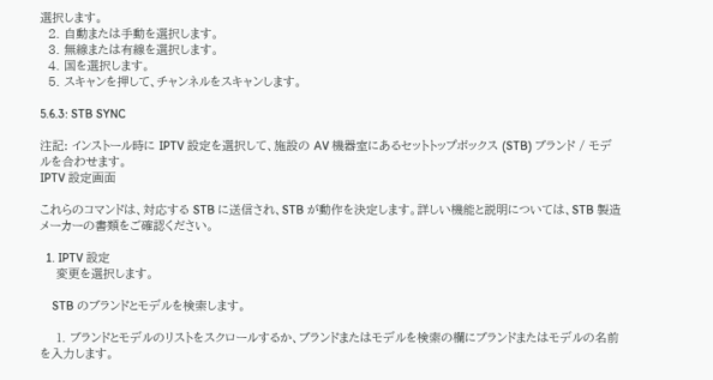選択します。
  2. 自動または手動を選択します。
  3. 無線または有線を選択します。
  4. 国を選択します。
  5. スキャンを押して、チャンネルをスキャンします。

5.6.3: STB SYNC

注記: インストール時に IPTV 設定を選択して、施設の AV 機器室にあるセットトップボックス (STB) ブランド / モデルを合わせます。
IPTV 設定画面

これらのコマンドは、対応する STB に送信され、STB が動作を決定します。詳しい機能と説明については、STB 製造メーカーの書類をご確認ください。

  1. IPTV 設定
    変更を選択します。

    STB のブランドとモデルを検索します。

    1. ブランドとモデルのリストをスクロールするか、ブランドまたはモデルを検索の欄にブランドまたはモデルの名前を入力します。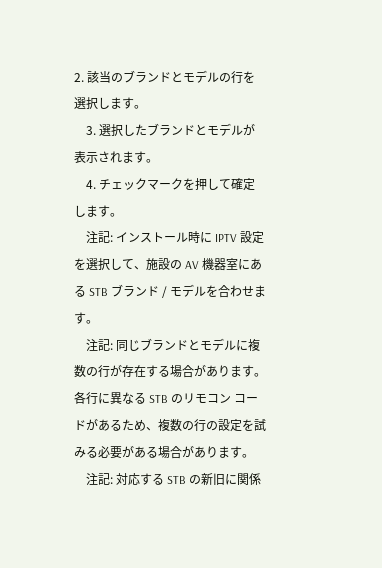2. 該当のブランドとモデルの行を選択します。
    3. 選択したブランドとモデルが表示されます。
    4. チェックマークを押して確定します。
    注記: インストール時に IPTV 設定を選択して、施設の AV 機器室にある STB ブランド / モデルを合わせます。
    注記: 同じブランドとモデルに複数の行が存在する場合があります。各行に異なる STB のリモコン コードがあるため、複数の行の設定を試みる必要がある場合があります。
    注記: 対応する STB の新旧に関係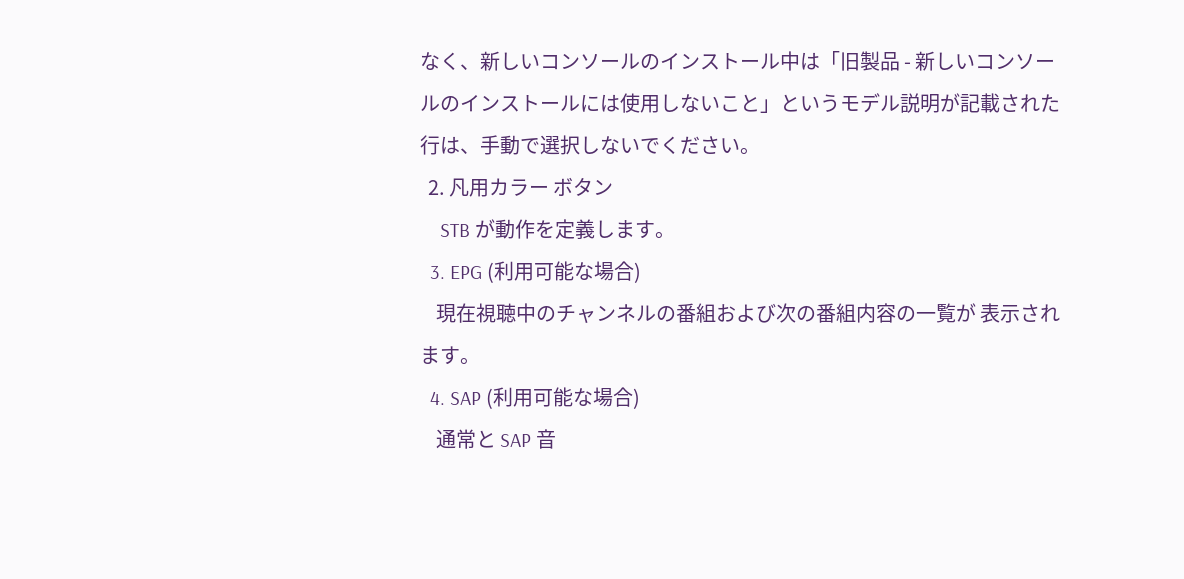なく、新しいコンソールのインストール中は「旧製品 - 新しいコンソールのインストールには使用しないこと」というモデル説明が記載された行は、手動で選択しないでください。
  2. 凡用カラー ボタン
    STB が動作を定義します。
  3. EPG (利用可能な場合)
    現在視聴中のチャンネルの番組および次の番組内容の一覧が 表示されます。
  4. SAP (利用可能な場合)
    通常と SAP 音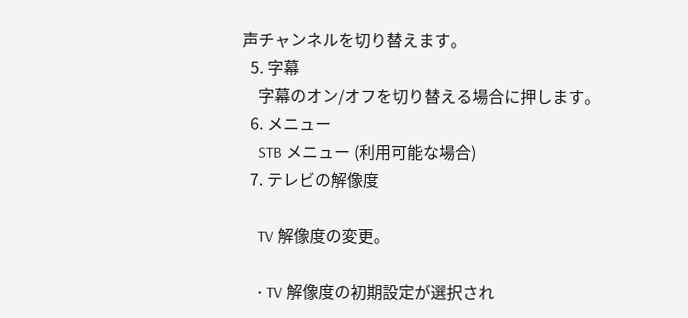声チャンネルを切り替えます。
  5. 字幕
    字幕のオン/オフを切り替える場合に押します。
  6. メニュー
    STB メニュー (利用可能な場合)
  7. テレビの解像度

    TV 解像度の変更。

    • TV 解像度の初期設定が選択され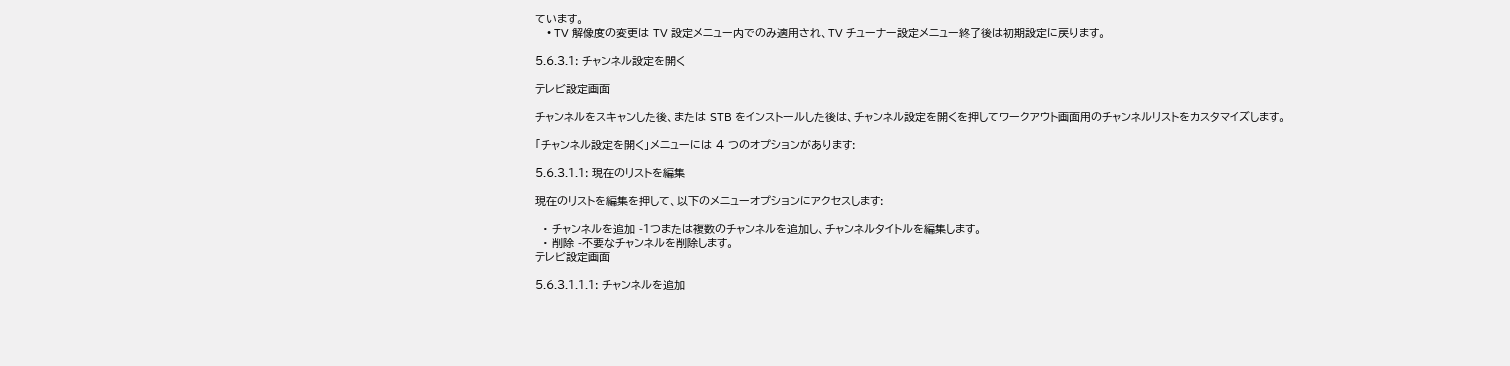ています。
    • TV 解像度の変更は TV 設定メニュー内でのみ適用され、TV チューナー設定メニュー終了後は初期設定に戻ります。

5.6.3.1: チャンネル設定を開く

テレビ設定画面

チャンネルをスキャンした後、または STB をインストールした後は、チャンネル設定を開くを押してワークアウト画面用のチャンネルリストをカスタマイズします。

「チャンネル設定を開く」メニューには 4 つのオプションがあります:

5.6.3.1.1: 現在のリストを編集

現在のリストを編集を押して、以下のメニューオプションにアクセスします:

  • チャンネルを追加 -1つまたは複数のチャンネルを追加し、チャンネルタイトルを編集します。
  • 削除 -不要なチャンネルを削除します。
テレビ設定画面

5.6.3.1.1.1: チャンネルを追加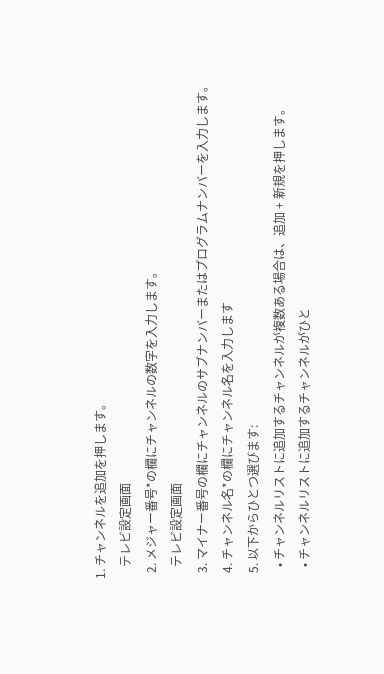1. チャンネルを追加を押します。
    テレビ設定画面
  2. メジャー番号*の欄にチャンネルの数字を入力します。
    テレビ設定画面
  3. マイナー番号の欄にチャンネルのサブナンバーまたはプログラムナンバーを入力します。
  4. チャンネル名*の欄にチャンネル名を入力します
  5. 以下からひとつ選びます:
    • チャンネルリストに追加するチャンネルが複数ある場合は、追加 + 新規を押します。
    • チャンネルリストに追加するチャンネルがひと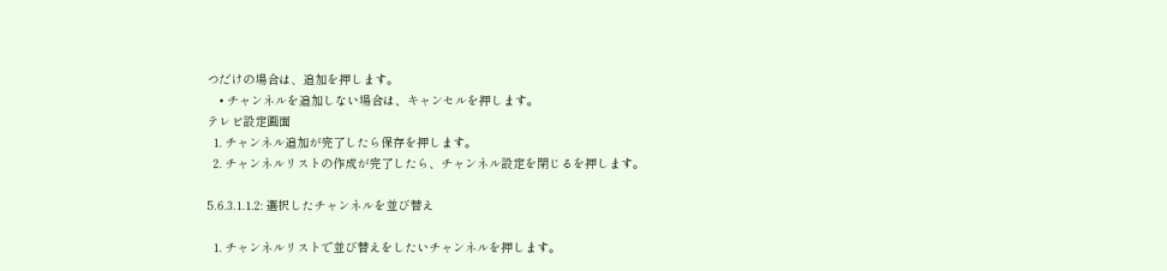つだけの場合は、追加を押します。
    • チャンネルを追加しない場合は、キャンセルを押します。
テレビ設定画面
  1. チャンネル追加が完了したら保存を押します。
  2. チャンネルリストの作成が完了したら、チャンネル設定を閉じるを押します。

5.6.3.1.1.2: 選択したチャンネルを並び替え

  1. チャンネルリストで並び替えをしたいチャンネルを押します。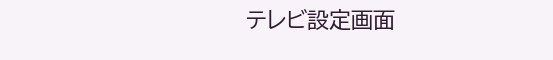テレビ設定画面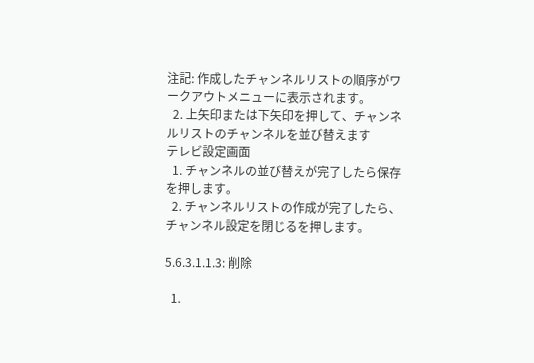注記: 作成したチャンネルリストの順序がワークアウトメニューに表示されます。
  2. 上矢印または下矢印を押して、チャンネルリストのチャンネルを並び替えます
テレビ設定画面
  1. チャンネルの並び替えが完了したら保存を押します。
  2. チャンネルリストの作成が完了したら、チャンネル設定を閉じるを押します。

5.6.3.1.1.3: 削除

  1.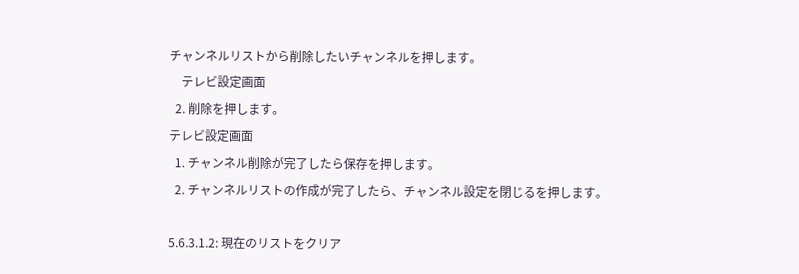チャンネルリストから削除したいチャンネルを押します。
    テレビ設定画面
  2. 削除を押します。
テレビ設定画面
  1. チャンネル削除が完了したら保存を押します。
  2. チャンネルリストの作成が完了したら、チャンネル設定を閉じるを押します。

5.6.3.1.2: 現在のリストをクリア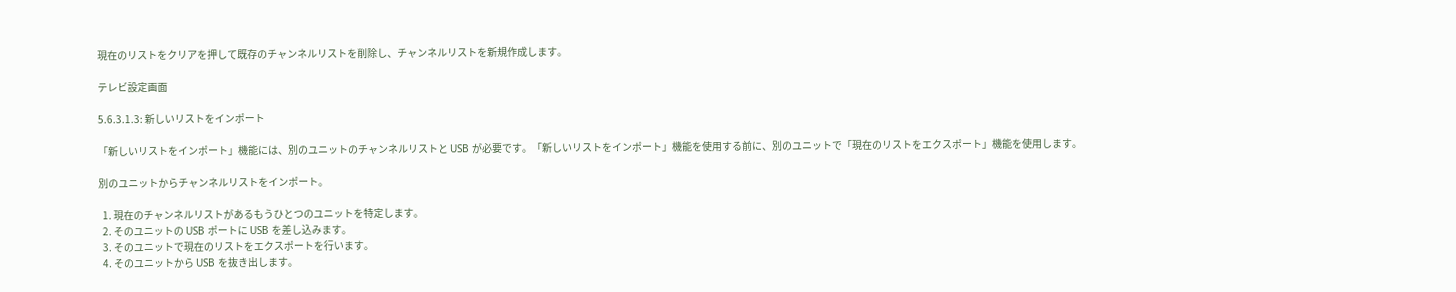現在のリストをクリアを押して既存のチャンネルリストを削除し、チャンネルリストを新規作成します。

テレビ設定画面

5.6.3.1.3: 新しいリストをインポート

「新しいリストをインポート」機能には、別のユニットのチャンネルリストと USB が必要です。「新しいリストをインポート」機能を使用する前に、別のユニットで「現在のリストをエクスポート」機能を使用します。

別のユニットからチャンネルリストをインポート。

  1. 現在のチャンネルリストがあるもうひとつのユニットを特定します。
  2. そのユニットの USB ポートに USB を差し込みます。
  3. そのユニットで現在のリストをエクスポートを行います。
  4. そのユニットから USB を抜き出します。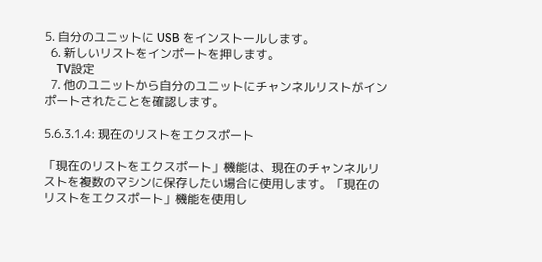5. 自分のユニットに USB をインストールします。
  6. 新しいリストをインポートを押します。
    TV設定
  7. 他のユニットから自分のユニットにチャンネルリストがインポートされたことを確認します。

5.6.3.1.4: 現在のリストをエクスポート

「現在のリストをエクスポート」機能は、現在のチャンネルリストを複数のマシンに保存したい場合に使用します。「現在のリストをエクスポート」機能を使用し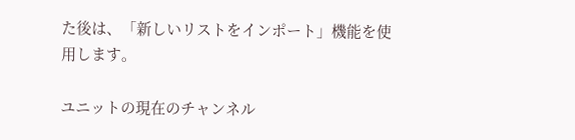た後は、「新しいリストをインポート」機能を使用します。

ユニットの現在のチャンネル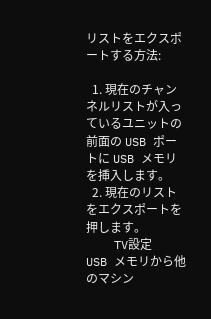リストをエクスポートする方法:

  1. 現在のチャンネルリストが入っているユニットの前面の USB ポートに USB メモリを挿入します。
  2. 現在のリストをエクスポートを押します。
    TV設定
USB メモリから他のマシン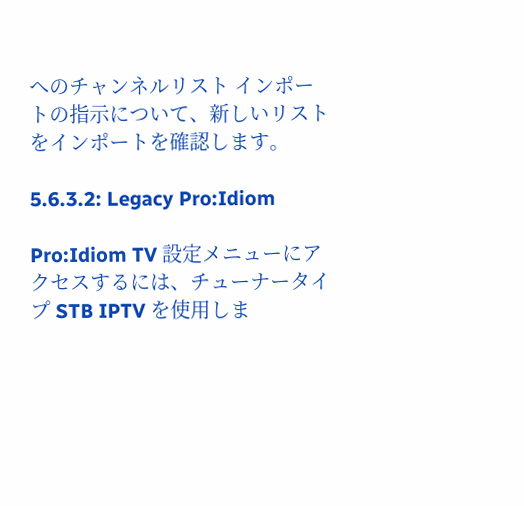へのチャンネルリスト インポートの指示について、新しいリストをインポートを確認します。

5.6.3.2: Legacy Pro:Idiom

Pro:Idiom TV 設定メニューにアクセスするには、チューナータイプ STB IPTV を使用しま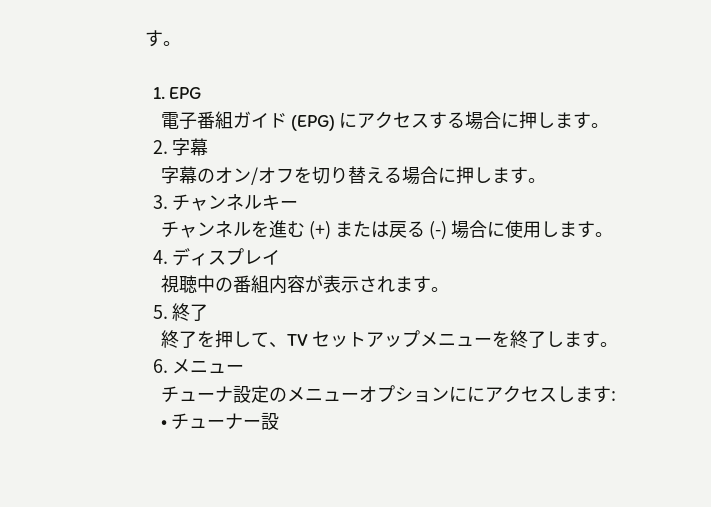す。

  1. EPG
    電子番組ガイド (EPG) にアクセスする場合に押します。
  2. 字幕
    字幕のオン/オフを切り替える場合に押します。
  3. チャンネルキー
    チャンネルを進む (+) または戻る (-) 場合に使用します。
  4. ディスプレイ
    視聴中の番組内容が表示されます。
  5. 終了
    終了を押して、TV セットアップメニューを終了します。
  6. メニュー
    チューナ設定のメニューオプションににアクセスします:
    • チューナー設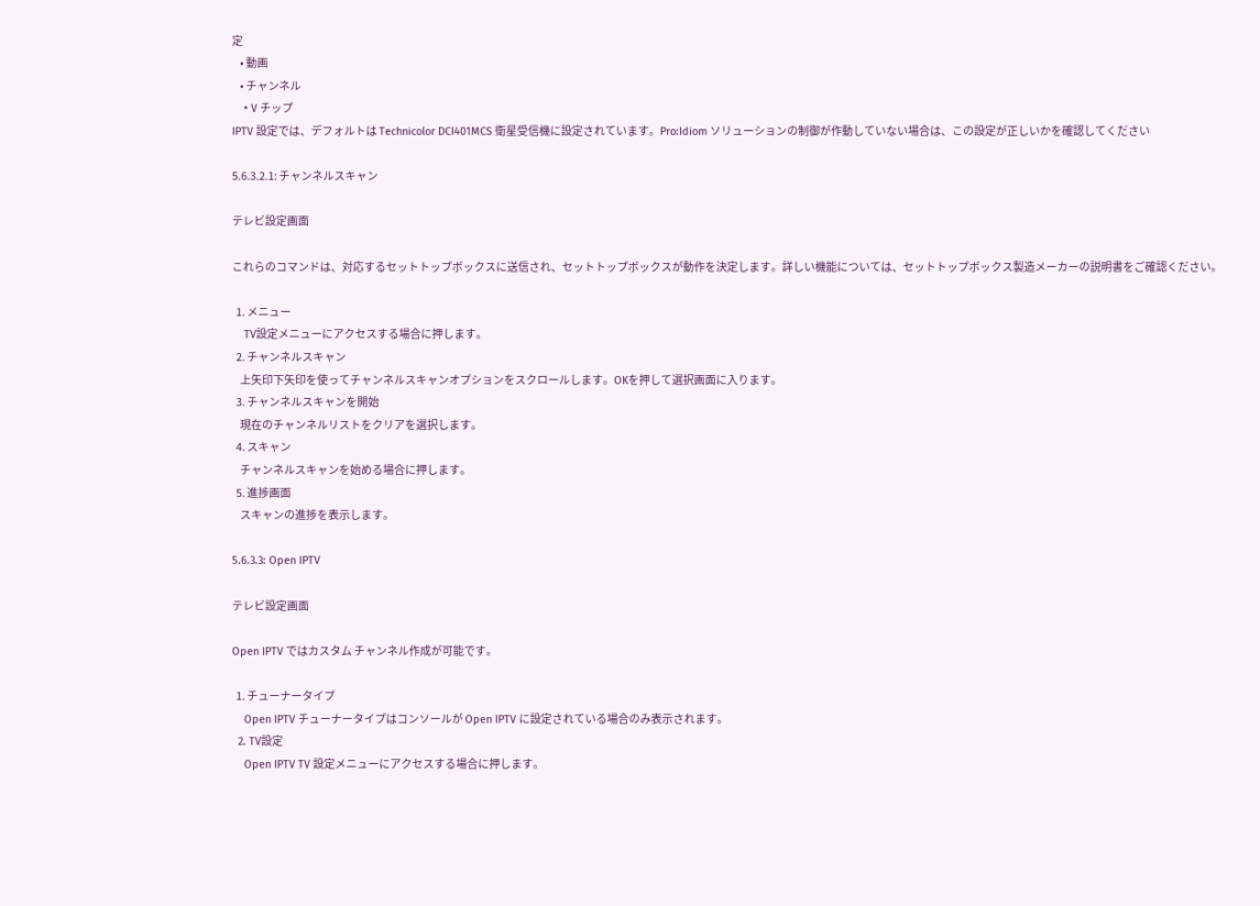定
    • 動画
    • チャンネル
    • V チップ
IPTV 設定では、デフォルトは Technicolor DCI401MCS 衛星受信機に設定されています。Pro:Idiom ソリューションの制御が作動していない場合は、この設定が正しいかを確認してください

5.6.3.2.1: チャンネルスキャン

テレビ設定画面

これらのコマンドは、対応するセットトップボックスに送信され、セットトップボックスが動作を決定します。詳しい機能については、セットトップボックス製造メーカーの説明書をご確認ください。

  1. メニュー
    TV設定メニューにアクセスする場合に押します。
  2. チャンネルスキャン
    上矢印下矢印を使ってチャンネルスキャンオプションをスクロールします。OKを押して選択画面に入ります。
  3. チャンネルスキャンを開始
    現在のチャンネルリストをクリアを選択します。
  4. スキャン
    チャンネルスキャンを始める場合に押します。
  5. 進捗画面
    スキャンの進捗を表示します。

5.6.3.3: Open IPTV

テレビ設定画面

Open IPTV ではカスタム チャンネル作成が可能です。

  1. チューナータイプ
    Open IPTV チューナータイプはコンソールが Open IPTV に設定されている場合のみ表示されます。
  2. TV設定
    Open IPTV TV 設定メニューにアクセスする場合に押します。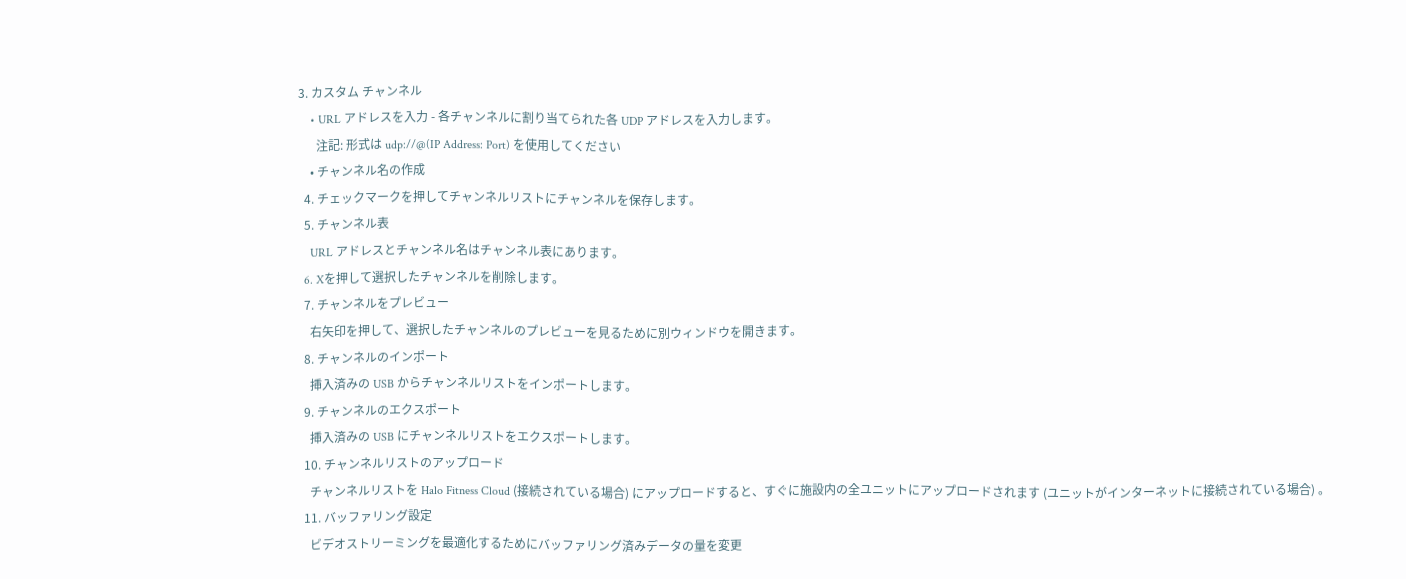3. カスタム チャンネル
    • URL アドレスを入力 - 各チャンネルに割り当てられた各 UDP アドレスを入力します。
      注記: 形式は udp://@(IP Address: Port) を使用してください
    • チャンネル名の作成
  4. チェックマークを押してチャンネルリストにチャンネルを保存します。
  5. チャンネル表
    URL アドレスとチャンネル名はチャンネル表にあります。
  6. Xを押して選択したチャンネルを削除します。
  7. チャンネルをプレビュー
    右矢印を押して、選択したチャンネルのプレビューを見るために別ウィンドウを開きます。
  8. チャンネルのインポート
    挿入済みの USB からチャンネルリストをインポートします。
  9. チャンネルのエクスポート
    挿入済みの USB にチャンネルリストをエクスポートします。
  10. チャンネルリストのアップロード
    チャンネルリストを Halo Fitness Cloud (接続されている場合) にアップロードすると、すぐに施設内の全ユニットにアップロードされます (ユニットがインターネットに接続されている場合) 。
  11. バッファリング設定
    ビデオストリーミングを最適化するためにバッファリング済みデータの量を変更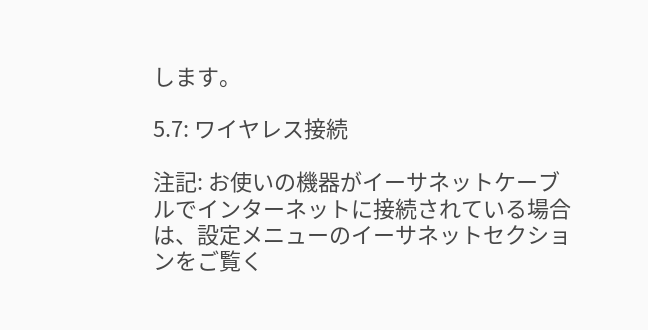します。

5.7: ワイヤレス接続

注記: お使いの機器がイーサネットケーブルでインターネットに接続されている場合は、設定メニューのイーサネットセクションをご覧く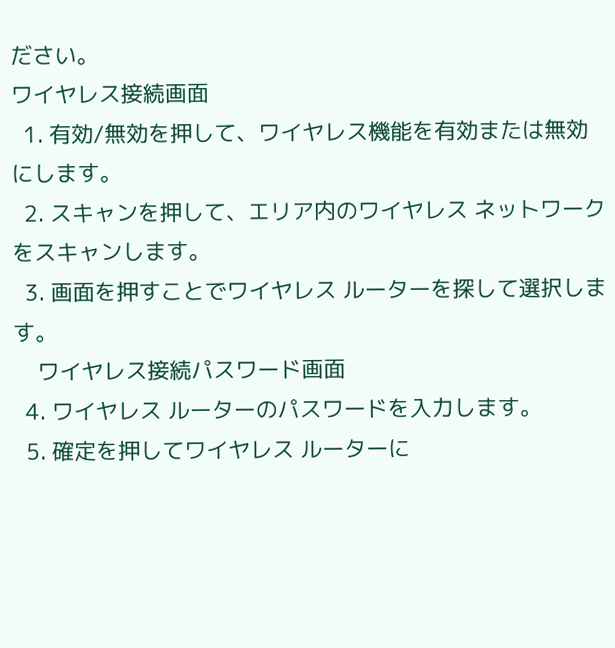ださい。
ワイヤレス接続画面
  1. 有効/無効を押して、ワイヤレス機能を有効または無効にします。
  2. スキャンを押して、エリア内のワイヤレス ネットワークをスキャンします。
  3. 画面を押すことでワイヤレス ルーターを探して選択します。
    ワイヤレス接続パスワード画面
  4. ワイヤレス ルーターのパスワードを入力します。
  5. 確定を押してワイヤレス ルーターに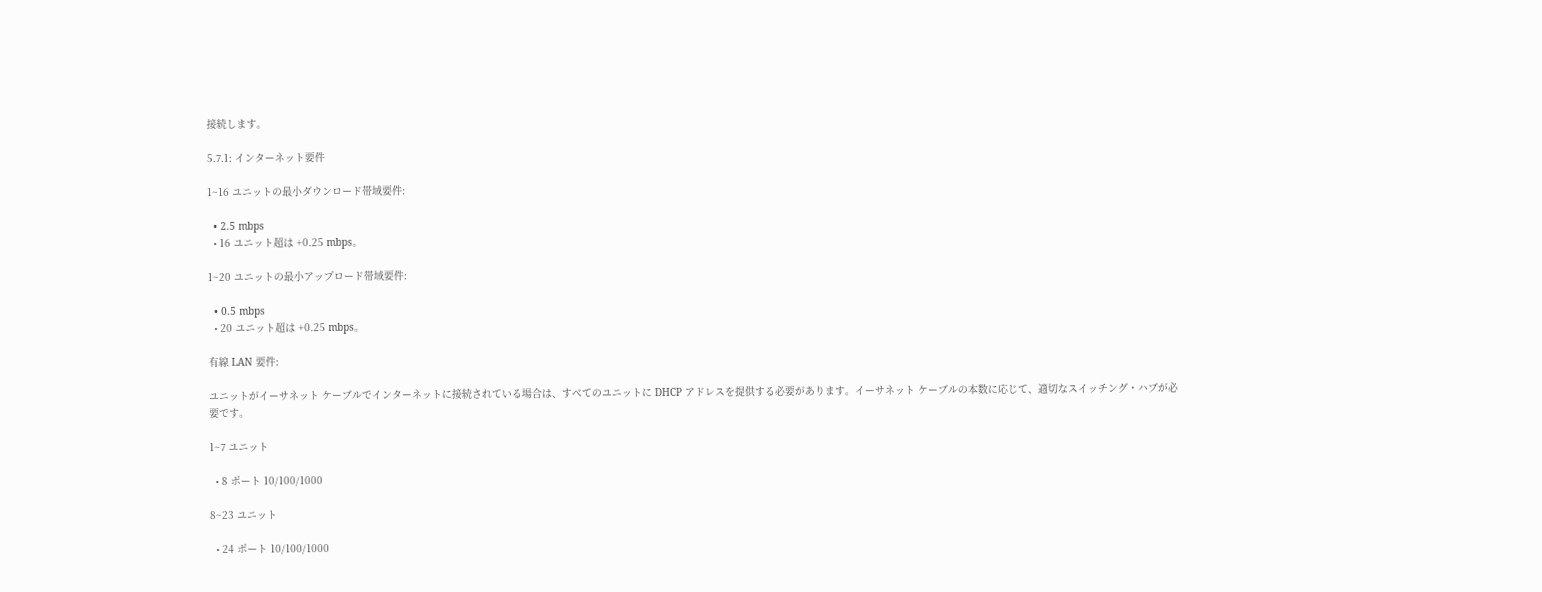接続します。

5.7.1: インターネット要件

1~16 ユニットの最小ダウンロード帯域要件:

  • 2.5 mbps
  • 16 ユニット超は +0.25 mbps。

1~20 ユニットの最小アップロード帯域要件:

  • 0.5 mbps
  • 20 ユニット超は +0.25 mbps。

有線 LAN 要件:

ユニットがイーサネット ケーブルでインターネットに接続されている場合は、すべてのユニットに DHCP アドレスを提供する必要があります。イーサネット ケーブルの本数に応じて、適切なスイッチング・ハブが必要です。

1~7 ユニット

  • 8 ポート 10/100/1000

8~23 ユニット

  • 24 ポート 10/100/1000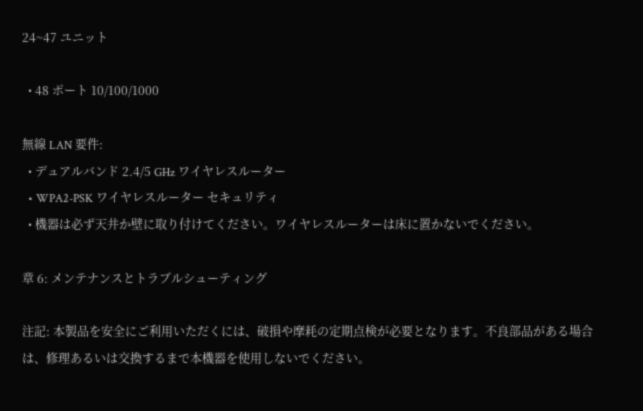24~47 ユニット

  • 48 ポート 10/100/1000

無線 LAN 要件:
  • デュアルバンド 2.4/5 GHz ワイヤレスルーター
  • WPA2-PSK ワイヤレスルーター セキュリティ
  • 機器は必ず天井か壁に取り付けてください。ワイヤレスルーターは床に置かないでください。

章 6: メンテナンスとトラブルシューティング

注記: 本製品を安全にご利用いただくには、破損や摩耗の定期点検が必要となります。不良部品がある場合は、修理あるいは交換するまで本機器を使用しないでください。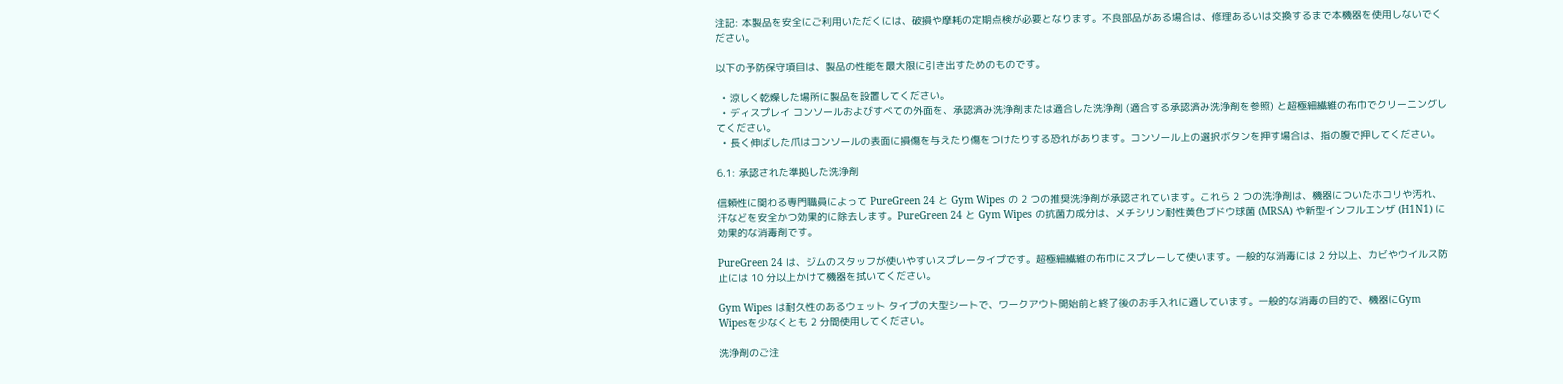注記: 本製品を安全にご利用いただくには、破損や摩耗の定期点検が必要となります。不良部品がある場合は、修理あるいは交換するまで本機器を使用しないでください。

以下の予防保守項目は、製品の性能を最大限に引き出すためのものです。

  • 涼しく乾燥した場所に製品を設置してください。
  • ディスプレイ コンソールおよびすべての外面を、承認済み洗浄剤または適合した洗浄剤 (適合する承認済み洗浄剤を参照) と超極細繊維の布巾でクリーニングしてください。
  • 長く伸ばした爪はコンソールの表面に損傷を与えたり傷をつけたりする恐れがあります。コンソール上の選択ボタンを押す場合は、指の腹で押してください。

6.1: 承認された準拠した洗浄剤

信頼性に関わる専門職員によって PureGreen 24 と Gym Wipes の 2 つの推奨洗浄剤が承認されています。これら 2 つの洗浄剤は、機器についたホコリや汚れ、汗などを安全かつ効果的に除去します。PureGreen 24 と Gym Wipes の抗菌力成分は、メチシリン耐性黄色ブドウ球菌 (MRSA) や新型インフルエンザ (H1N1) に効果的な消毒剤です。

PureGreen 24 は、ジムのスタッフが使いやすいスプレータイプです。超極細繊維の布巾にスプレーして使います。一般的な消毒には 2 分以上、カビやウイルス防止には 10 分以上かけて機器を拭いてください。

Gym Wipes は耐久性のあるウェット タイプの大型シートで、ワークアウト開始前と終了後のお手入れに適しています。一般的な消毒の目的で、機器にGym Wipesを少なくとも 2 分間使用してください。

洗浄剤のご注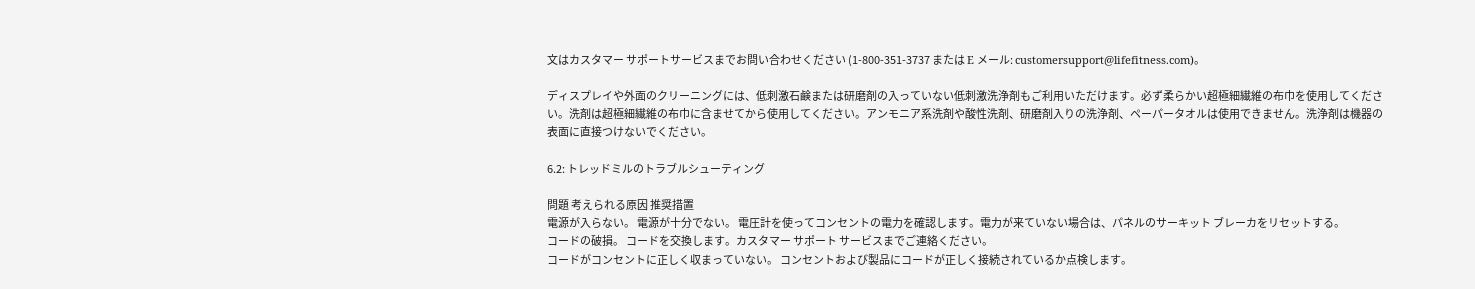文はカスタマー サポートサービスまでお問い合わせください (1-800-351-3737 または E メール: customersupport@lifefitness.com)。

ディスプレイや外面のクリーニングには、低刺激石鹸または研磨剤の入っていない低刺激洗浄剤もご利用いただけます。必ず柔らかい超極細繊維の布巾を使用してください。洗剤は超極細繊維の布巾に含ませてから使用してください。アンモニア系洗剤や酸性洗剤、研磨剤入りの洗浄剤、ペーパータオルは使用できません。洗浄剤は機器の表面に直接つけないでください。

6.2: トレッドミルのトラブルシューティング

問題 考えられる原因 推奨措置
電源が入らない。 電源が十分でない。 電圧計を使ってコンセントの電力を確認します。電力が来ていない場合は、パネルのサーキット ブレーカをリセットする。
コードの破損。 コードを交換します。カスタマー サポート サービスまでご連絡ください。
コードがコンセントに正しく収まっていない。 コンセントおよび製品にコードが正しく接続されているか点検します。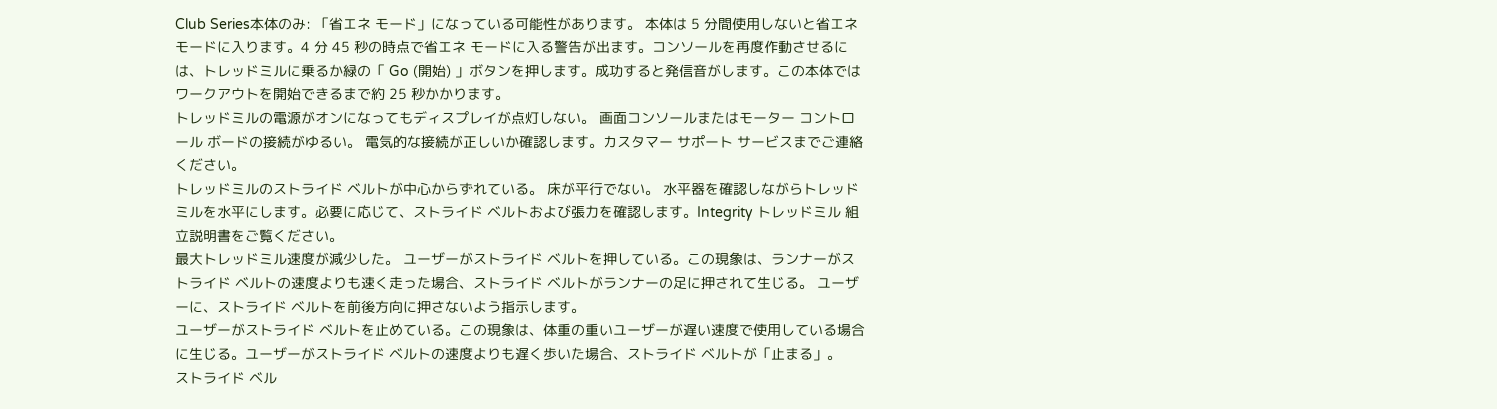Club Series本体のみ: 「省エネ モード」になっている可能性があります。 本体は 5 分間使用しないと省エネ モードに入ります。4 分 45 秒の時点で省エネ モードに入る警告が出ます。コンソールを再度作動させるには、トレッドミルに乗るか緑の「 Go (開始) 」ボタンを押します。成功すると発信音がします。この本体ではワークアウトを開始できるまで約 25 秒かかります。
トレッドミルの電源がオンになってもディスプレイが点灯しない。 画面コンソールまたはモーター コントロール ボードの接続がゆるい。 電気的な接続が正しいか確認します。カスタマー サポート サービスまでご連絡ください。
トレッドミルのストライド ベルトが中心からずれている。 床が平行でない。 水平器を確認しながらトレッドミルを水平にします。必要に応じて、ストライド ベルトおよび張力を確認します。Integrity トレッドミル 組立説明書をご覧ください。
最大トレッドミル速度が減少した。 ユーザーがストライド ベルトを押している。この現象は、ランナーがストライド ベルトの速度よりも速く走った場合、ストライド ベルトがランナーの足に押されて生じる。 ユーザーに、ストライド ベルトを前後方向に押さないよう指示します。
ユーザーがストライド ベルトを止めている。この現象は、体重の重いユーザーが遅い速度で使用している場合に生じる。ユーザーがストライド ベルトの速度よりも遅く歩いた場合、ストライド ベルトが「止まる」。
ストライド ベル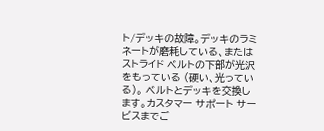ト/デッキの故障。デッキのラミネートが磨耗している、またはストライド ベルトの下部が光沢をもっている (硬い、光っている)。 ベルトとデッキを交換します。カスタマー サポート サービスまでご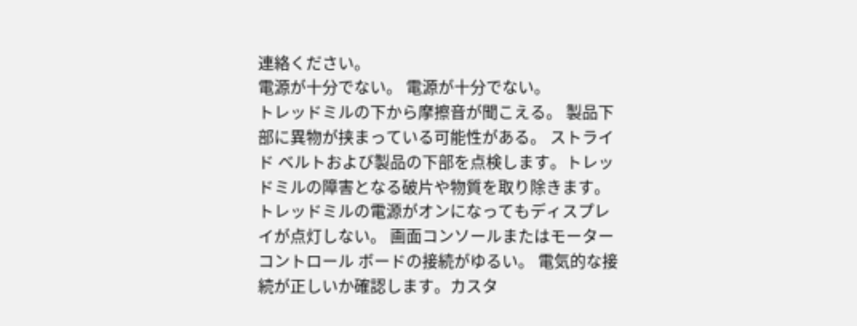連絡ください。
電源が十分でない。 電源が十分でない。
トレッドミルの下から摩擦音が聞こえる。 製品下部に異物が挟まっている可能性がある。 ストライド ベルトおよび製品の下部を点検します。トレッドミルの障害となる破片や物質を取り除きます。
トレッドミルの電源がオンになってもディスプレイが点灯しない。 画面コンソールまたはモーター コントロール ボードの接続がゆるい。 電気的な接続が正しいか確認します。カスタ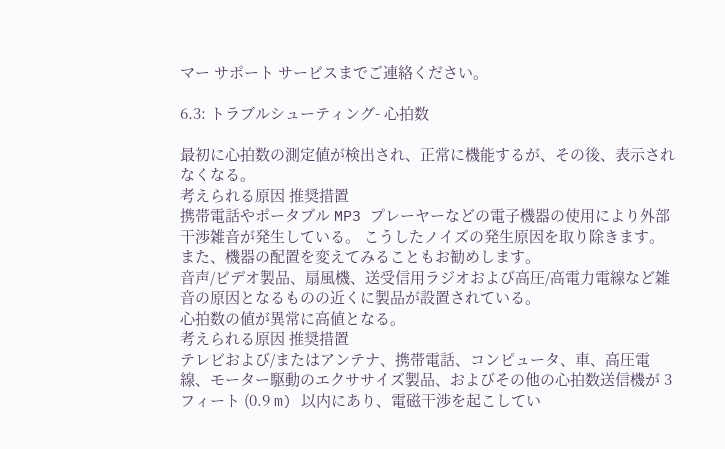マー サポート サービスまでご連絡ください。

6.3: トラブルシューティング- 心拍数

最初に心拍数の測定値が検出され、正常に機能するが、その後、表示されなくなる。
考えられる原因 推奨措置
携帯電話やポータブル MP3 プレーヤーなどの電子機器の使用により外部干渉雑音が発生している。 こうしたノイズの発生原因を取り除きます。また、機器の配置を変えてみることもお勧めします。
音声/ビデオ製品、扇風機、送受信用ラジオおよび高圧/高電力電線など雑音の原因となるものの近くに製品が設置されている。
心拍数の値が異常に高値となる。
考えられる原因 推奨措置
テレビおよび/またはアンテナ、携帯電話、コンピュータ、車、高圧電線、モーター駆動のエクササイズ製品、およびその他の心拍数送信機が 3 フィート (0.9 m) 以内にあり、電磁干渉を起こしてい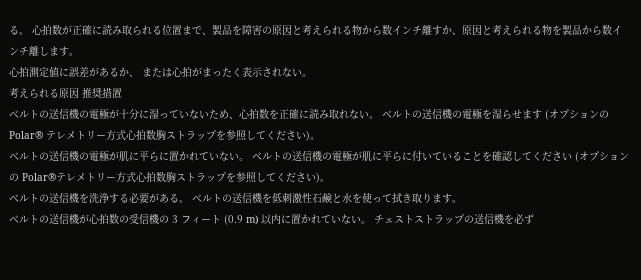る。 心拍数が正確に読み取られる位置まで、製品を障害の原因と考えられる物から数インチ離すか、原因と考えられる物を製品から数インチ離します。
心拍測定値に誤差があるか、 または心拍がまったく表示されない。
考えられる原因 推奨措置
ベルトの送信機の電極が十分に湿っていないため、心拍数を正確に読み取れない。 ベルトの送信機の電極を湿らせます (オプションの Polar® テレメトリー方式心拍数胸ストラップを参照してください)。
ベルトの送信機の電極が肌に平らに置かれていない。 ベルトの送信機の電極が肌に平らに付いていることを確認してください (オプションの Polar®テレメトリー方式心拍数胸ストラップを参照してください)。
ベルトの送信機を洗浄する必要がある。 ベルトの送信機を低刺激性石鹸と水を使って拭き取ります。
ベルトの送信機が心拍数の受信機の 3 フィート (0.9 m) 以内に置かれていない。 チェストストラップの送信機を必ず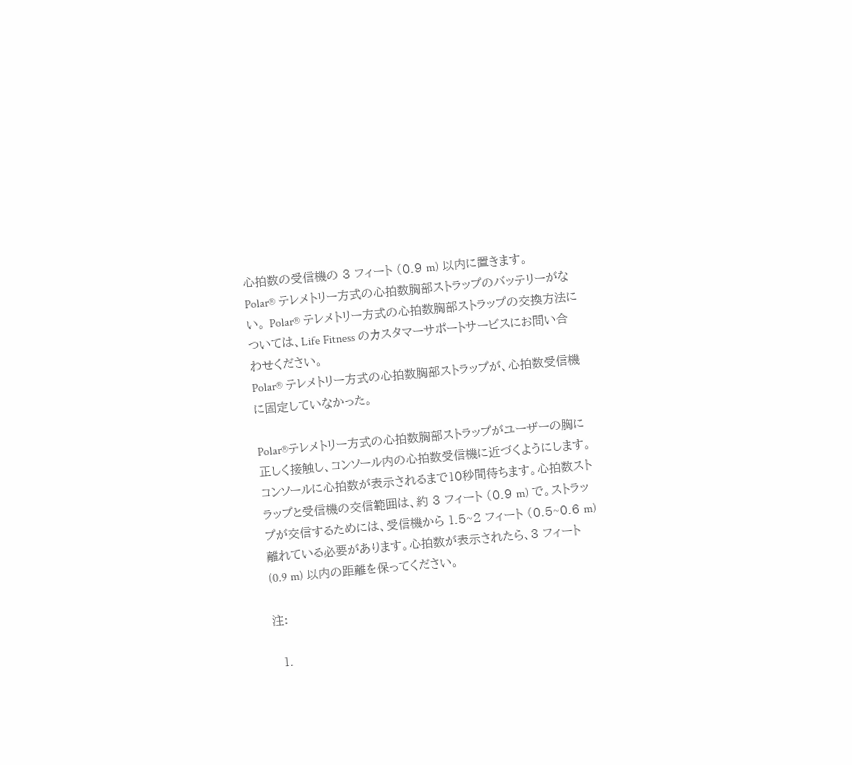心拍数の受信機の 3 フィート (0.9 m) 以内に置きます。
Polar® テレメトリー方式の心拍数胸部ストラップのバッテリーがない。 Polar® テレメトリー方式の心拍数胸部ストラップの交換方法については、Life Fitness のカスタマーサポートサービスにお問い合わせください。
Polar® テレメトリー方式の心拍数胸部ストラップが、心拍数受信機に固定していなかった。

Polar®テレメトリー方式の心拍数胸部ストラップがユーザーの胸に正しく接触し、コンソール内の心拍数受信機に近づくようにします。コンソールに心拍数が表示されるまで10秒間待ちます。心拍数ストラップと受信機の交信範囲は、約 3 フィート (0.9 m) で。ストラップが交信するためには、受信機から 1.5~2 フィート (0.5~0.6 m) 離れている必要があります。心拍数が表示されたら、3 フィート (0.9 m) 以内の距離を保ってください。

注:

  1.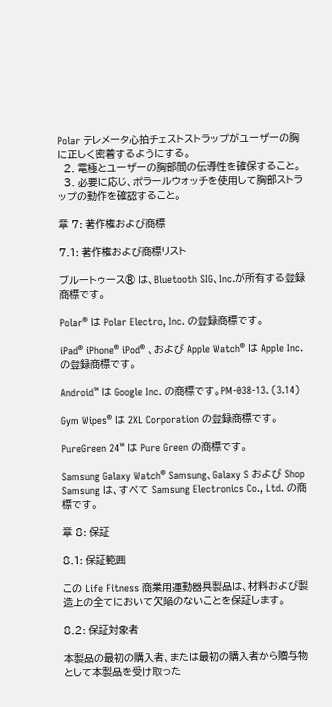Polar テレメータ心拍チェストストラップがユーザーの胸に正しく密着するようにする。
  2. 電極とユーザーの胸部間の伝導性を確保すること。
  3. 必要に応じ、ポラールウォッチを使用して胸部ストラップの動作を確認すること。

章 7: 著作権および商標

7.1: 著作権および商標リスト

ブルートゥース® は、Bluetooth SIG、Inc.が所有する登録商標です。

Polar® は Polar Electro, Inc. の登録商標です。

iPad® iPhone® iPod® 、および Apple Watch® は Apple Inc. の登録商標です。

Android™ は Google Inc. の商標です。PM-038-13. (3.14)

Gym Wipes® は 2XL Corporation の登録商標です。

PureGreen 24™ は Pure Green の商標です。

Samsung Galaxy Watch® Samsung、Galaxy S および Shop Samsung は、すべて Samsung Electronics Co., Ltd. の商標です。

章 8: 保証

8.1: 保証範囲

この Life Fitness 商業用運動器具製品は、材料および製造上の全てにおいて欠陥のないことを保証します。

8.2: 保証対象者

本製品の最初の購入者、または最初の購入者から贈与物として本製品を受け取った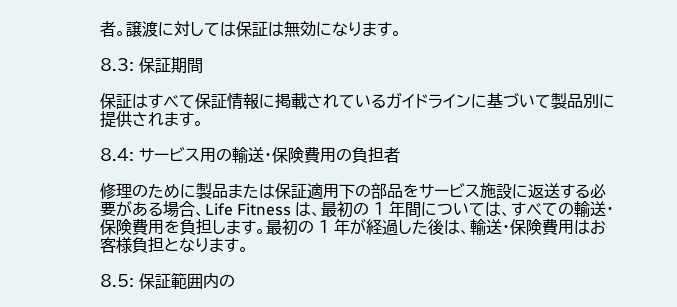者。譲渡に対しては保証は無効になります。

8.3: 保証期間

保証はすべて保証情報に掲載されているガイドラインに基づいて製品別に提供されます。

8.4: サービス用の輸送・保険費用の負担者

修理のために製品または保証適用下の部品をサービス施設に返送する必要がある場合、Life Fitness は、最初の 1 年間については、すべての輸送・保険費用を負担します。最初の 1 年が経過した後は、輸送・保険費用はお客様負担となります。

8.5: 保証範囲内の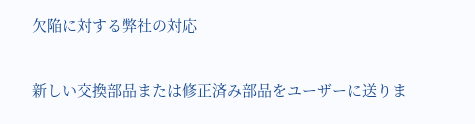欠陥に対する弊社の対応

新しい交換部品または修正済み部品をユーザーに送りま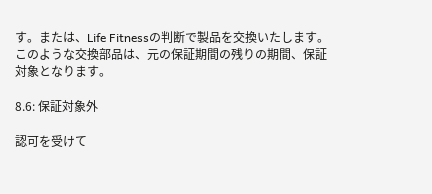す。または、Life Fitnessの判断で製品を交換いたします。このような交換部品は、元の保証期間の残りの期間、保証対象となります。

8.6: 保証対象外

認可を受けて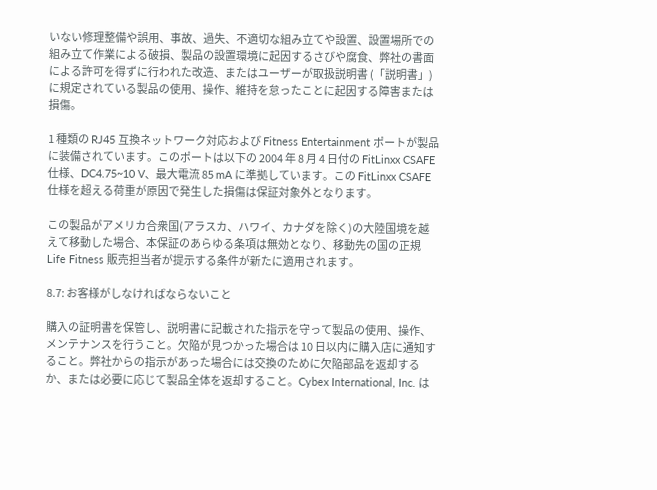いない修理整備や誤用、事故、過失、不適切な組み立てや設置、設置場所での組み立て作業による破損、製品の設置環境に起因するさびや腐食、弊社の書面による許可を得ずに行われた改造、またはユーザーが取扱説明書 (「説明書」) に規定されている製品の使用、操作、維持を怠ったことに起因する障害または損傷。

1 種類の RJ45 互換ネットワーク対応および Fitness Entertainment ポートが製品に装備されています。このポートは以下の 2004 年 8 月 4 日付の FitLinxx CSAFE 仕様、DC4.75~10 V、最大電流 85 mA に準拠しています。この FitLinxx CSAFE 仕様を超える荷重が原因で発生した損傷は保証対象外となります。

この製品がアメリカ合衆国(アラスカ、ハワイ、カナダを除く)の大陸国境を越えて移動した場合、本保証のあらゆる条項は無効となり、移動先の国の正規Life Fitness 販売担当者が提示する条件が新たに適用されます。

8.7: お客様がしなければならないこと

購入の証明書を保管し、説明書に記載された指示を守って製品の使用、操作、メンテナンスを行うこと。欠陥が見つかった場合は 10 日以内に購入店に通知すること。弊社からの指示があった場合には交換のために欠陥部品を返却するか、または必要に応じて製品全体を返却すること。Cybex International, Inc. は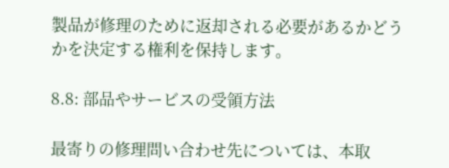製品が修理のために返却される必要があるかどうかを決定する権利を保持します。

8.8: 部品やサービスの受領方法

最寄りの修理問い合わせ先については、本取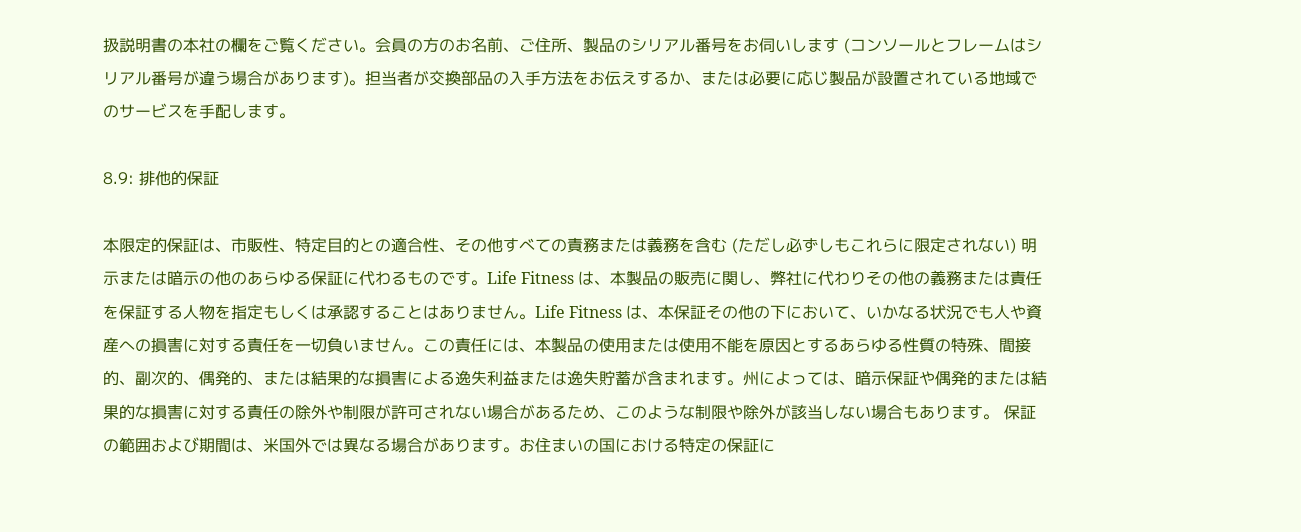扱説明書の本社の欄をご覧ください。会員の方のお名前、ご住所、製品のシリアル番号をお伺いします (コンソールとフレームはシリアル番号が違う場合があります)。担当者が交換部品の入手方法をお伝えするか、または必要に応じ製品が設置されている地域でのサービスを手配します。

8.9: 排他的保証

本限定的保証は、市販性、特定目的との適合性、その他すべての責務または義務を含む (ただし必ずしもこれらに限定されない) 明示または暗示の他のあらゆる保証に代わるものです。Life Fitness は、本製品の販売に関し、弊社に代わりその他の義務または責任を保証する人物を指定もしくは承認することはありません。Life Fitness は、本保証その他の下において、いかなる状況でも人や資産への損害に対する責任を一切負いません。この責任には、本製品の使用または使用不能を原因とするあらゆる性質の特殊、間接的、副次的、偶発的、または結果的な損害による逸失利益または逸失貯蓄が含まれます。州によっては、暗示保証や偶発的または結果的な損害に対する責任の除外や制限が許可されない場合があるため、このような制限や除外が該当しない場合もあります。 保証の範囲および期間は、米国外では異なる場合があります。お住まいの国における特定の保証に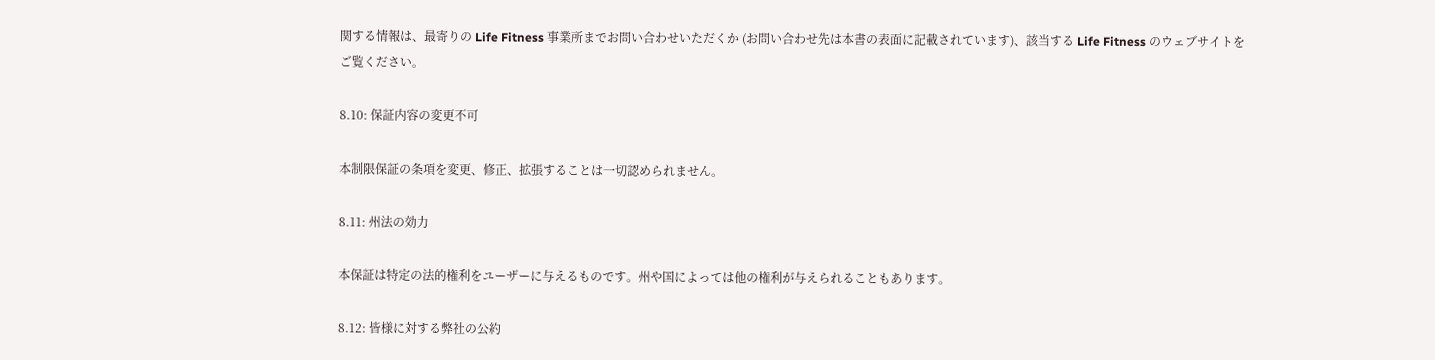関する情報は、最寄りの Life Fitness 事業所までお問い合わせいただくか (お問い合わせ先は本書の表面に記載されています)、該当する Life Fitness のウェブサイトをご覧ください。

8.10: 保証内容の変更不可

本制限保証の条項を変更、修正、拡張することは一切認められません。

8.11: 州法の効力

本保証は特定の法的権利をユーザーに与えるものです。州や国によっては他の権利が与えられることもあります。

8.12: 皆様に対する弊社の公約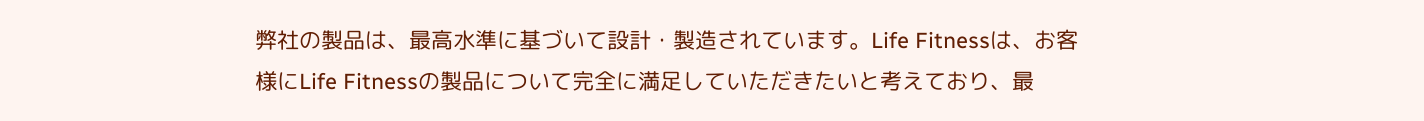弊社の製品は、最高水準に基づいて設計・製造されています。Life Fitnessは、お客様にLife Fitnessの製品について完全に満足していただきたいと考えており、最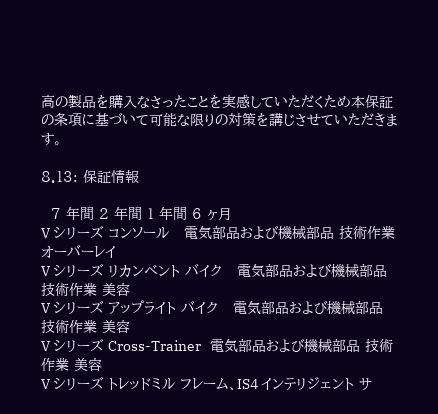高の製品を購入なさったことを実感していただくため本保証の条項に基づいて可能な限りの対策を講じさせていただきます。

8.13: 保証情報

  7 年間 2 年間 1 年間 6 ヶ月
V シリーズ コンソール   電気部品および機械部品 技術作業 オーバーレイ
V シリーズ リカンベント バイク   電気部品および機械部品 技術作業 美容
V シリーズ アップライト バイク   電気部品および機械部品 技術作業 美容
V シリーズ Cross-Trainer   電気部品および機械部品 技術作業 美容
V シリーズ トレッドミル フレーム、IS4 インテリジェント サ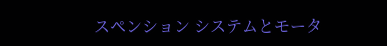スペンション システムとモータ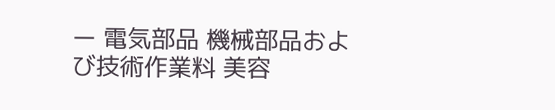ー 電気部品 機械部品および技術作業料 美容